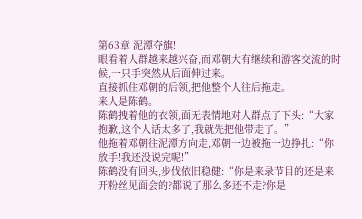第63章 泥潭夺旗!
眼看着人群越来越兴奋,而邓朝大有继续和游客交流的时候,一只手突然从后面伸过来。
直接抓住邓朝的后领,把他整个人往后拖走。
来人是陈鹤。
陈鹤拽着他的衣领,面无表情地对人群点了下头:“大家抱歉,这个人话太多了,我就先把他带走了。”
他拖着邓朝往泥潭方向走,邓朝一边被拖一边挣扎:“你放手!我还没说完呢!”
陈鹤没有回头,步伐依旧稳健:“你是来录节目的还是来开粉丝见面会的?都说了那么多还不走?你是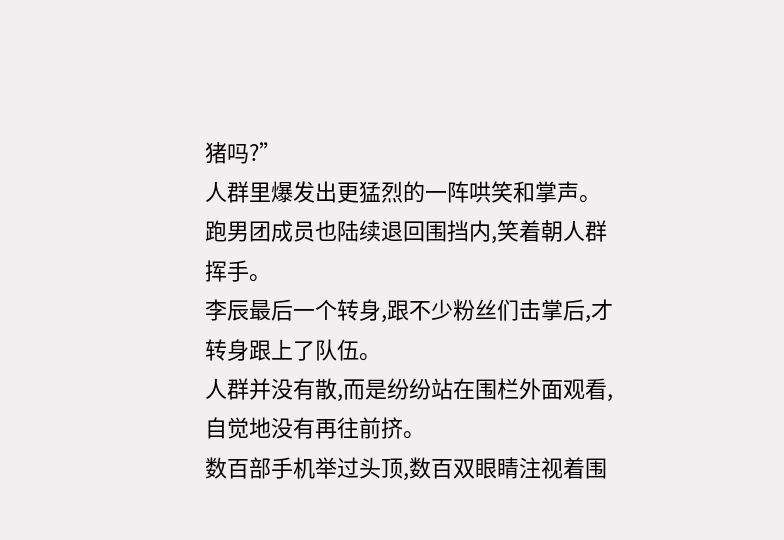猪吗?”
人群里爆发出更猛烈的一阵哄笑和掌声。
跑男团成员也陆续退回围挡内,笑着朝人群挥手。
李辰最后一个转身,跟不少粉丝们击掌后,才转身跟上了队伍。
人群并没有散,而是纷纷站在围栏外面观看,自觉地没有再往前挤。
数百部手机举过头顶,数百双眼睛注视着围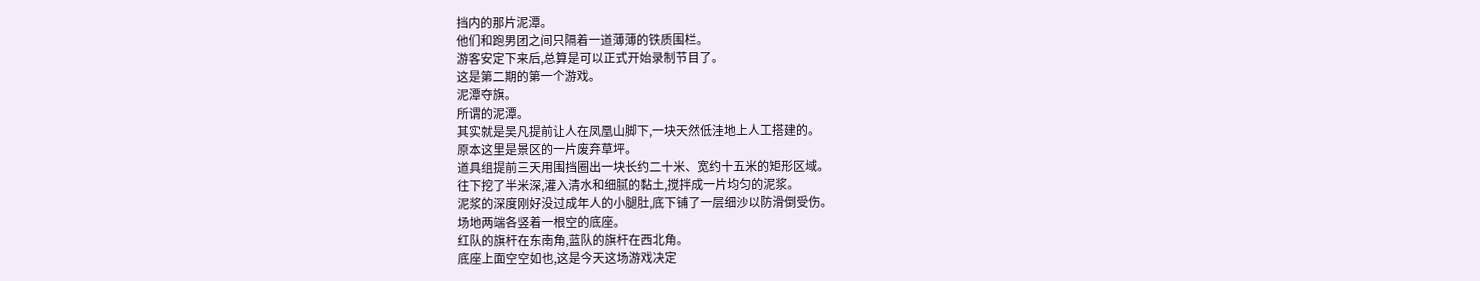挡内的那片泥潭。
他们和跑男团之间只隔着一道薄薄的铁质围栏。
游客安定下来后,总算是可以正式开始录制节目了。
这是第二期的第一个游戏。
泥潭夺旗。
所谓的泥潭。
其实就是吴凡提前让人在凤凰山脚下,一块天然低洼地上人工搭建的。
原本这里是景区的一片废弃草坪。
道具组提前三天用围挡圈出一块长约二十米、宽约十五米的矩形区域。
往下挖了半米深,灌入清水和细腻的黏土,搅拌成一片均匀的泥浆。
泥浆的深度刚好没过成年人的小腿肚,底下铺了一层细沙以防滑倒受伤。
场地两端各竖着一根空的底座。
红队的旗杆在东南角,蓝队的旗杆在西北角。
底座上面空空如也,这是今天这场游戏决定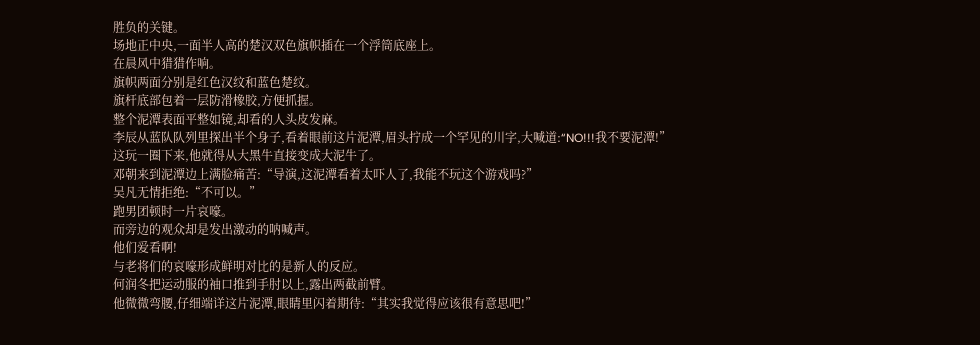胜负的关键。
场地正中央,一面半人高的楚汉双色旗帜插在一个浮筒底座上。
在晨风中猎猎作响。
旗帜两面分别是红色汉纹和蓝色楚纹。
旗杆底部包着一层防滑橡胶,方便抓握。
整个泥潭表面平整如镜,却看的人头皮发麻。
李辰从蓝队队列里探出半个身子,看着眼前这片泥潭,眉头拧成一个罕见的川字,大喊道:“NO!!!我不要泥潭!”
这玩一圈下来,他就得从大黑牛直接变成大泥牛了。
邓朝来到泥潭边上满脸痛苦:“导演,这泥潭看着太吓人了,我能不玩这个游戏吗?”
吴凡无情拒绝:“不可以。”
跑男团顿时一片哀嚎。
而旁边的观众却是发出激动的呐喊声。
他们爱看啊!
与老将们的哀嚎形成鲜明对比的是新人的反应。
何润冬把运动服的袖口推到手肘以上,露出两截前臂。
他微微弯腰,仔细端详这片泥潭,眼睛里闪着期待:“其实我觉得应该很有意思吧!”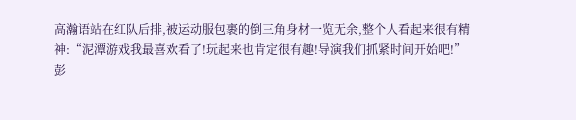高瀚语站在红队后排,被运动服包裹的倒三角身材一览无余,整个人看起来很有精神:“泥潭游戏我最喜欢看了!玩起来也肯定很有趣!导演我们抓紧时间开始吧!”
彭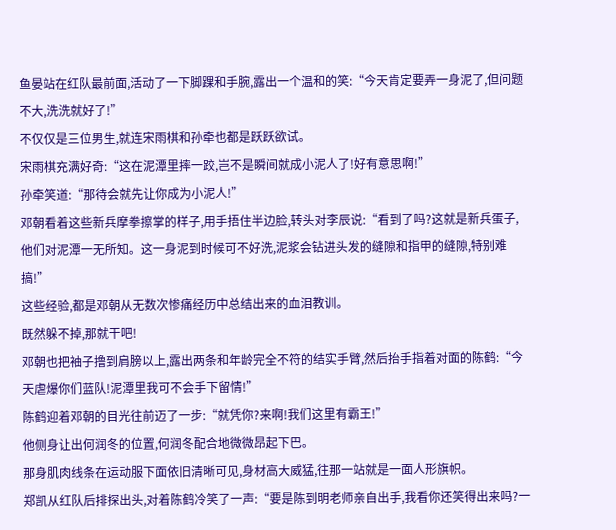鱼晏站在红队最前面,活动了一下脚踝和手腕,露出一个温和的笑:“今天肯定要弄一身泥了,但问题不大,洗洗就好了!”
不仅仅是三位男生,就连宋雨棋和孙牵也都是跃跃欲试。
宋雨棋充满好奇:“这在泥潭里摔一跤,岂不是瞬间就成小泥人了!好有意思啊!”
孙牵笑道:“那待会就先让你成为小泥人!”
邓朝看着这些新兵摩拳擦掌的样子,用手捂住半边脸,转头对李辰说:“看到了吗?这就是新兵蛋子,他们对泥潭一无所知。这一身泥到时候可不好洗,泥浆会钻进头发的缝隙和指甲的缝隙,特别难搞!”
这些经验,都是邓朝从无数次惨痛经历中总结出来的血泪教训。
既然躲不掉,那就干吧!
邓朝也把袖子撸到肩膀以上,露出两条和年龄完全不符的结实手臂,然后抬手指着对面的陈鹤:“今天虐爆你们蓝队!泥潭里我可不会手下留情!”
陈鹤迎着邓朝的目光往前迈了一步:“就凭你?来啊!我们这里有霸王!”
他侧身让出何润冬的位置,何润冬配合地微微昂起下巴。
那身肌肉线条在运动服下面依旧清晰可见,身材高大威猛,往那一站就是一面人形旗帜。
郑凯从红队后排探出头,对着陈鹤冷笑了一声:“要是陈到明老师亲自出手,我看你还笑得出来吗?一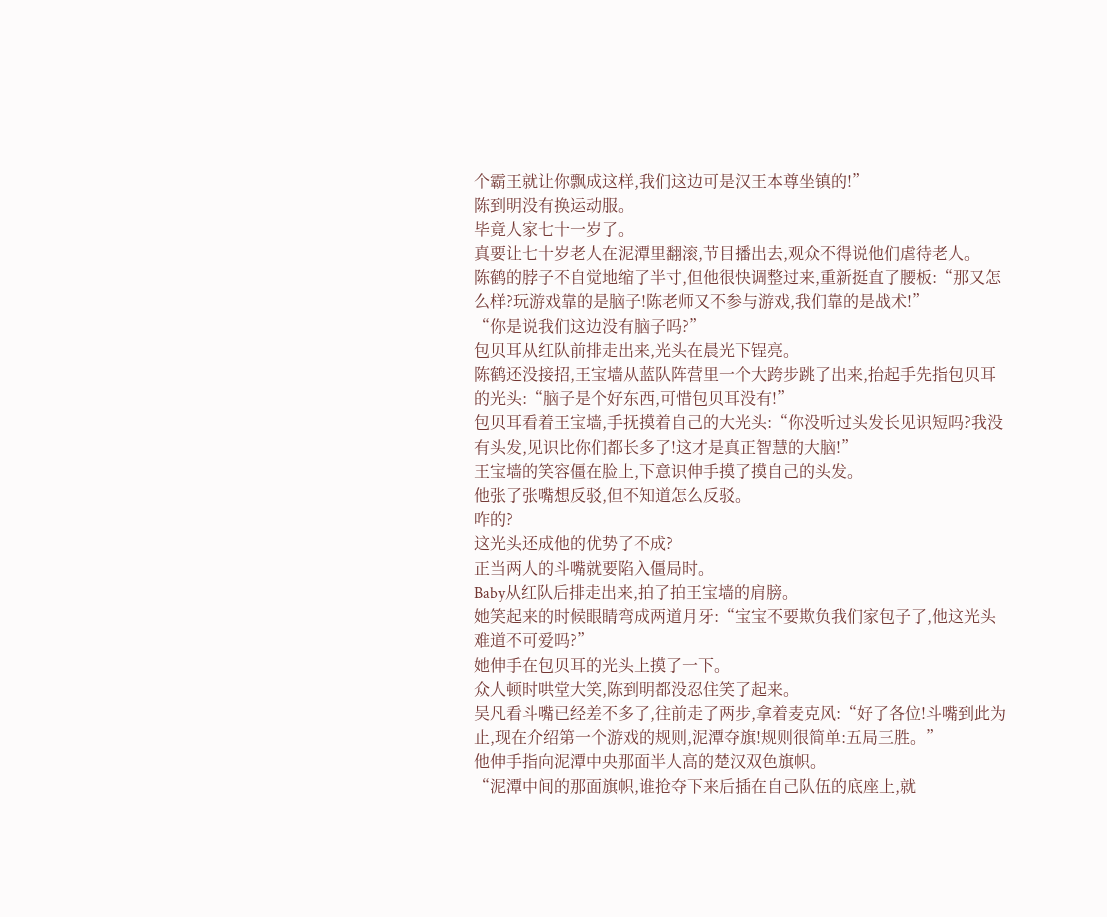个霸王就让你飘成这样,我们这边可是汉王本尊坐镇的!”
陈到明没有换运动服。
毕竟人家七十一岁了。
真要让七十岁老人在泥潭里翻滚,节目播出去,观众不得说他们虐待老人。
陈鹤的脖子不自觉地缩了半寸,但他很快调整过来,重新挺直了腰板:“那又怎么样?玩游戏靠的是脑子!陈老师又不参与游戏,我们靠的是战术!”
“你是说我们这边没有脑子吗?”
包贝耳从红队前排走出来,光头在晨光下锃亮。
陈鹤还没接招,王宝墙从蓝队阵营里一个大跨步跳了出来,抬起手先指包贝耳的光头:“脑子是个好东西,可惜包贝耳没有!”
包贝耳看着王宝墙,手抚摸着自己的大光头:“你没听过头发长见识短吗?我没有头发,见识比你们都长多了!这才是真正智慧的大脑!”
王宝墙的笑容僵在脸上,下意识伸手摸了摸自己的头发。
他张了张嘴想反驳,但不知道怎么反驳。
咋的?
这光头还成他的优势了不成?
正当两人的斗嘴就要陷入僵局时。
Baby从红队后排走出来,拍了拍王宝墙的肩膀。
她笑起来的时候眼睛弯成两道月牙:“宝宝不要欺负我们家包子了,他这光头难道不可爱吗?”
她伸手在包贝耳的光头上摸了一下。
众人顿时哄堂大笑,陈到明都没忍住笑了起来。
吴凡看斗嘴已经差不多了,往前走了两步,拿着麦克风:“好了各位!斗嘴到此为止,现在介绍第一个游戏的规则,泥潭夺旗!规则很简单:五局三胜。”
他伸手指向泥潭中央那面半人高的楚汉双色旗帜。
“泥潭中间的那面旗帜,谁抢夺下来后插在自己队伍的底座上,就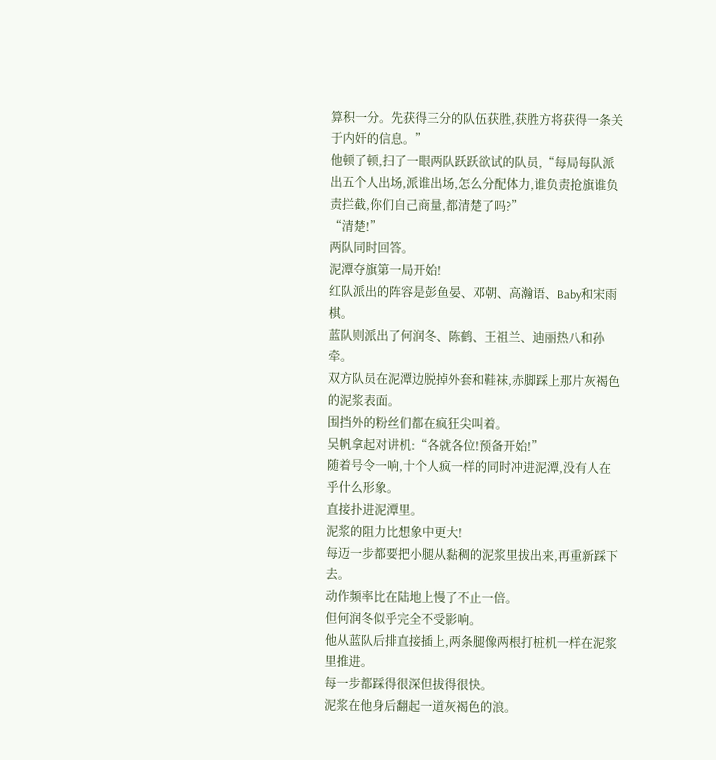算积一分。先获得三分的队伍获胜,获胜方将获得一条关于内奸的信息。”
他顿了顿,扫了一眼两队跃跃欲试的队员,“每局每队派出五个人出场,派谁出场,怎么分配体力,谁负责抢旗谁负责拦截,你们自己商量,都清楚了吗?”
“清楚!”
两队同时回答。
泥潭夺旗第一局开始!
红队派出的阵容是彭鱼晏、邓朝、高瀚语、Baby和宋雨棋。
蓝队则派出了何润冬、陈鹤、王祖兰、迪丽热八和孙牵。
双方队员在泥潭边脱掉外套和鞋袜,赤脚踩上那片灰褐色的泥浆表面。
围挡外的粉丝们都在疯狂尖叫着。
吴帆拿起对讲机:“各就各位!预备开始!”
随着号令一响,十个人疯一样的同时冲进泥潭,没有人在乎什么形象。
直接扑进泥潭里。
泥浆的阻力比想象中更大!
每迈一步都要把小腿从黏稠的泥浆里拔出来,再重新踩下去。
动作频率比在陆地上慢了不止一倍。
但何润冬似乎完全不受影响。
他从蓝队后排直接插上,两条腿像两根打桩机一样在泥浆里推进。
每一步都踩得很深但拔得很快。
泥浆在他身后翻起一道灰褐色的浪。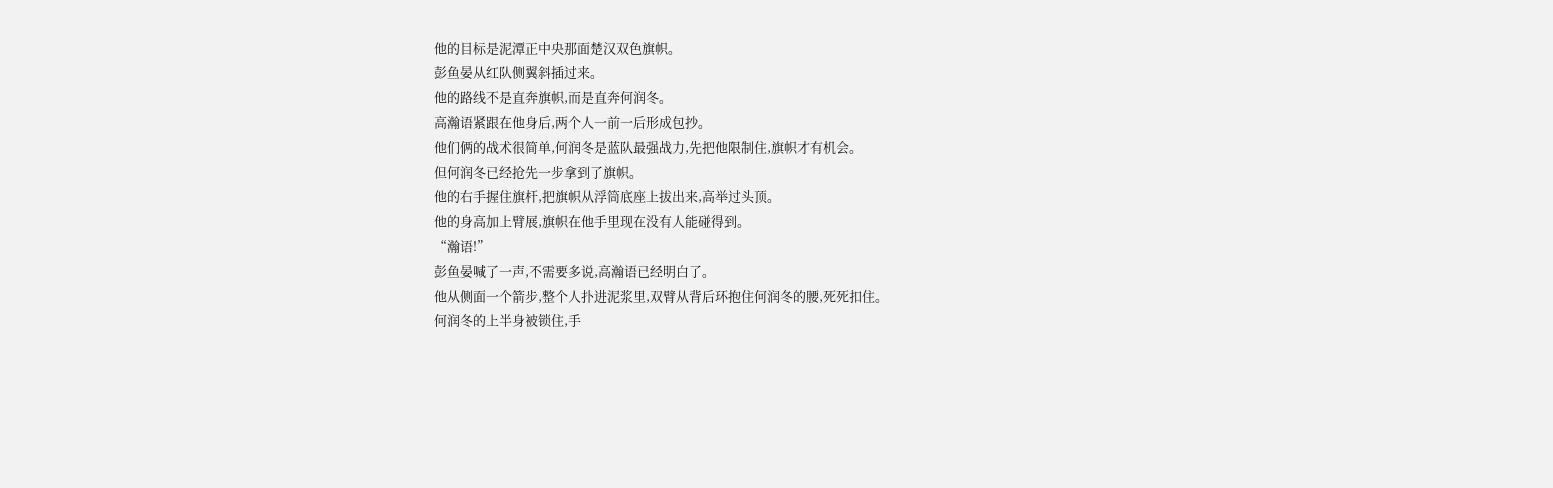他的目标是泥潭正中央那面楚汉双色旗帜。
彭鱼晏从红队侧翼斜插过来。
他的路线不是直奔旗帜,而是直奔何润冬。
高瀚语紧跟在他身后,两个人一前一后形成包抄。
他们俩的战术很简单,何润冬是蓝队最强战力,先把他限制住,旗帜才有机会。
但何润冬已经抢先一步拿到了旗帜。
他的右手握住旗杆,把旗帜从浮筒底座上拔出来,高举过头顶。
他的身高加上臂展,旗帜在他手里现在没有人能碰得到。
“瀚语!”
彭鱼晏喊了一声,不需要多说,高瀚语已经明白了。
他从侧面一个箭步,整个人扑进泥浆里,双臂从背后环抱住何润冬的腰,死死扣住。
何润冬的上半身被锁住,手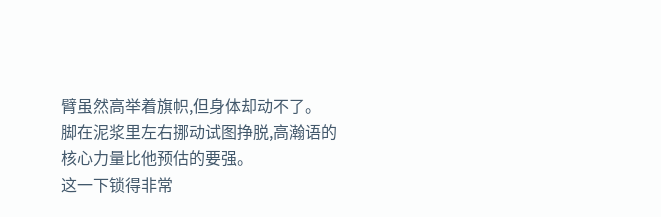臂虽然高举着旗帜,但身体却动不了。
脚在泥浆里左右挪动试图挣脱,高瀚语的核心力量比他预估的要强。
这一下锁得非常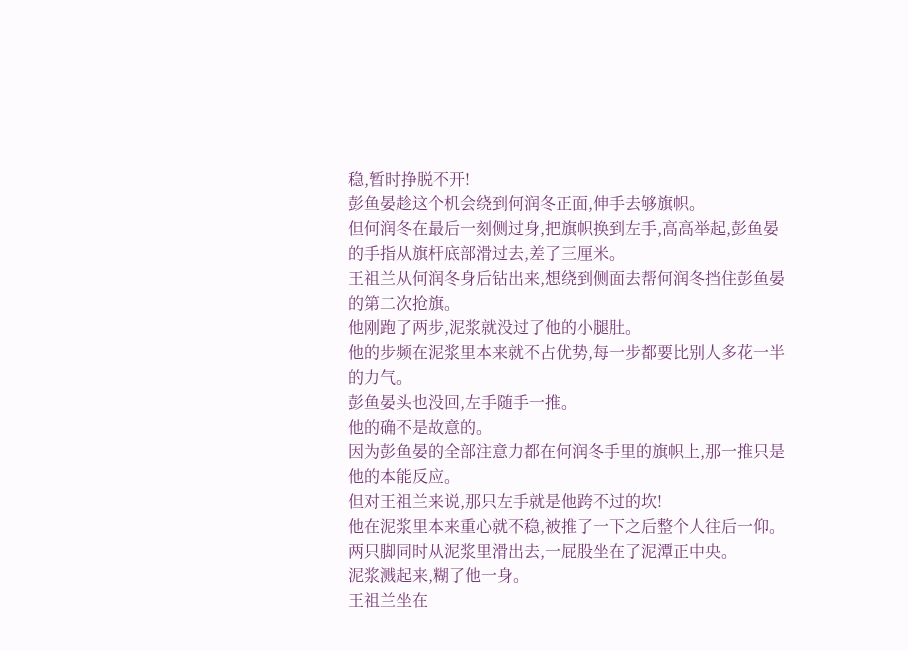稳,暂时挣脱不开!
彭鱼晏趁这个机会绕到何润冬正面,伸手去够旗帜。
但何润冬在最后一刻侧过身,把旗帜换到左手,高高举起,彭鱼晏的手指从旗杆底部滑过去,差了三厘米。
王祖兰从何润冬身后钻出来,想绕到侧面去帮何润冬挡住彭鱼晏的第二次抢旗。
他刚跑了两步,泥浆就没过了他的小腿肚。
他的步频在泥浆里本来就不占优势,每一步都要比别人多花一半的力气。
彭鱼晏头也没回,左手随手一推。
他的确不是故意的。
因为彭鱼晏的全部注意力都在何润冬手里的旗帜上,那一推只是他的本能反应。
但对王祖兰来说,那只左手就是他跨不过的坎!
他在泥浆里本来重心就不稳,被推了一下之后整个人往后一仰。
两只脚同时从泥浆里滑出去,一屁股坐在了泥潭正中央。
泥浆溅起来,糊了他一身。
王祖兰坐在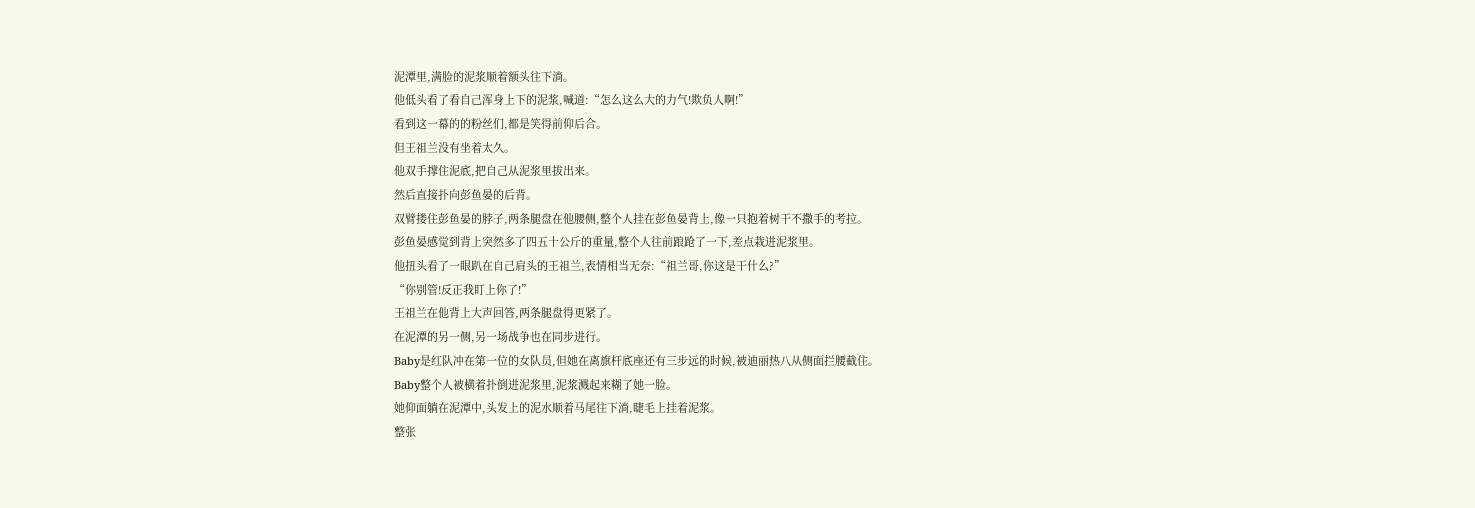泥潭里,满脸的泥浆顺着额头往下淌。
他低头看了看自己浑身上下的泥浆,喊道:“怎么这么大的力气!欺负人啊!”
看到这一幕的的粉丝们,都是笑得前仰后合。
但王祖兰没有坐着太久。
他双手撑住泥底,把自己从泥浆里拔出来。
然后直接扑向彭鱼晏的后背。
双臂搂住彭鱼晏的脖子,两条腿盘在他腰侧,整个人挂在彭鱼晏背上,像一只抱着树干不撒手的考拉。
彭鱼晏感觉到背上突然多了四五十公斤的重量,整个人往前踉跄了一下,差点栽进泥浆里。
他扭头看了一眼趴在自己肩头的王祖兰,表情相当无奈:“祖兰哥,你这是干什么?”
“你别管!反正我盯上你了!”
王祖兰在他背上大声回答,两条腿盘得更紧了。
在泥潭的另一侧,另一场战争也在同步进行。
Baby是红队冲在第一位的女队员,但她在离旗杆底座还有三步远的时候,被迪丽热八从侧面拦腰截住。
Baby整个人被横着扑倒进泥浆里,泥浆溅起来糊了她一脸。
她仰面躺在泥潭中,头发上的泥水顺着马尾往下淌,睫毛上挂着泥浆。
整张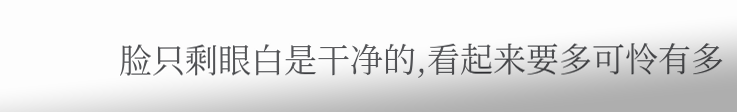脸只剩眼白是干净的,看起来要多可怜有多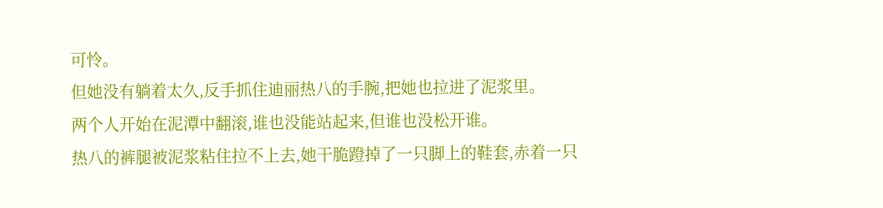可怜。
但她没有躺着太久,反手抓住迪丽热八的手腕,把她也拉进了泥浆里。
两个人开始在泥潭中翻滚,谁也没能站起来,但谁也没松开谁。
热八的裤腿被泥浆粘住拉不上去,她干脆蹬掉了一只脚上的鞋套,赤着一只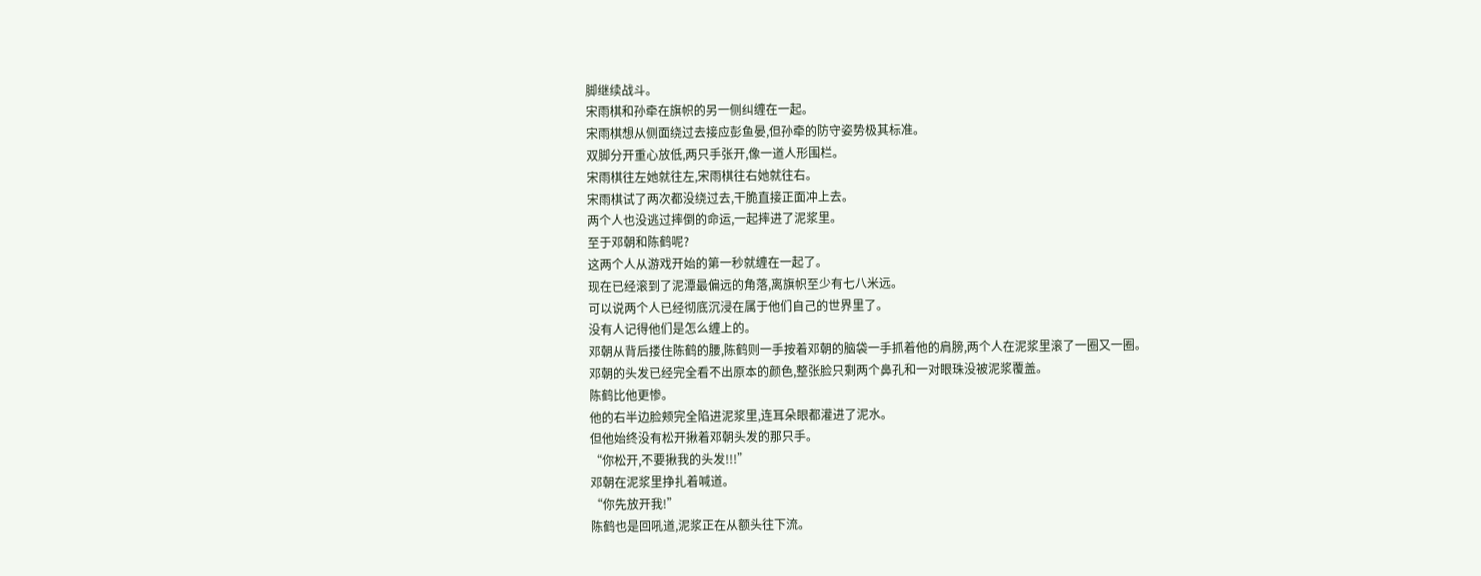脚继续战斗。
宋雨棋和孙牵在旗帜的另一侧纠缠在一起。
宋雨棋想从侧面绕过去接应彭鱼晏,但孙牵的防守姿势极其标准。
双脚分开重心放低,两只手张开,像一道人形围栏。
宋雨棋往左她就往左,宋雨棋往右她就往右。
宋雨棋试了两次都没绕过去,干脆直接正面冲上去。
两个人也没逃过摔倒的命运,一起摔进了泥浆里。
至于邓朝和陈鹤呢?
这两个人从游戏开始的第一秒就缠在一起了。
现在已经滚到了泥潭最偏远的角落,离旗帜至少有七八米远。
可以说两个人已经彻底沉浸在属于他们自己的世界里了。
没有人记得他们是怎么缠上的。
邓朝从背后搂住陈鹤的腰,陈鹤则一手按着邓朝的脑袋一手抓着他的肩膀,两个人在泥浆里滚了一圈又一圈。
邓朝的头发已经完全看不出原本的颜色,整张脸只剩两个鼻孔和一对眼珠没被泥浆覆盖。
陈鹤比他更惨。
他的右半边脸颊完全陷进泥浆里,连耳朵眼都灌进了泥水。
但他始终没有松开揪着邓朝头发的那只手。
“你松开,不要揪我的头发!!!”
邓朝在泥浆里挣扎着喊道。
“你先放开我!”
陈鹤也是回吼道,泥浆正在从额头往下流。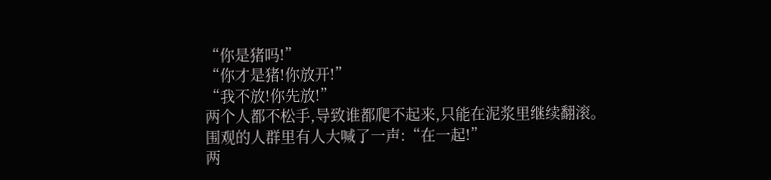“你是猪吗!”
“你才是猪!你放开!”
“我不放!你先放!”
两个人都不松手,导致谁都爬不起来,只能在泥浆里继续翻滚。
围观的人群里有人大喊了一声:“在一起!”
两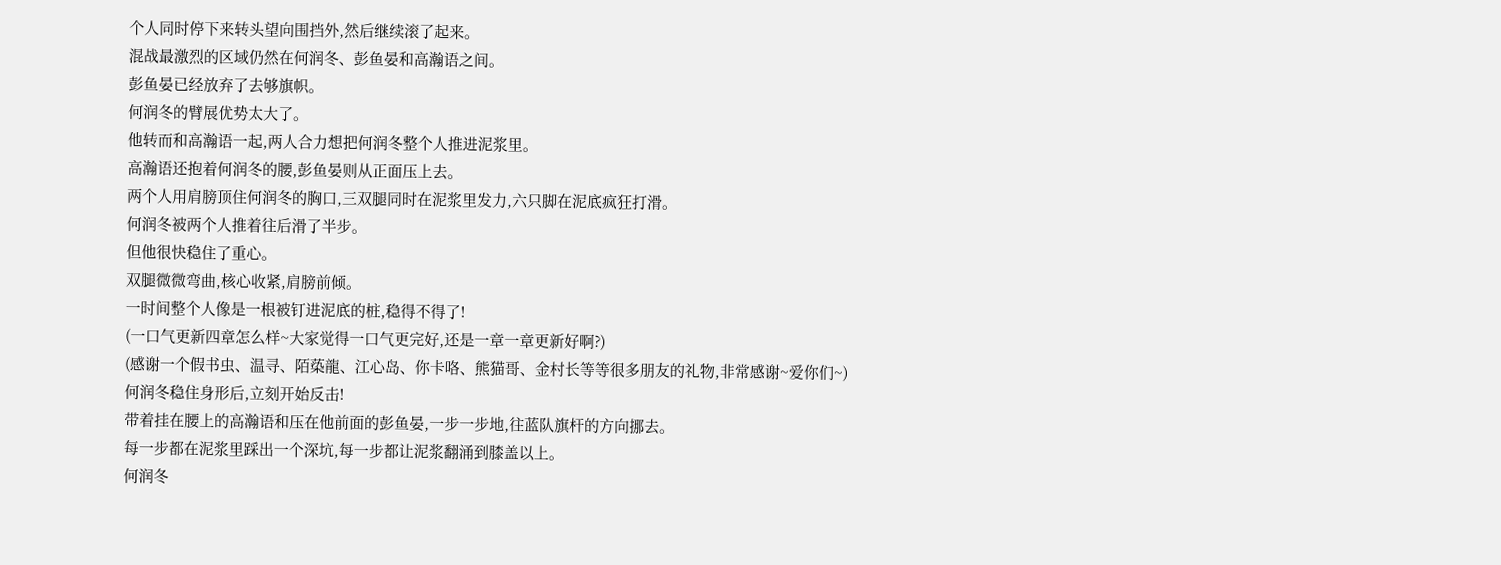个人同时停下来转头望向围挡外,然后继续滚了起来。
混战最激烈的区域仍然在何润冬、彭鱼晏和高瀚语之间。
彭鱼晏已经放弃了去够旗帜。
何润冬的臂展优势太大了。
他转而和高瀚语一起,两人合力想把何润冬整个人推进泥浆里。
高瀚语还抱着何润冬的腰,彭鱼晏则从正面压上去。
两个人用肩膀顶住何润冬的胸口,三双腿同时在泥浆里发力,六只脚在泥底疯狂打滑。
何润冬被两个人推着往后滑了半步。
但他很快稳住了重心。
双腿微微弯曲,核心收紧,肩膀前倾。
一时间整个人像是一根被钉进泥底的桩,稳得不得了!
(一口气更新四章怎么样~大家觉得一口气更完好,还是一章一章更新好啊?)
(感谢一个假书虫、温寻、陌蒅龍、江心岛、你卡咯、熊猫哥、金村长等等很多朋友的礼物,非常感谢~爱你们~)
何润冬稳住身形后,立刻开始反击!
带着挂在腰上的高瀚语和压在他前面的彭鱼晏,一步一步地,往蓝队旗杆的方向挪去。
每一步都在泥浆里踩出一个深坑,每一步都让泥浆翻涌到膝盖以上。
何润冬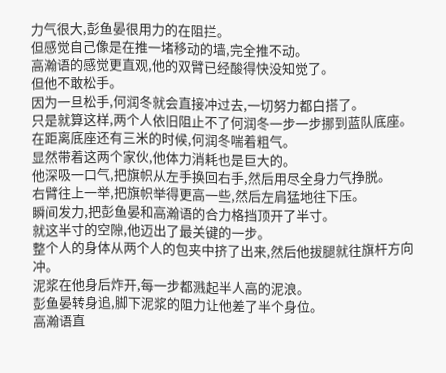力气很大,彭鱼晏很用力的在阻拦。
但感觉自己像是在推一堵移动的墙,完全推不动。
高瀚语的感觉更直观,他的双臂已经酸得快没知觉了。
但他不敢松手。
因为一旦松手,何润冬就会直接冲过去,一切努力都白搭了。
只是就算这样,两个人依旧阻止不了何润冬一步一步挪到蓝队底座。
在距离底座还有三米的时候,何润冬喘着粗气。
显然带着这两个家伙,他体力消耗也是巨大的。
他深吸一口气,把旗帜从左手换回右手,然后用尽全身力气挣脱。
右臂往上一举,把旗帜举得更高一些,然后左肩猛地往下压。
瞬间发力,把彭鱼晏和高瀚语的合力格挡顶开了半寸。
就这半寸的空隙,他迈出了最关键的一步。
整个人的身体从两个人的包夹中挤了出来,然后他拔腿就往旗杆方向冲。
泥浆在他身后炸开,每一步都溅起半人高的泥浪。
彭鱼晏转身追,脚下泥浆的阻力让他差了半个身位。
高瀚语直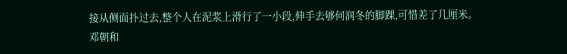接从侧面扑过去,整个人在泥浆上滑行了一小段,伸手去够何润冬的脚踝,可惜差了几厘米。
邓朝和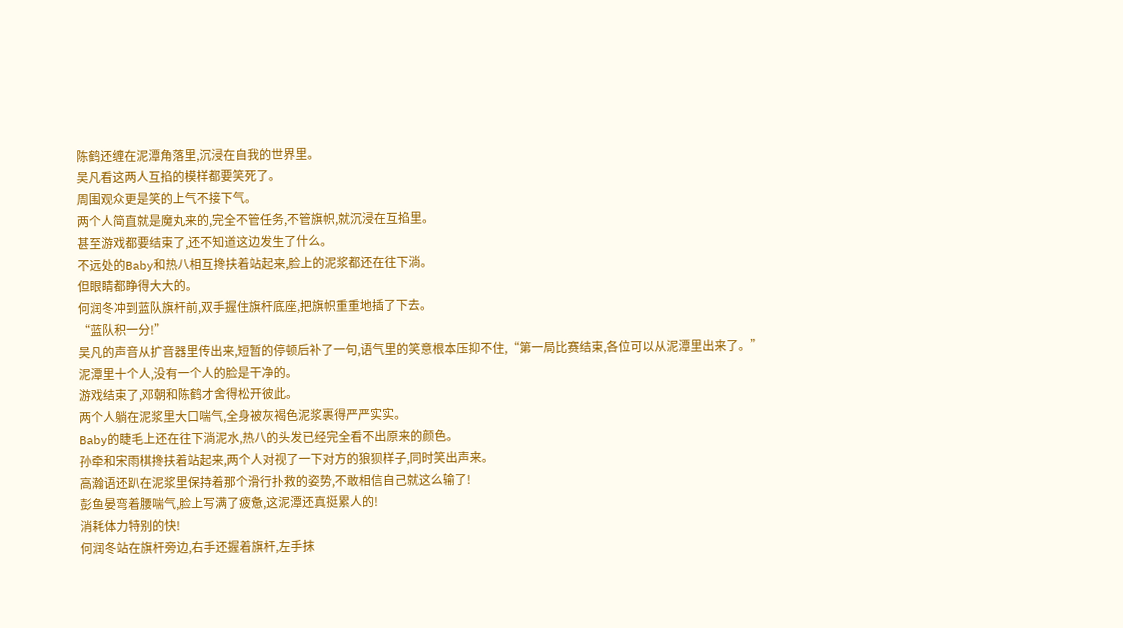陈鹤还缠在泥潭角落里,沉浸在自我的世界里。
吴凡看这两人互掐的模样都要笑死了。
周围观众更是笑的上气不接下气。
两个人简直就是魔丸来的,完全不管任务,不管旗帜,就沉浸在互掐里。
甚至游戏都要结束了,还不知道这边发生了什么。
不远处的Baby和热八相互搀扶着站起来,脸上的泥浆都还在往下淌。
但眼睛都睁得大大的。
何润冬冲到蓝队旗杆前,双手握住旗杆底座,把旗帜重重地插了下去。
“蓝队积一分!”
吴凡的声音从扩音器里传出来,短暂的停顿后补了一句,语气里的笑意根本压抑不住,“第一局比赛结束,各位可以从泥潭里出来了。”
泥潭里十个人,没有一个人的脸是干净的。
游戏结束了,邓朝和陈鹤才舍得松开彼此。
两个人躺在泥浆里大口喘气,全身被灰褐色泥浆裹得严严实实。
Baby的睫毛上还在往下淌泥水,热八的头发已经完全看不出原来的颜色。
孙牵和宋雨棋搀扶着站起来,两个人对视了一下对方的狼狈样子,同时笑出声来。
高瀚语还趴在泥浆里保持着那个滑行扑救的姿势,不敢相信自己就这么输了!
彭鱼晏弯着腰喘气,脸上写满了疲惫,这泥潭还真挺累人的!
消耗体力特别的快!
何润冬站在旗杆旁边,右手还握着旗杆,左手抹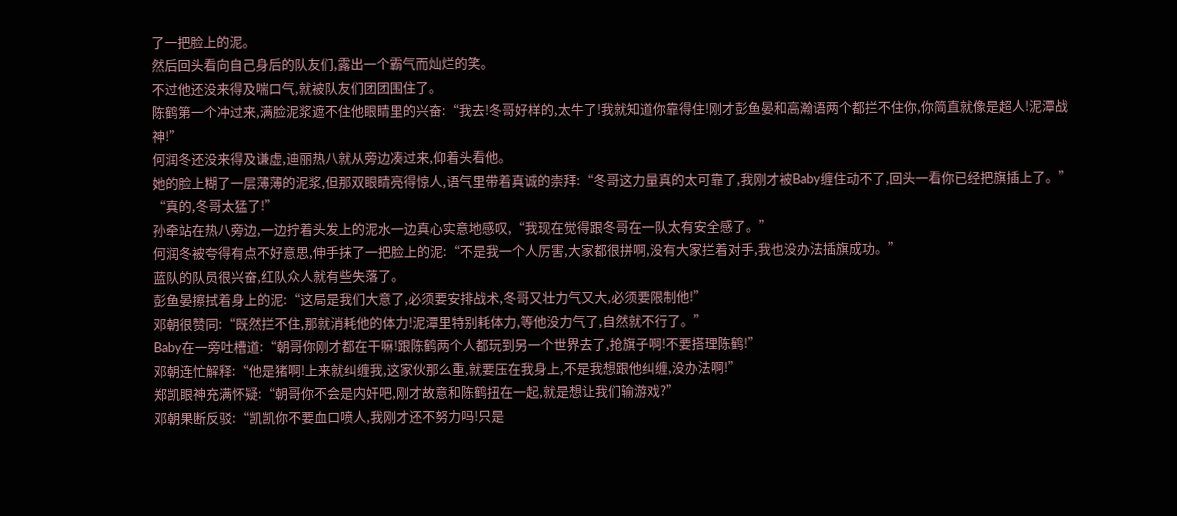了一把脸上的泥。
然后回头看向自己身后的队友们,露出一个霸气而灿烂的笑。
不过他还没来得及喘口气,就被队友们团团围住了。
陈鹤第一个冲过来,满脸泥浆遮不住他眼睛里的兴奋:“我去!冬哥好样的,太牛了!我就知道你靠得住!刚才彭鱼晏和高瀚语两个都拦不住你,你简直就像是超人!泥潭战神!”
何润冬还没来得及谦虚,迪丽热八就从旁边凑过来,仰着头看他。
她的脸上糊了一层薄薄的泥浆,但那双眼睛亮得惊人,语气里带着真诚的崇拜:“冬哥这力量真的太可靠了,我刚才被Baby缠住动不了,回头一看你已经把旗插上了。”
“真的,冬哥太猛了!”
孙牵站在热八旁边,一边拧着头发上的泥水一边真心实意地感叹,“我现在觉得跟冬哥在一队太有安全感了。”
何润冬被夸得有点不好意思,伸手抹了一把脸上的泥:“不是我一个人厉害,大家都很拼啊,没有大家拦着对手,我也没办法插旗成功。”
蓝队的队员很兴奋,红队众人就有些失落了。
彭鱼晏擦拭着身上的泥:“这局是我们大意了,必须要安排战术,冬哥又壮力气又大,必须要限制他!”
邓朝很赞同:“既然拦不住,那就消耗他的体力!泥潭里特别耗体力,等他没力气了,自然就不行了。”
Baby在一旁吐槽道:“朝哥你刚才都在干嘛!跟陈鹤两个人都玩到另一个世界去了,抢旗子啊!不要搭理陈鹤!”
邓朝连忙解释:“他是猪啊!上来就纠缠我,这家伙那么重,就要压在我身上,不是我想跟他纠缠,没办法啊!”
郑凯眼神充满怀疑:“朝哥你不会是内奸吧,刚才故意和陈鹤扭在一起,就是想让我们输游戏?”
邓朝果断反驳:“凯凯你不要血口喷人,我刚才还不努力吗!只是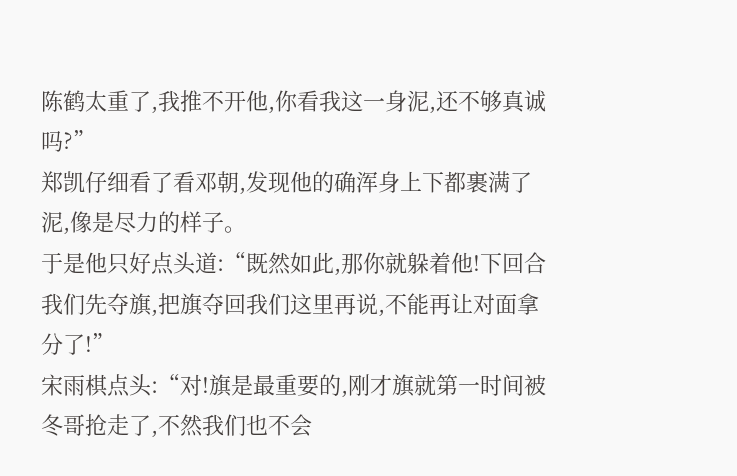陈鹤太重了,我推不开他,你看我这一身泥,还不够真诚吗?”
郑凯仔细看了看邓朝,发现他的确浑身上下都裹满了泥,像是尽力的样子。
于是他只好点头道:“既然如此,那你就躲着他!下回合我们先夺旗,把旗夺回我们这里再说,不能再让对面拿分了!”
宋雨棋点头:“对!旗是最重要的,刚才旗就第一时间被冬哥抢走了,不然我们也不会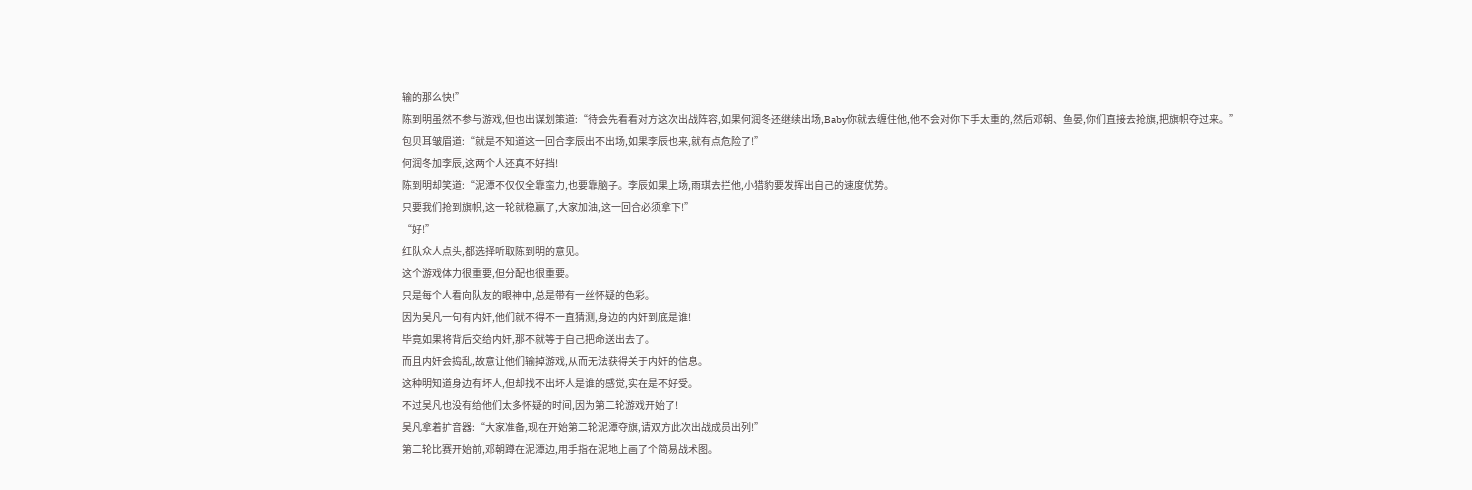输的那么快!”
陈到明虽然不参与游戏,但也出谋划策道:“待会先看看对方这次出战阵容,如果何润冬还继续出场,Baby你就去缠住他,他不会对你下手太重的,然后邓朝、鱼晏,你们直接去抢旗,把旗帜夺过来。”
包贝耳皱眉道:“就是不知道这一回合李辰出不出场,如果李辰也来,就有点危险了!”
何润冬加李辰,这两个人还真不好挡!
陈到明却笑道:“泥潭不仅仅全靠蛮力,也要靠脑子。李辰如果上场,雨琪去拦他,小猎豹要发挥出自己的速度优势。
只要我们抢到旗帜,这一轮就稳赢了,大家加油,这一回合必须拿下!”
“好!”
红队众人点头,都选择听取陈到明的意见。
这个游戏体力很重要,但分配也很重要。
只是每个人看向队友的眼神中,总是带有一丝怀疑的色彩。
因为吴凡一句有内奸,他们就不得不一直猜测,身边的内奸到底是谁!
毕竟如果将背后交给内奸,那不就等于自己把命送出去了。
而且内奸会捣乱,故意让他们输掉游戏,从而无法获得关于内奸的信息。
这种明知道身边有坏人,但却找不出坏人是谁的感觉,实在是不好受。
不过吴凡也没有给他们太多怀疑的时间,因为第二轮游戏开始了!
吴凡拿着扩音器:“大家准备,现在开始第二轮泥潭夺旗,请双方此次出战成员出列!”
第二轮比赛开始前,邓朝蹲在泥潭边,用手指在泥地上画了个简易战术图。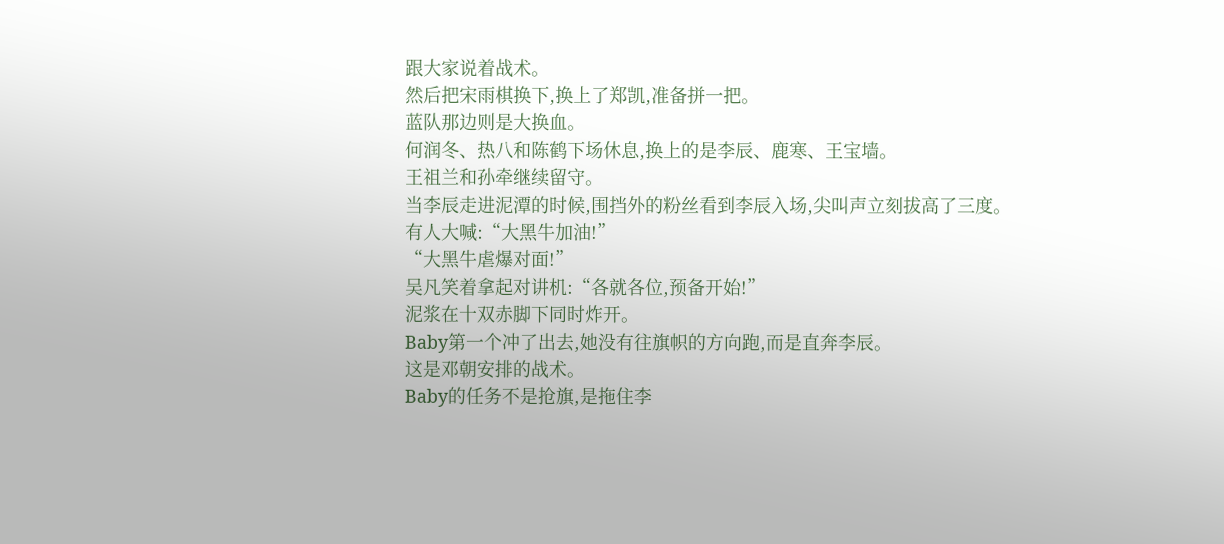跟大家说着战术。
然后把宋雨棋换下,换上了郑凯,准备拼一把。
蓝队那边则是大换血。
何润冬、热八和陈鹤下场休息,换上的是李辰、鹿寒、王宝墙。
王祖兰和孙牵继续留守。
当李辰走进泥潭的时候,围挡外的粉丝看到李辰入场,尖叫声立刻拔高了三度。
有人大喊:“大黑牛加油!”
“大黑牛虐爆对面!”
吴凡笑着拿起对讲机:“各就各位,预备开始!”
泥浆在十双赤脚下同时炸开。
Baby第一个冲了出去,她没有往旗帜的方向跑,而是直奔李辰。
这是邓朝安排的战术。
Baby的任务不是抢旗,是拖住李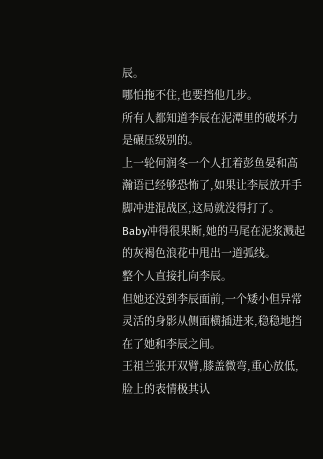辰。
哪怕拖不住,也要挡他几步。
所有人都知道李辰在泥潭里的破坏力是碾压级别的。
上一轮何润冬一个人扛着彭鱼晏和高瀚语已经够恐怖了,如果让李辰放开手脚冲进混战区,这局就没得打了。
Baby冲得很果断,她的马尾在泥浆溅起的灰褐色浪花中甩出一道弧线。
整个人直接扎向李辰。
但她还没到李辰面前,一个矮小但异常灵活的身影从侧面横插进来,稳稳地挡在了她和李辰之间。
王祖兰张开双臂,膝盖微弯,重心放低,脸上的表情极其认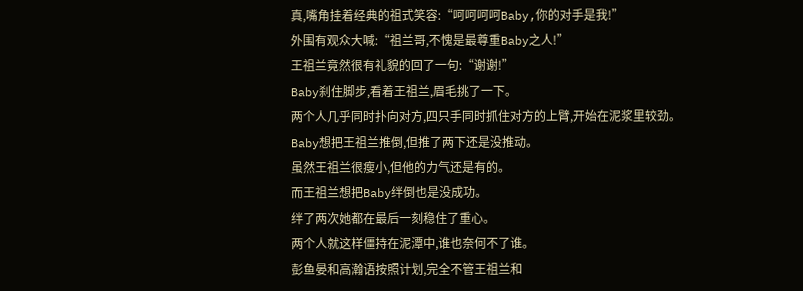真,嘴角挂着经典的祖式笑容:“呵呵呵呵Baby,你的对手是我!”
外围有观众大喊:“祖兰哥,不愧是最尊重Baby之人!”
王祖兰竟然很有礼貌的回了一句:“谢谢!”
Baby刹住脚步,看着王祖兰,眉毛挑了一下。
两个人几乎同时扑向对方,四只手同时抓住对方的上臂,开始在泥浆里较劲。
Baby想把王祖兰推倒,但推了两下还是没推动。
虽然王祖兰很瘦小,但他的力气还是有的。
而王祖兰想把Baby绊倒也是没成功。
绊了两次她都在最后一刻稳住了重心。
两个人就这样僵持在泥潭中,谁也奈何不了谁。
彭鱼晏和高瀚语按照计划,完全不管王祖兰和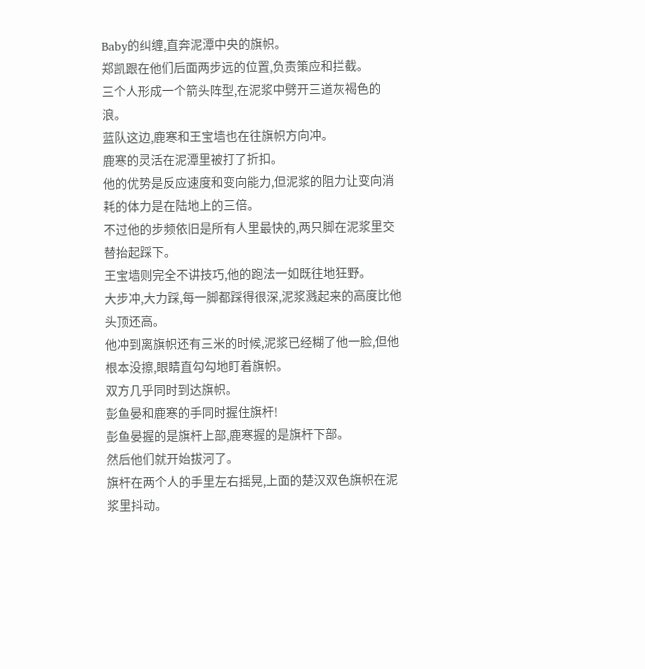Baby的纠缠,直奔泥潭中央的旗帜。
郑凯跟在他们后面两步远的位置,负责策应和拦截。
三个人形成一个箭头阵型,在泥浆中劈开三道灰褐色的浪。
蓝队这边,鹿寒和王宝墙也在往旗帜方向冲。
鹿寒的灵活在泥潭里被打了折扣。
他的优势是反应速度和变向能力,但泥浆的阻力让变向消耗的体力是在陆地上的三倍。
不过他的步频依旧是所有人里最快的,两只脚在泥浆里交替抬起踩下。
王宝墙则完全不讲技巧,他的跑法一如既往地狂野。
大步冲,大力踩,每一脚都踩得很深,泥浆溅起来的高度比他头顶还高。
他冲到离旗帜还有三米的时候,泥浆已经糊了他一脸,但他根本没擦,眼睛直勾勾地盯着旗帜。
双方几乎同时到达旗帜。
彭鱼晏和鹿寒的手同时握住旗杆!
彭鱼晏握的是旗杆上部,鹿寒握的是旗杆下部。
然后他们就开始拔河了。
旗杆在两个人的手里左右摇晃,上面的楚汉双色旗帜在泥浆里抖动。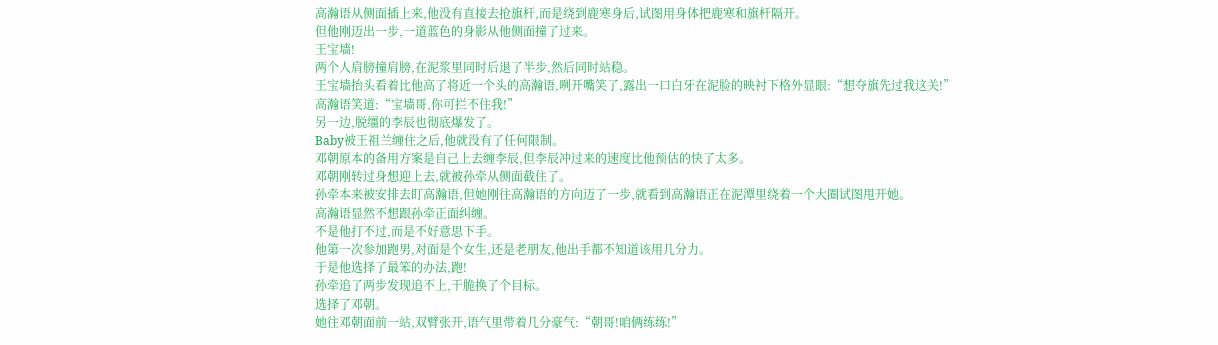高瀚语从侧面插上来,他没有直接去抢旗杆,而是绕到鹿寒身后,试图用身体把鹿寒和旗杆隔开。
但他刚迈出一步,一道蓝色的身影从他侧面撞了过来。
王宝墙!
两个人肩膀撞肩膀,在泥浆里同时后退了半步,然后同时站稳。
王宝墙抬头看着比他高了将近一个头的高瀚语,咧开嘴笑了,露出一口白牙在泥脸的映衬下格外显眼:“想夺旗先过我这关!”
高瀚语笑道:“宝墙哥,你可拦不住我!”
另一边,脱缰的李辰也彻底爆发了。
Baby被王祖兰缠住之后,他就没有了任何限制。
邓朝原本的备用方案是自己上去缠李辰,但李辰冲过来的速度比他预估的快了太多。
邓朝刚转过身想迎上去,就被孙牵从侧面截住了。
孙牵本来被安排去盯高瀚语,但她刚往高瀚语的方向迈了一步,就看到高瀚语正在泥潭里绕着一个大圈试图甩开她。
高瀚语显然不想跟孙牵正面纠缠。
不是他打不过,而是不好意思下手。
他第一次参加跑男,对面是个女生,还是老朋友,他出手都不知道该用几分力。
于是他选择了最笨的办法,跑!
孙牵追了两步发现追不上,干脆换了个目标。
选择了邓朝。
她往邓朝面前一站,双臂张开,语气里带着几分豪气:“朝哥!咱俩练练!”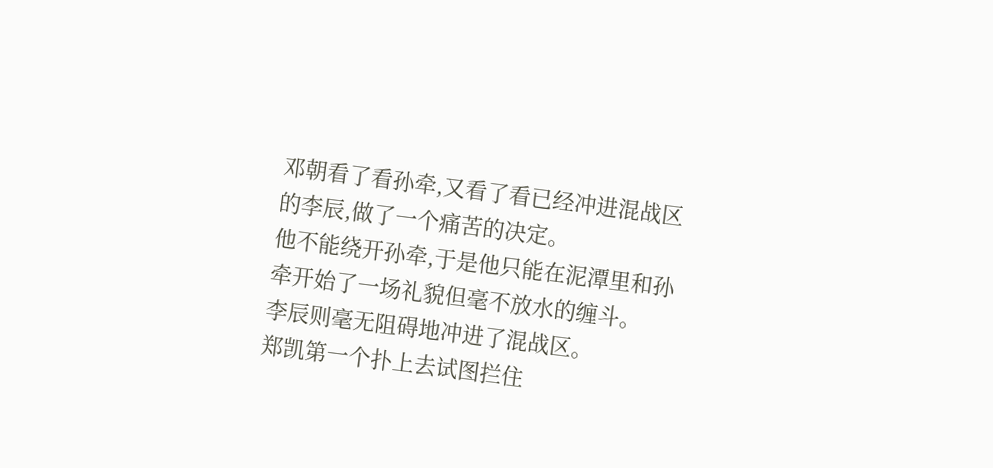邓朝看了看孙牵,又看了看已经冲进混战区的李辰,做了一个痛苦的决定。
他不能绕开孙牵,于是他只能在泥潭里和孙牵开始了一场礼貌但毫不放水的缠斗。
李辰则毫无阻碍地冲进了混战区。
郑凯第一个扑上去试图拦住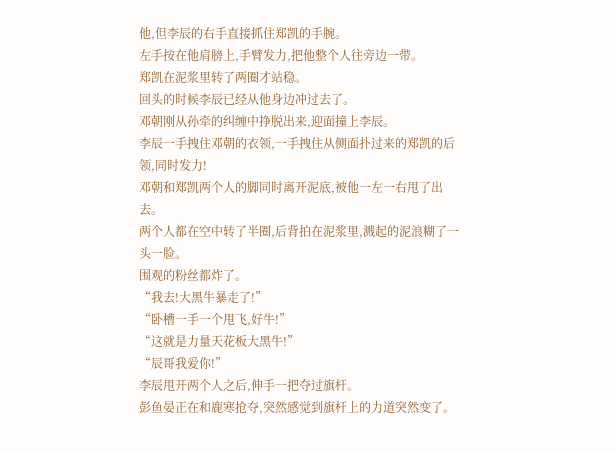他,但李辰的右手直接抓住郑凯的手腕。
左手按在他肩膀上,手臂发力,把他整个人往旁边一带。
郑凯在泥浆里转了两圈才站稳。
回头的时候李辰已经从他身边冲过去了。
邓朝刚从孙牵的纠缠中挣脱出来,迎面撞上李辰。
李辰一手拽住邓朝的衣领,一手拽住从侧面扑过来的郑凯的后领,同时发力!
邓朝和郑凯两个人的脚同时离开泥底,被他一左一右甩了出去。
两个人都在空中转了半圈,后背拍在泥浆里,溅起的泥浪糊了一头一脸。
围观的粉丝都炸了。
“我去!大黑牛暴走了!”
“卧槽一手一个甩飞,好牛!”
“这就是力量天花板大黑牛!”
“辰哥我爱你!”
李辰甩开两个人之后,伸手一把夺过旗杆。
彭鱼晏正在和鹿寒抢夺,突然感觉到旗杆上的力道突然变了。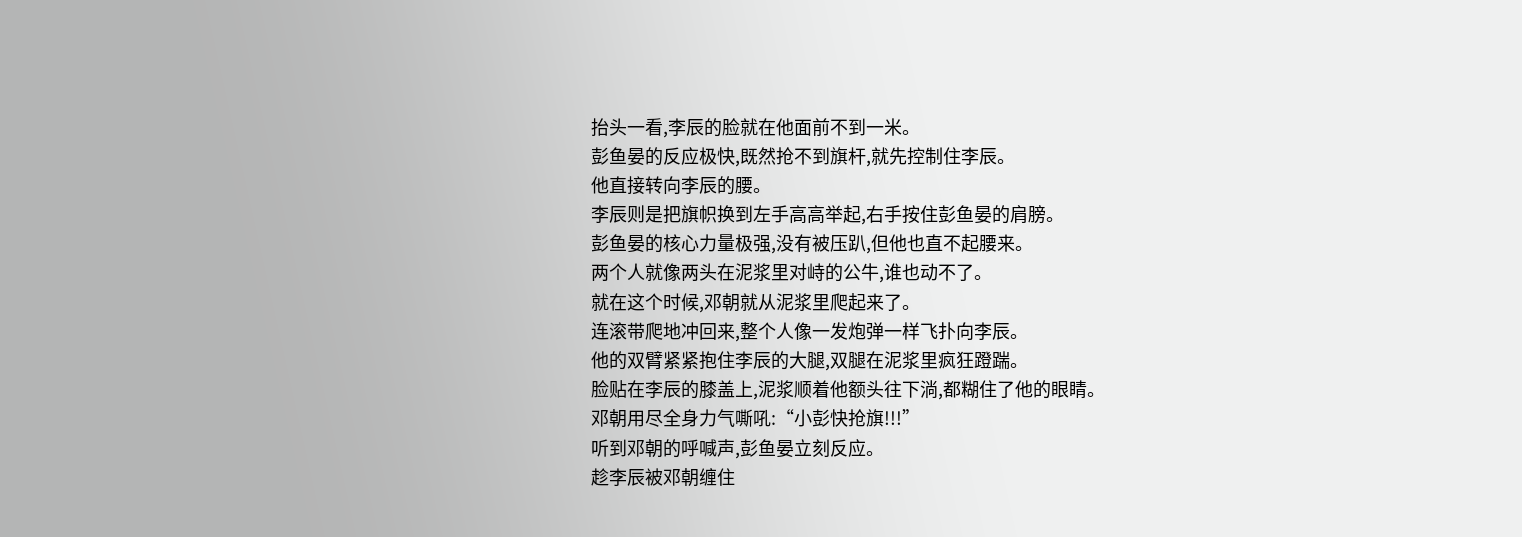抬头一看,李辰的脸就在他面前不到一米。
彭鱼晏的反应极快,既然抢不到旗杆,就先控制住李辰。
他直接转向李辰的腰。
李辰则是把旗帜换到左手高高举起,右手按住彭鱼晏的肩膀。
彭鱼晏的核心力量极强,没有被压趴,但他也直不起腰来。
两个人就像两头在泥浆里对峙的公牛,谁也动不了。
就在这个时候,邓朝就从泥浆里爬起来了。
连滚带爬地冲回来,整个人像一发炮弹一样飞扑向李辰。
他的双臂紧紧抱住李辰的大腿,双腿在泥浆里疯狂蹬踹。
脸贴在李辰的膝盖上,泥浆顺着他额头往下淌,都糊住了他的眼睛。
邓朝用尽全身力气嘶吼:“小彭快抢旗!!!”
听到邓朝的呼喊声,彭鱼晏立刻反应。
趁李辰被邓朝缠住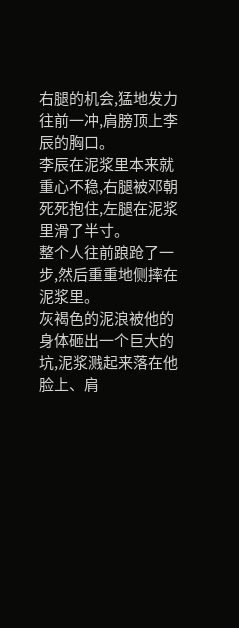右腿的机会,猛地发力往前一冲,肩膀顶上李辰的胸口。
李辰在泥浆里本来就重心不稳,右腿被邓朝死死抱住,左腿在泥浆里滑了半寸。
整个人往前踉跄了一步,然后重重地侧摔在泥浆里。
灰褐色的泥浪被他的身体砸出一个巨大的坑,泥浆溅起来落在他脸上、肩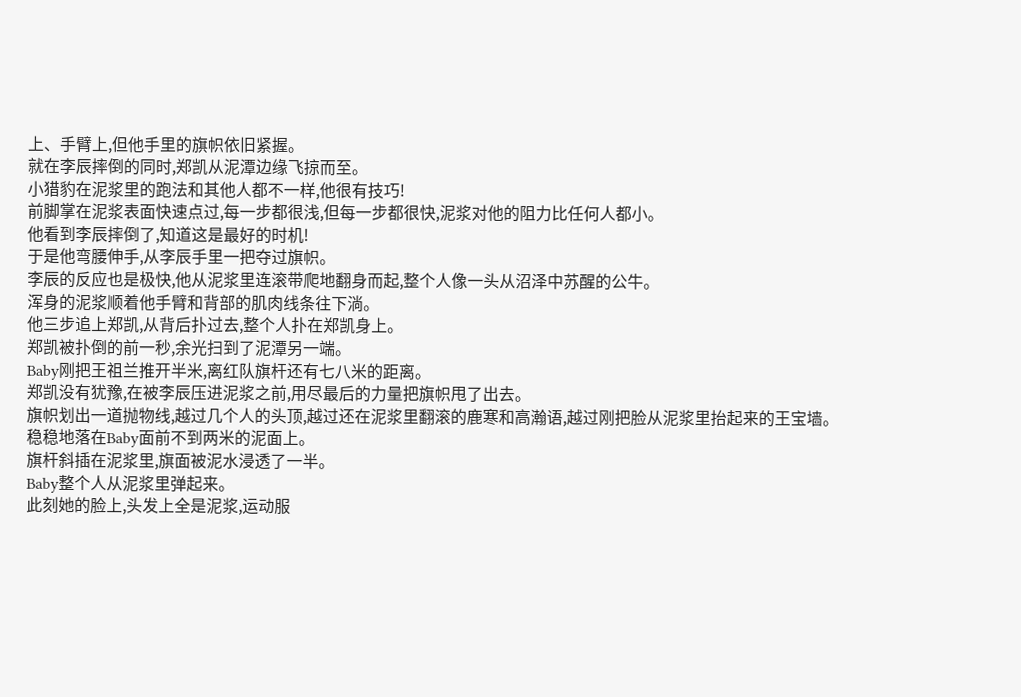上、手臂上,但他手里的旗帜依旧紧握。
就在李辰摔倒的同时,郑凯从泥潭边缘飞掠而至。
小猎豹在泥浆里的跑法和其他人都不一样,他很有技巧!
前脚掌在泥浆表面快速点过,每一步都很浅,但每一步都很快,泥浆对他的阻力比任何人都小。
他看到李辰摔倒了,知道这是最好的时机!
于是他弯腰伸手,从李辰手里一把夺过旗帜。
李辰的反应也是极快,他从泥浆里连滚带爬地翻身而起,整个人像一头从沼泽中苏醒的公牛。
浑身的泥浆顺着他手臂和背部的肌肉线条往下淌。
他三步追上郑凯,从背后扑过去,整个人扑在郑凯身上。
郑凯被扑倒的前一秒,余光扫到了泥潭另一端。
Baby刚把王祖兰推开半米,离红队旗杆还有七八米的距离。
郑凯没有犹豫,在被李辰压进泥浆之前,用尽最后的力量把旗帜甩了出去。
旗帜划出一道抛物线,越过几个人的头顶,越过还在泥浆里翻滚的鹿寒和高瀚语,越过刚把脸从泥浆里抬起来的王宝墙。
稳稳地落在Baby面前不到两米的泥面上。
旗杆斜插在泥浆里,旗面被泥水浸透了一半。
Baby整个人从泥浆里弹起来。
此刻她的脸上,头发上全是泥浆,运动服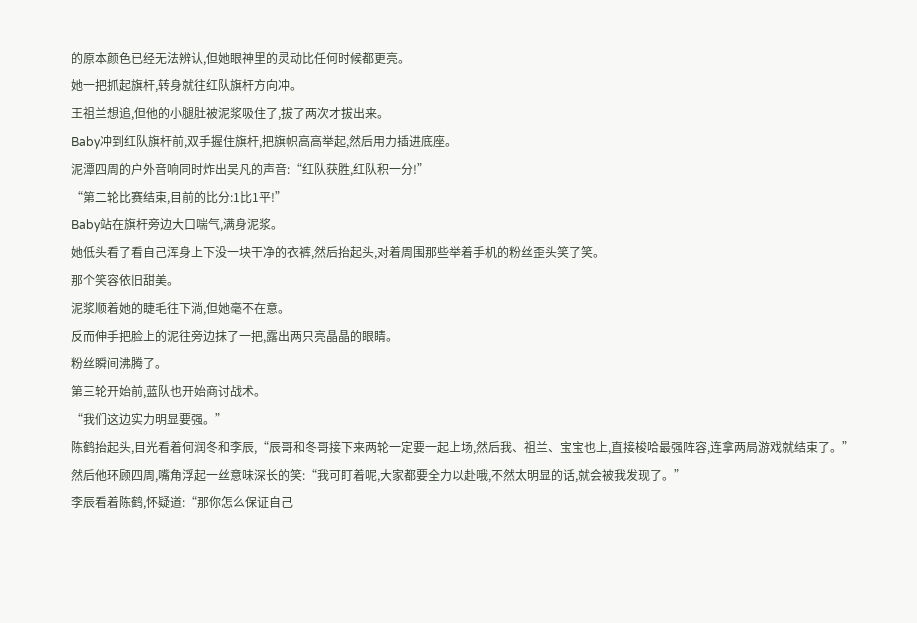的原本颜色已经无法辨认,但她眼神里的灵动比任何时候都更亮。
她一把抓起旗杆,转身就往红队旗杆方向冲。
王祖兰想追,但他的小腿肚被泥浆吸住了,拔了两次才拔出来。
Baby冲到红队旗杆前,双手握住旗杆,把旗帜高高举起,然后用力插进底座。
泥潭四周的户外音响同时炸出吴凡的声音:“红队获胜,红队积一分!”
“第二轮比赛结束,目前的比分:1比1平!”
Baby站在旗杆旁边大口喘气,满身泥浆。
她低头看了看自己浑身上下没一块干净的衣裤,然后抬起头,对着周围那些举着手机的粉丝歪头笑了笑。
那个笑容依旧甜美。
泥浆顺着她的睫毛往下淌,但她毫不在意。
反而伸手把脸上的泥往旁边抹了一把,露出两只亮晶晶的眼睛。
粉丝瞬间沸腾了。
第三轮开始前,蓝队也开始商讨战术。
“我们这边实力明显要强。”
陈鹤抬起头,目光看着何润冬和李辰,“辰哥和冬哥接下来两轮一定要一起上场,然后我、祖兰、宝宝也上,直接梭哈最强阵容,连拿两局游戏就结束了。”
然后他环顾四周,嘴角浮起一丝意味深长的笑:“我可盯着呢,大家都要全力以赴哦,不然太明显的话,就会被我发现了。”
李辰看着陈鹤,怀疑道:“那你怎么保证自己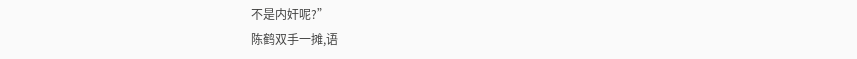不是内奸呢?”
陈鹤双手一摊,语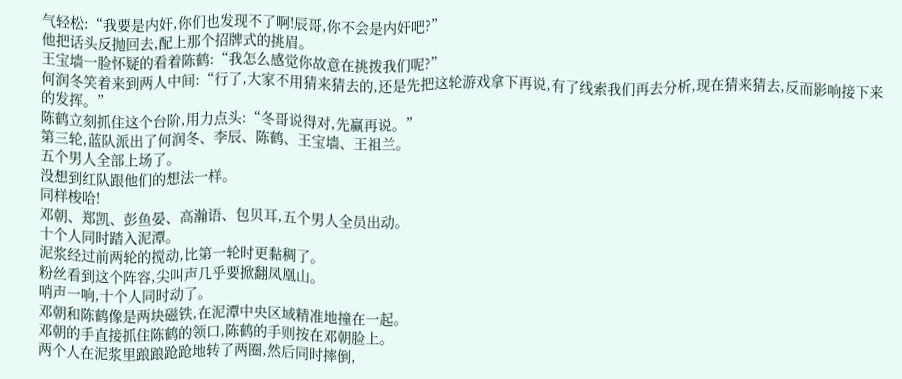气轻松:“我要是内奸,你们也发现不了啊!辰哥,你不会是内奸吧?”
他把话头反抛回去,配上那个招牌式的挑眉。
王宝墙一脸怀疑的看着陈鹤:“我怎么感觉你故意在挑拨我们呢?”
何润冬笑着来到两人中间:“行了,大家不用猜来猜去的,还是先把这轮游戏拿下再说,有了线索我们再去分析,现在猜来猜去,反而影响接下来的发挥。”
陈鹤立刻抓住这个台阶,用力点头:“冬哥说得对,先赢再说。”
第三轮,蓝队派出了何润冬、李辰、陈鹤、王宝墙、王祖兰。
五个男人全部上场了。
没想到红队跟他们的想法一样。
同样梭哈!
邓朝、郑凯、彭鱼晏、高瀚语、包贝耳,五个男人全员出动。
十个人同时踏入泥潭。
泥浆经过前两轮的搅动,比第一轮时更黏稠了。
粉丝看到这个阵容,尖叫声几乎要掀翻凤凰山。
哨声一响,十个人同时动了。
邓朝和陈鹤像是两块磁铁,在泥潭中央区域精准地撞在一起。
邓朝的手直接抓住陈鹤的领口,陈鹤的手则按在邓朝脸上。
两个人在泥浆里踉踉跄跄地转了两圈,然后同时摔倒,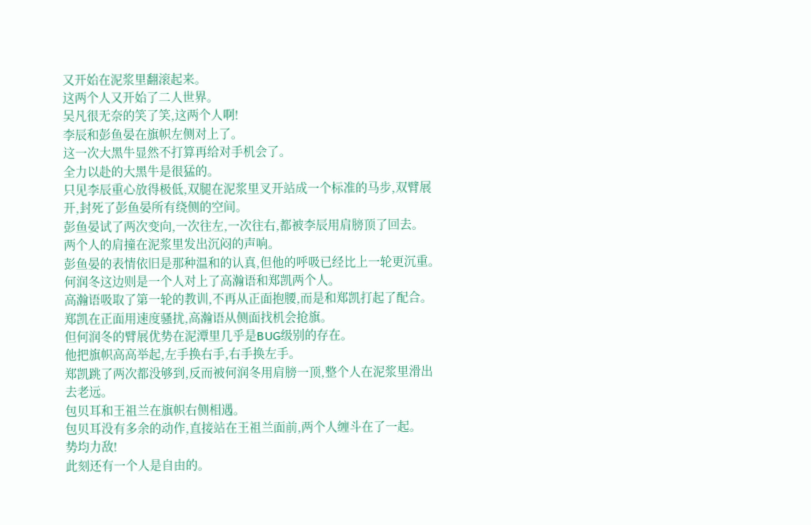又开始在泥浆里翻滚起来。
这两个人又开始了二人世界。
吴凡很无奈的笑了笑,这两个人啊!
李辰和彭鱼晏在旗帜左侧对上了。
这一次大黑牛显然不打算再给对手机会了。
全力以赴的大黑牛是很猛的。
只见李辰重心放得极低,双腿在泥浆里叉开站成一个标准的马步,双臂展开,封死了彭鱼晏所有绕侧的空间。
彭鱼晏试了两次变向,一次往左,一次往右,都被李辰用肩膀顶了回去。
两个人的肩撞在泥浆里发出沉闷的声响。
彭鱼晏的表情依旧是那种温和的认真,但他的呼吸已经比上一轮更沉重。
何润冬这边则是一个人对上了高瀚语和郑凯两个人。
高瀚语吸取了第一轮的教训,不再从正面抱腰,而是和郑凯打起了配合。
郑凯在正面用速度骚扰,高瀚语从侧面找机会抢旗。
但何润冬的臂展优势在泥潭里几乎是BUG级别的存在。
他把旗帜高高举起,左手换右手,右手换左手。
郑凯跳了两次都没够到,反而被何润冬用肩膀一顶,整个人在泥浆里滑出去老远。
包贝耳和王祖兰在旗帜右侧相遇。
包贝耳没有多余的动作,直接站在王祖兰面前,两个人缠斗在了一起。
势均力敌!
此刻还有一个人是自由的。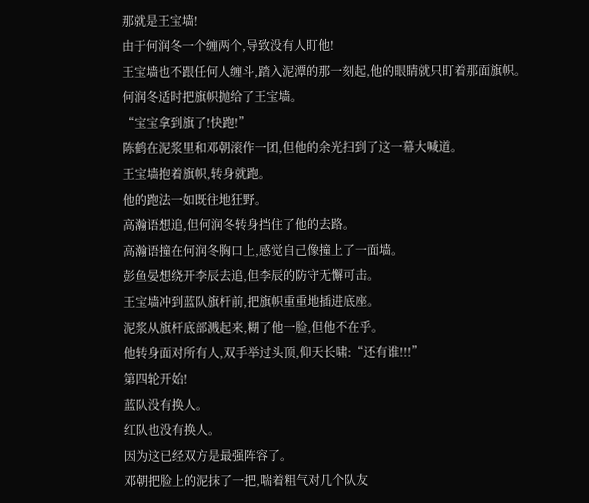那就是王宝墙!
由于何润冬一个缠两个,导致没有人盯他!
王宝墙也不跟任何人缠斗,踏入泥潭的那一刻起,他的眼睛就只盯着那面旗帜。
何润冬适时把旗帜抛给了王宝墙。
“宝宝拿到旗了!快跑!”
陈鹤在泥浆里和邓朝滚作一团,但他的余光扫到了这一幕大喊道。
王宝墙抱着旗帜,转身就跑。
他的跑法一如既往地狂野。
高瀚语想追,但何润冬转身挡住了他的去路。
高瀚语撞在何润冬胸口上,感觉自己像撞上了一面墙。
彭鱼晏想绕开李辰去追,但李辰的防守无懈可击。
王宝墙冲到蓝队旗杆前,把旗帜重重地插进底座。
泥浆从旗杆底部溅起来,糊了他一脸,但他不在乎。
他转身面对所有人,双手举过头顶,仰天长啸:“还有谁!!!”
第四轮开始!
蓝队没有换人。
红队也没有换人。
因为这已经双方是最强阵容了。
邓朝把脸上的泥抹了一把,喘着粗气对几个队友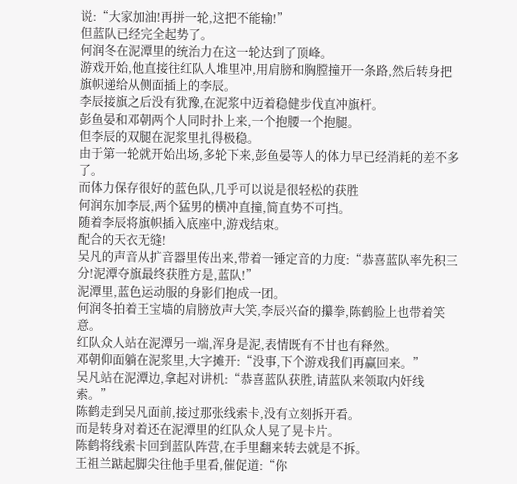说:“大家加油!再拼一轮,这把不能输!”
但蓝队已经完全起势了。
何润冬在泥潭里的统治力在这一轮达到了顶峰。
游戏开始,他直接往红队人堆里冲,用肩膀和胸膛撞开一条路,然后转身把旗帜递给从侧面插上的李辰。
李辰接旗之后没有犹豫,在泥浆中迈着稳健步伐直冲旗杆。
彭鱼晏和邓朝两个人同时扑上来,一个抱腰一个抱腿。
但李辰的双腿在泥浆里扎得极稳。
由于第一轮就开始出场,多轮下来,彭鱼晏等人的体力早已经消耗的差不多了。
而体力保存很好的蓝色队,几乎可以说是很轻松的获胜
何润东加李辰,两个猛男的横冲直撞,简直势不可挡。
随着李辰将旗帜插入底座中,游戏结束。
配合的天衣无缝!
吴凡的声音从扩音器里传出来,带着一锤定音的力度:“恭喜蓝队率先积三分!泥潭夺旗最终获胜方是,蓝队!”
泥潭里,蓝色运动服的身影们抱成一团。
何润冬拍着王宝墙的肩膀放声大笑,李辰兴奋的攥拳,陈鹤脸上也带着笑意。
红队众人站在泥潭另一端,浑身是泥,表情既有不甘也有释然。
邓朝仰面躺在泥浆里,大字摊开:“没事,下个游戏我们再赢回来。”
吴凡站在泥潭边,拿起对讲机:“恭喜蓝队获胜,请蓝队来领取内奸线索。”
陈鹤走到吴凡面前,接过那张线索卡,没有立刻拆开看。
而是转身对着还在泥潭里的红队众人晃了晃卡片。
陈鹤将线索卡回到蓝队阵营,在手里翻来转去就是不拆。
王祖兰踮起脚尖往他手里看,催促道:“你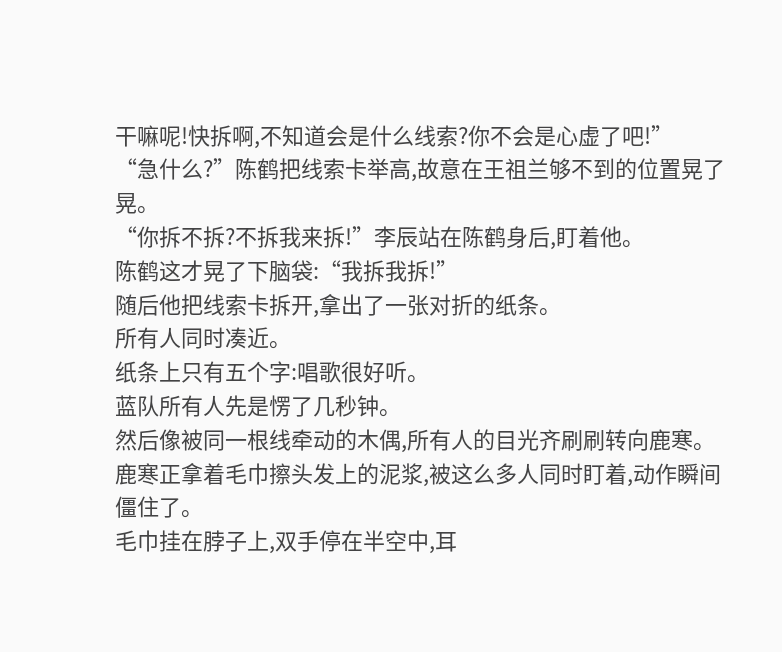干嘛呢!快拆啊,不知道会是什么线索?你不会是心虚了吧!”
“急什么?”陈鹤把线索卡举高,故意在王祖兰够不到的位置晃了晃。
“你拆不拆?不拆我来拆!”李辰站在陈鹤身后,盯着他。
陈鹤这才晃了下脑袋:“我拆我拆!”
随后他把线索卡拆开,拿出了一张对折的纸条。
所有人同时凑近。
纸条上只有五个字:唱歌很好听。
蓝队所有人先是愣了几秒钟。
然后像被同一根线牵动的木偶,所有人的目光齐刷刷转向鹿寒。
鹿寒正拿着毛巾擦头发上的泥浆,被这么多人同时盯着,动作瞬间僵住了。
毛巾挂在脖子上,双手停在半空中,耳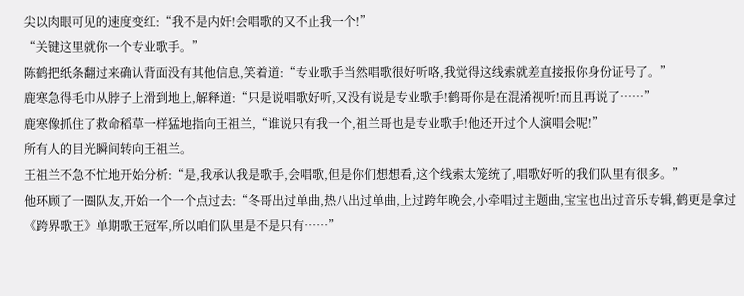尖以肉眼可见的速度变红:“我不是内奸!会唱歌的又不止我一个!”
“关键这里就你一个专业歌手。”
陈鹤把纸条翻过来确认背面没有其他信息,笑着道:“专业歌手当然唱歌很好听咯,我觉得这线索就差直接报你身份证号了。”
鹿寒急得毛巾从脖子上滑到地上,解释道:“只是说唱歌好听,又没有说是专业歌手!鹤哥你是在混淆视听!而且再说了……”
鹿寒像抓住了救命稻草一样猛地指向王祖兰,“谁说只有我一个,祖兰哥也是专业歌手!他还开过个人演唱会呢!”
所有人的目光瞬间转向王祖兰。
王祖兰不急不忙地开始分析:“是,我承认我是歌手,会唱歌,但是你们想想看,这个线索太笼统了,唱歌好听的我们队里有很多。”
他环顾了一圈队友,开始一个一个点过去:“冬哥出过单曲,热八出过单曲,上过跨年晚会,小牵唱过主题曲,宝宝也出过音乐专辑,鹤更是拿过《跨界歌王》单期歌王冠军,所以咱们队里是不是只有……”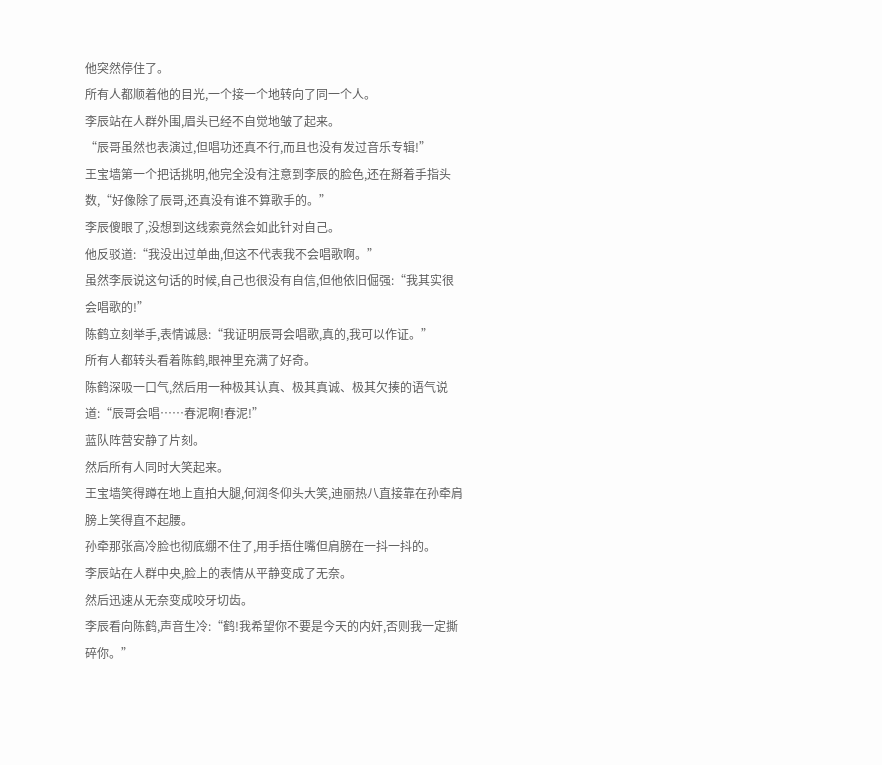他突然停住了。
所有人都顺着他的目光,一个接一个地转向了同一个人。
李辰站在人群外围,眉头已经不自觉地皱了起来。
“辰哥虽然也表演过,但唱功还真不行,而且也没有发过音乐专辑!”
王宝墙第一个把话挑明,他完全没有注意到李辰的脸色,还在掰着手指头数,“好像除了辰哥,还真没有谁不算歌手的。”
李辰傻眼了,没想到这线索竟然会如此针对自己。
他反驳道:“我没出过单曲,但这不代表我不会唱歌啊。”
虽然李辰说这句话的时候,自己也很没有自信,但他依旧倔强:“我其实很会唱歌的!”
陈鹤立刻举手,表情诚恳:“我证明辰哥会唱歌,真的,我可以作证。”
所有人都转头看着陈鹤,眼神里充满了好奇。
陈鹤深吸一口气,然后用一种极其认真、极其真诚、极其欠揍的语气说道:“辰哥会唱……春泥啊!春泥!”
蓝队阵营安静了片刻。
然后所有人同时大笑起来。
王宝墙笑得蹲在地上直拍大腿,何润冬仰头大笑,迪丽热八直接靠在孙牵肩膀上笑得直不起腰。
孙牵那张高冷脸也彻底绷不住了,用手捂住嘴但肩膀在一抖一抖的。
李辰站在人群中央,脸上的表情从平静变成了无奈。
然后迅速从无奈变成咬牙切齿。
李辰看向陈鹤,声音生冷:“鹤!我希望你不要是今天的内奸,否则我一定撕碎你。”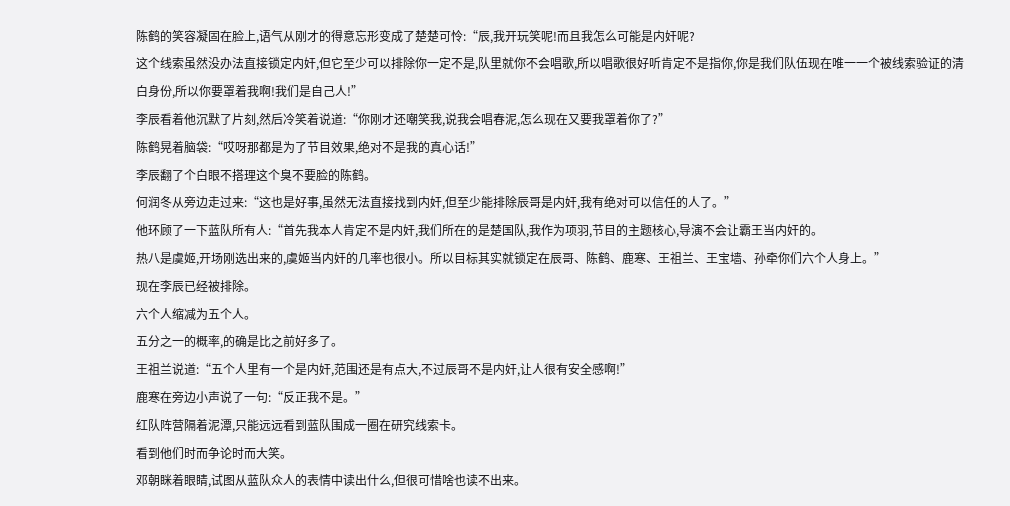陈鹤的笑容凝固在脸上,语气从刚才的得意忘形变成了楚楚可怜:“辰,我开玩笑呢!而且我怎么可能是内奸呢?
这个线索虽然没办法直接锁定内奸,但它至少可以排除你一定不是,队里就你不会唱歌,所以唱歌很好听肯定不是指你,你是我们队伍现在唯一一个被线索验证的清白身份,所以你要罩着我啊!我们是自己人!”
李辰看着他沉默了片刻,然后冷笑着说道:“你刚才还嘲笑我,说我会唱春泥,怎么现在又要我罩着你了?”
陈鹤晃着脑袋:“哎呀那都是为了节目效果,绝对不是我的真心话!”
李辰翻了个白眼不搭理这个臭不要脸的陈鹤。
何润冬从旁边走过来:“这也是好事,虽然无法直接找到内奸,但至少能排除辰哥是内奸,我有绝对可以信任的人了。”
他环顾了一下蓝队所有人:“首先我本人肯定不是内奸,我们所在的是楚国队,我作为项羽,节目的主题核心,导演不会让霸王当内奸的。
热八是虞姬,开场刚选出来的,虞姬当内奸的几率也很小。所以目标其实就锁定在辰哥、陈鹤、鹿寒、王祖兰、王宝墙、孙牵你们六个人身上。”
现在李辰已经被排除。
六个人缩减为五个人。
五分之一的概率,的确是比之前好多了。
王祖兰说道:“五个人里有一个是内奸,范围还是有点大,不过辰哥不是内奸,让人很有安全感啊!”
鹿寒在旁边小声说了一句:“反正我不是。”
红队阵营隔着泥潭,只能远远看到蓝队围成一圈在研究线索卡。
看到他们时而争论时而大笑。
邓朝眯着眼睛,试图从蓝队众人的表情中读出什么,但很可惜啥也读不出来。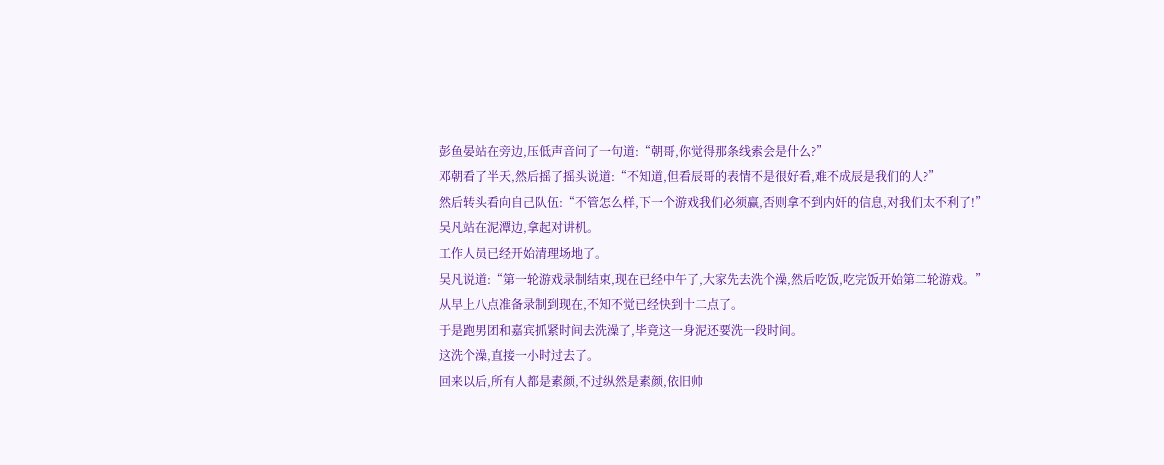彭鱼晏站在旁边,压低声音问了一句道:“朝哥,你觉得那条线索会是什么?”
邓朝看了半天,然后摇了摇头说道:“不知道,但看辰哥的表情不是很好看,难不成辰是我们的人?”
然后转头看向自己队伍:“不管怎么样,下一个游戏我们必须赢,否则拿不到内奸的信息,对我们太不利了!”
吴凡站在泥潭边,拿起对讲机。
工作人员已经开始清理场地了。
吴凡说道:“第一轮游戏录制结束,现在已经中午了,大家先去洗个澡,然后吃饭,吃完饭开始第二轮游戏。”
从早上八点准备录制到现在,不知不觉已经快到十二点了。
于是跑男团和嘉宾抓紧时间去洗澡了,毕竟这一身泥还要洗一段时间。
这洗个澡,直接一小时过去了。
回来以后,所有人都是素颜,不过纵然是素颜,依旧帅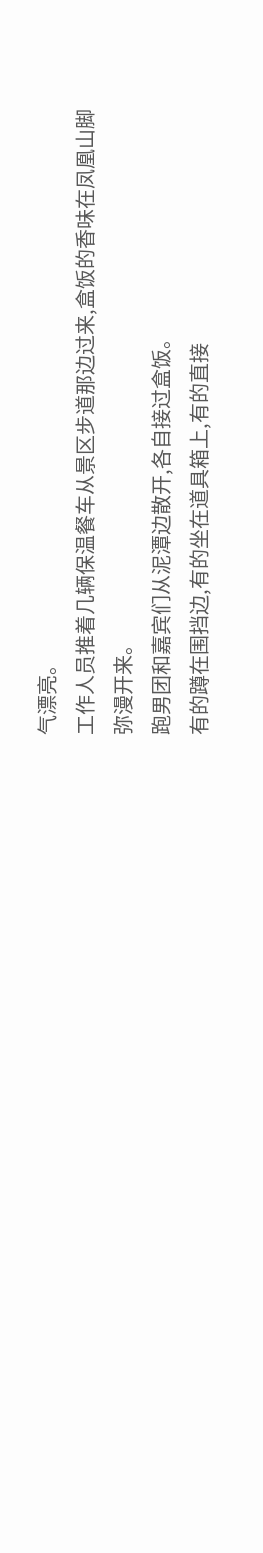气漂亮。
工作人员推着几辆保温餐车从景区步道那边过来,盒饭的香味在凤凰山脚弥漫开来。
跑男团和嘉宾们从泥潭边散开,各自接过盒饭。
有的蹲在围挡边,有的坐在道具箱上,有的直接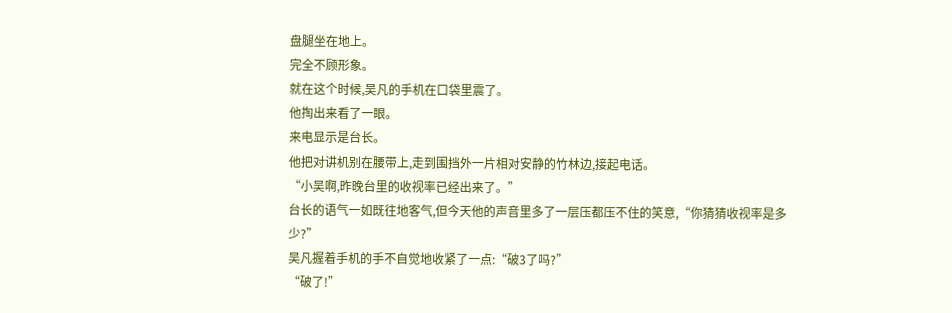盘腿坐在地上。
完全不顾形象。
就在这个时候,吴凡的手机在口袋里震了。
他掏出来看了一眼。
来电显示是台长。
他把对讲机别在腰带上,走到围挡外一片相对安静的竹林边,接起电话。
“小吴啊,昨晚台里的收视率已经出来了。”
台长的语气一如既往地客气,但今天他的声音里多了一层压都压不住的笑意,“你猜猜收视率是多少?”
吴凡握着手机的手不自觉地收紧了一点:“破3了吗?”
“破了!”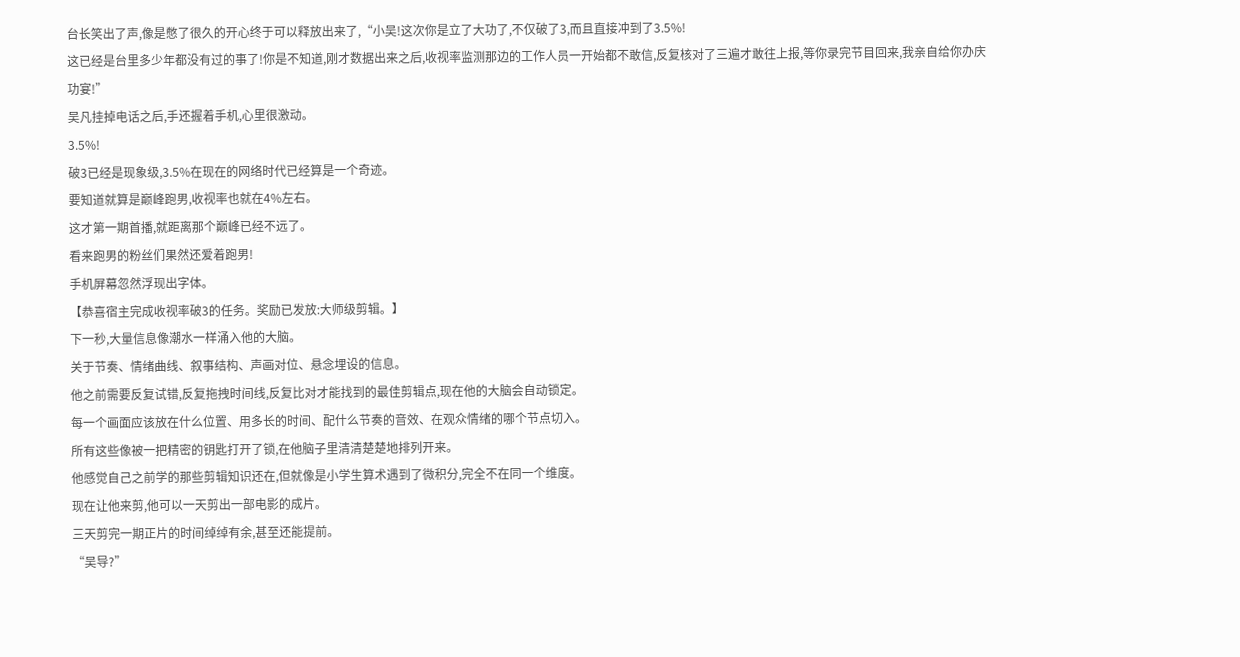台长笑出了声,像是憋了很久的开心终于可以释放出来了,“小吴!这次你是立了大功了,不仅破了3,而且直接冲到了3.5%!
这已经是台里多少年都没有过的事了!你是不知道,刚才数据出来之后,收视率监测那边的工作人员一开始都不敢信,反复核对了三遍才敢往上报,等你录完节目回来,我亲自给你办庆功宴!”
吴凡挂掉电话之后,手还握着手机,心里很激动。
3.5%!
破3已经是现象级,3.5%在现在的网络时代已经算是一个奇迹。
要知道就算是巅峰跑男,收视率也就在4%左右。
这才第一期首播,就距离那个巅峰已经不远了。
看来跑男的粉丝们果然还爱着跑男!
手机屏幕忽然浮现出字体。
【恭喜宿主完成收视率破3的任务。奖励已发放:大师级剪辑。】
下一秒,大量信息像潮水一样涌入他的大脑。
关于节奏、情绪曲线、叙事结构、声画对位、悬念埋设的信息。
他之前需要反复试错,反复拖拽时间线,反复比对才能找到的最佳剪辑点,现在他的大脑会自动锁定。
每一个画面应该放在什么位置、用多长的时间、配什么节奏的音效、在观众情绪的哪个节点切入。
所有这些像被一把精密的钥匙打开了锁,在他脑子里清清楚楚地排列开来。
他感觉自己之前学的那些剪辑知识还在,但就像是小学生算术遇到了微积分,完全不在同一个维度。
现在让他来剪,他可以一天剪出一部电影的成片。
三天剪完一期正片的时间绰绰有余,甚至还能提前。
“吴导?”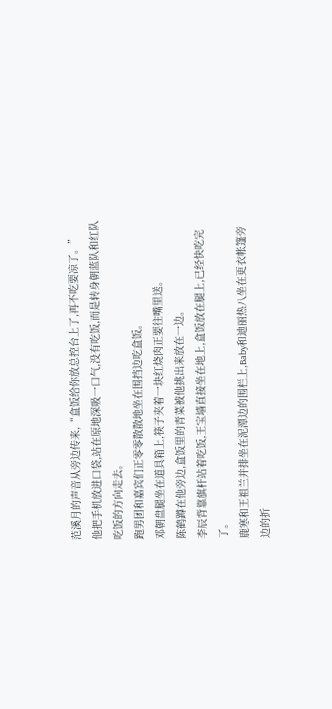范溪月的声音从旁边传来,“盒饭给你放总控台上了,再不吃要凉了。”
他把手机放进口袋,站在原地深吸一口气,没有吃饭,而是转身朝蓝队和红队吃饭的方向走去。
跑男团和嘉宾们正零零散散地坐在围挡边吃盒饭。
邓朝盘腿坐在道具箱上,筷子夹着一块红烧肉正要往嘴里送。
陈鹤蹲在他旁边,盒饭里的青菜被他挑出来放在一边。
李辰背靠旗杆站着吃饭,王宝墙直接坐在地上,盒饭放在腿上,已经快吃完了。
鹿寒和王祖兰并排坐在泥潭边的围栏上,Baby和迪丽热八坐在更衣帐篷旁边的折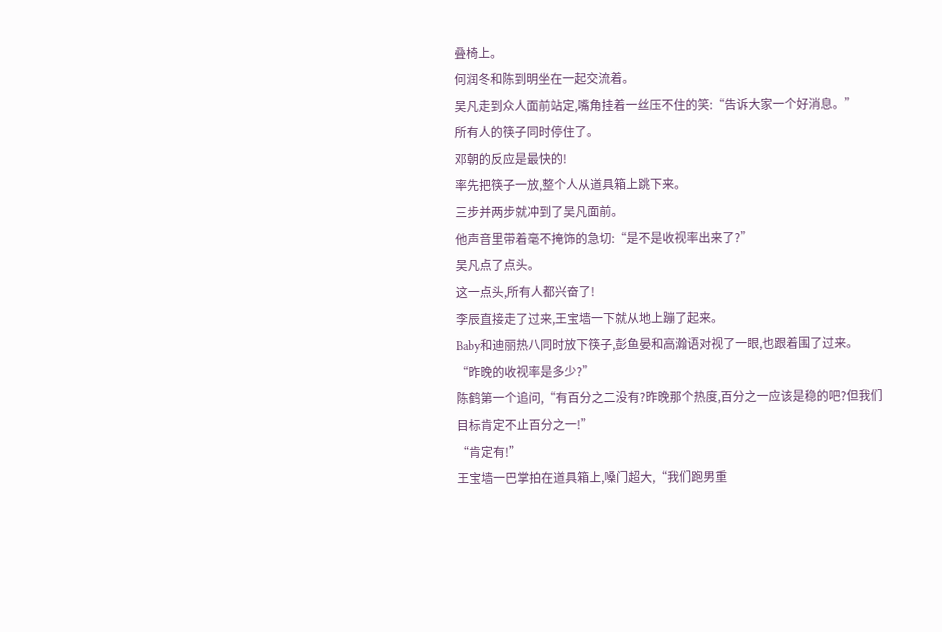叠椅上。
何润冬和陈到明坐在一起交流着。
吴凡走到众人面前站定,嘴角挂着一丝压不住的笑:“告诉大家一个好消息。”
所有人的筷子同时停住了。
邓朝的反应是最快的!
率先把筷子一放,整个人从道具箱上跳下来。
三步并两步就冲到了吴凡面前。
他声音里带着毫不掩饰的急切:“是不是收视率出来了?”
吴凡点了点头。
这一点头,所有人都兴奋了!
李辰直接走了过来,王宝墙一下就从地上蹦了起来。
Baby和迪丽热八同时放下筷子,彭鱼晏和高瀚语对视了一眼,也跟着围了过来。
“昨晚的收视率是多少?”
陈鹤第一个追问,“有百分之二没有?昨晚那个热度,百分之一应该是稳的吧?但我们目标肯定不止百分之一!”
“肯定有!”
王宝墙一巴掌拍在道具箱上,嗓门超大,“我们跑男重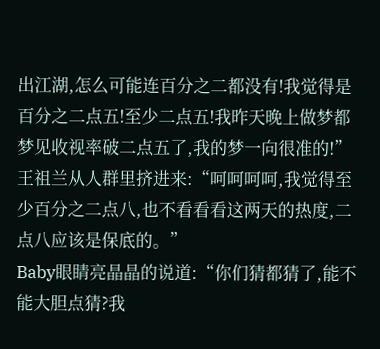出江湖,怎么可能连百分之二都没有!我觉得是百分之二点五!至少二点五!我昨天晚上做梦都梦见收视率破二点五了,我的梦一向很准的!”
王祖兰从人群里挤进来:“呵呵呵呵,我觉得至少百分之二点八,也不看看看这两天的热度,二点八应该是保底的。”
Baby眼睛亮晶晶的说道:“你们猜都猜了,能不能大胆点猜?我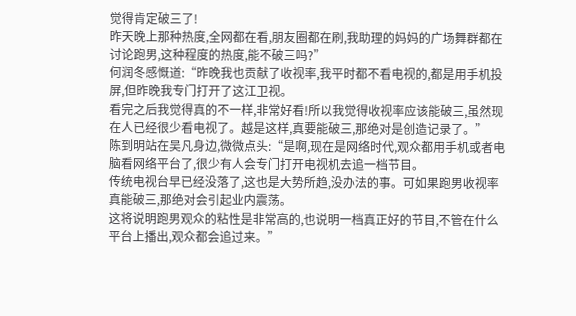觉得肯定破三了!
昨天晚上那种热度,全网都在看,朋友圈都在刷,我助理的妈妈的广场舞群都在讨论跑男,这种程度的热度,能不破三吗?”
何润冬感慨道:“昨晚我也贡献了收视率,我平时都不看电视的,都是用手机投屏,但昨晚我专门打开了这江卫视。
看完之后我觉得真的不一样,非常好看!所以我觉得收视率应该能破三,虽然现在人已经很少看电视了。越是这样,真要能破三,那绝对是创造记录了。”
陈到明站在吴凡身边,微微点头:“是啊,现在是网络时代,观众都用手机或者电脑看网络平台了,很少有人会专门打开电视机去追一档节目。
传统电视台早已经没落了,这也是大势所趋,没办法的事。可如果跑男收视率真能破三,那绝对会引起业内震荡。
这将说明跑男观众的粘性是非常高的,也说明一档真正好的节目,不管在什么平台上播出,观众都会追过来。”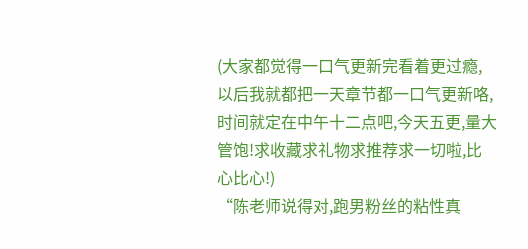(大家都觉得一口气更新完看着更过瘾,以后我就都把一天章节都一口气更新咯,时间就定在中午十二点吧,今天五更,量大管饱!求收藏求礼物求推荐求一切啦,比心比心!)
“陈老师说得对,跑男粉丝的粘性真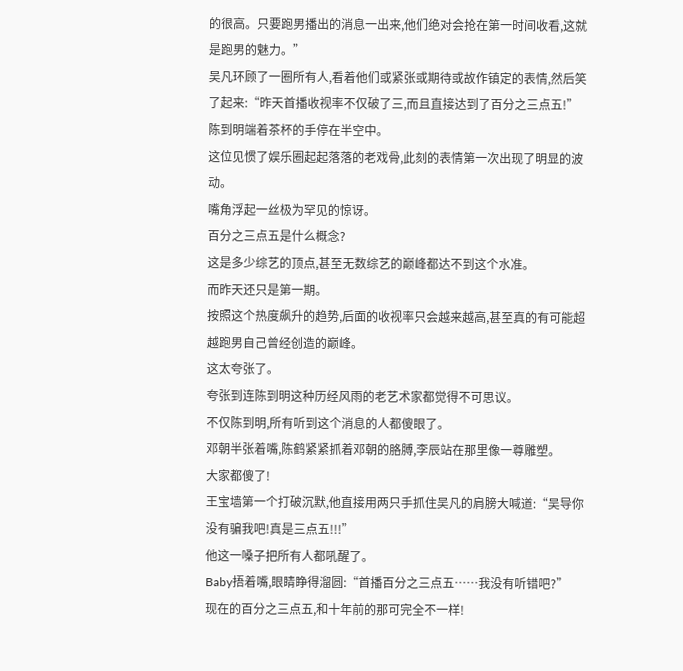的很高。只要跑男播出的消息一出来,他们绝对会抢在第一时间收看,这就是跑男的魅力。”
吴凡环顾了一圈所有人,看着他们或紧张或期待或故作镇定的表情,然后笑了起来:“昨天首播收视率不仅破了三,而且直接达到了百分之三点五!”
陈到明端着茶杯的手停在半空中。
这位见惯了娱乐圈起起落落的老戏骨,此刻的表情第一次出现了明显的波动。
嘴角浮起一丝极为罕见的惊讶。
百分之三点五是什么概念?
这是多少综艺的顶点,甚至无数综艺的巅峰都达不到这个水准。
而昨天还只是第一期。
按照这个热度飙升的趋势,后面的收视率只会越来越高,甚至真的有可能超越跑男自己曾经创造的巅峰。
这太夸张了。
夸张到连陈到明这种历经风雨的老艺术家都觉得不可思议。
不仅陈到明,所有听到这个消息的人都傻眼了。
邓朝半张着嘴,陈鹤紧紧抓着邓朝的胳膊,李辰站在那里像一尊雕塑。
大家都傻了!
王宝墙第一个打破沉默,他直接用两只手抓住吴凡的肩膀大喊道:“吴导你没有骗我吧!真是三点五!!!”
他这一嗓子把所有人都吼醒了。
Baby捂着嘴,眼睛睁得溜圆:“首播百分之三点五……我没有听错吧?”
现在的百分之三点五,和十年前的那可完全不一样!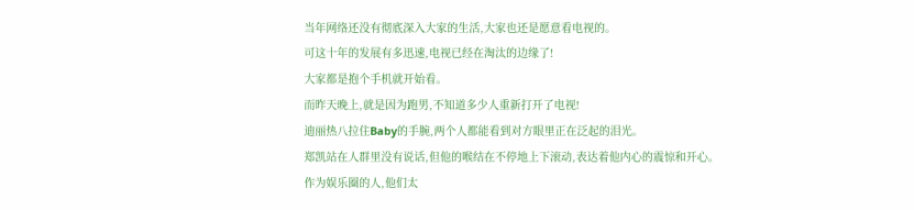当年网络还没有彻底深入大家的生活,大家也还是愿意看电视的。
可这十年的发展有多迅速,电视已经在淘汰的边缘了!
大家都是抱个手机就开始看。
而昨天晚上,就是因为跑男,不知道多少人重新打开了电视!
迪丽热八拉住Baby的手腕,两个人都能看到对方眼里正在泛起的泪光。
郑凯站在人群里没有说话,但他的喉结在不停地上下滚动,表达着他内心的震惊和开心。
作为娱乐圈的人,他们太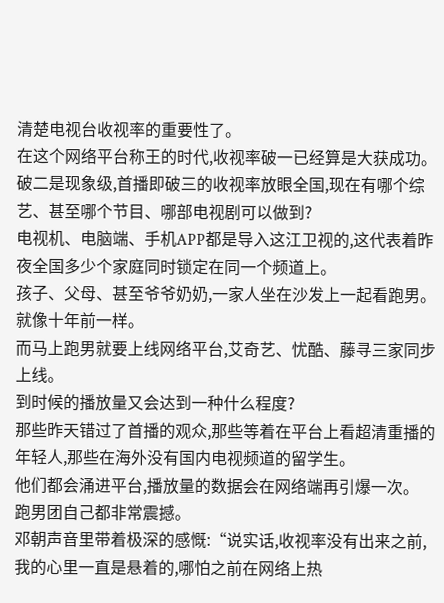清楚电视台收视率的重要性了。
在这个网络平台称王的时代,收视率破一已经算是大获成功。
破二是现象级,首播即破三的收视率放眼全国,现在有哪个综艺、甚至哪个节目、哪部电视剧可以做到?
电视机、电脑端、手机APP都是导入这江卫视的,这代表着昨夜全国多少个家庭同时锁定在同一个频道上。
孩子、父母、甚至爷爷奶奶,一家人坐在沙发上一起看跑男。
就像十年前一样。
而马上跑男就要上线网络平台,艾奇艺、忧酷、藤寻三家同步上线。
到时候的播放量又会达到一种什么程度?
那些昨天错过了首播的观众,那些等着在平台上看超清重播的年轻人,那些在海外没有国内电视频道的留学生。
他们都会涌进平台,播放量的数据会在网络端再引爆一次。
跑男团自己都非常震撼。
邓朝声音里带着极深的感慨:“说实话,收视率没有出来之前,我的心里一直是悬着的,哪怕之前在网络上热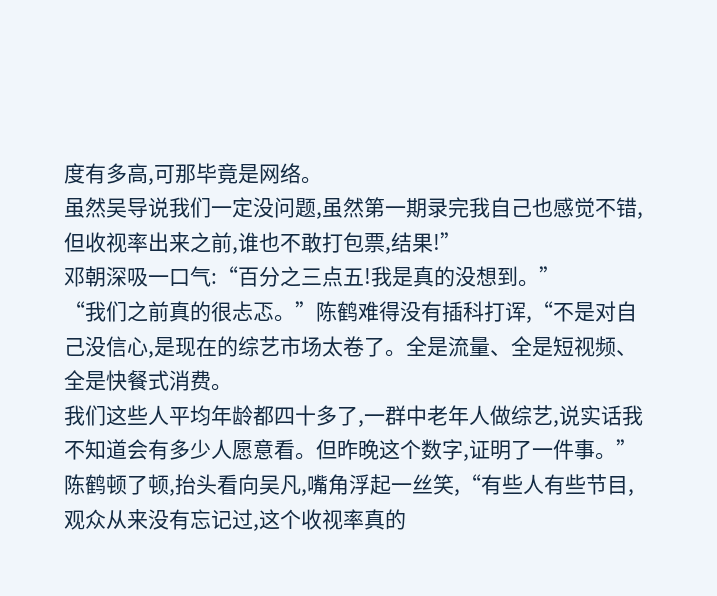度有多高,可那毕竟是网络。
虽然吴导说我们一定没问题,虽然第一期录完我自己也感觉不错,但收视率出来之前,谁也不敢打包票,结果!”
邓朝深吸一口气:“百分之三点五!我是真的没想到。”
“我们之前真的很忐忑。”陈鹤难得没有插科打诨,“不是对自己没信心,是现在的综艺市场太卷了。全是流量、全是短视频、全是快餐式消费。
我们这些人平均年龄都四十多了,一群中老年人做综艺,说实话我不知道会有多少人愿意看。但昨晚这个数字,证明了一件事。”
陈鹤顿了顿,抬头看向吴凡,嘴角浮起一丝笑,“有些人有些节目,观众从来没有忘记过,这个收视率真的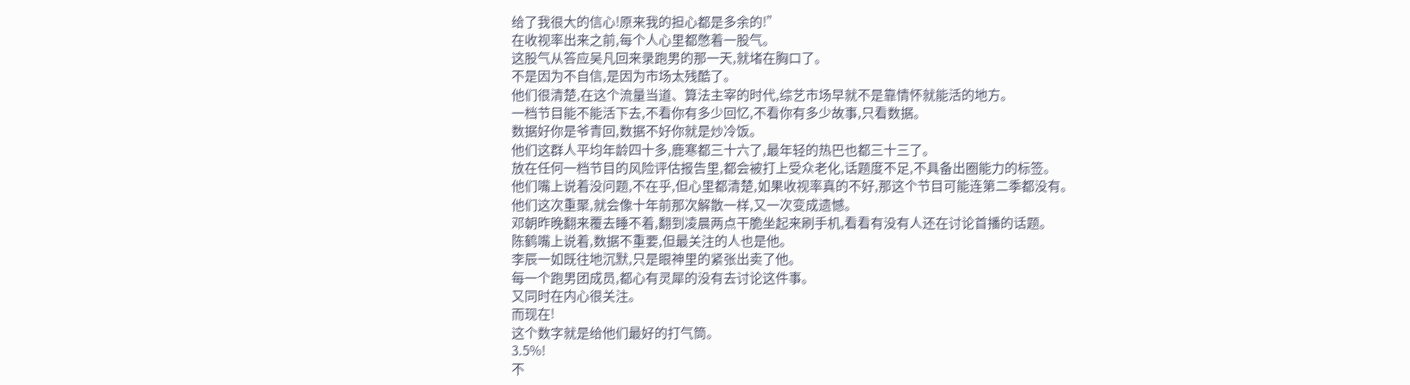给了我很大的信心!原来我的担心都是多余的!”
在收视率出来之前,每个人心里都憋着一股气。
这股气从答应吴凡回来录跑男的那一天,就堵在胸口了。
不是因为不自信,是因为市场太残酷了。
他们很清楚,在这个流量当道、算法主宰的时代,综艺市场早就不是靠情怀就能活的地方。
一档节目能不能活下去,不看你有多少回忆,不看你有多少故事,只看数据。
数据好你是爷青回,数据不好你就是炒冷饭。
他们这群人平均年龄四十多,鹿寒都三十六了,最年轻的热巴也都三十三了。
放在任何一档节目的风险评估报告里,都会被打上受众老化,话题度不足,不具备出圈能力的标签。
他们嘴上说着没问题,不在乎,但心里都清楚,如果收视率真的不好,那这个节目可能连第二季都没有。
他们这次重聚,就会像十年前那次解散一样,又一次变成遗憾。
邓朝昨晚翻来覆去睡不着,翻到凌晨两点干脆坐起来刷手机,看看有没有人还在讨论首播的话题。
陈鹤嘴上说着,数据不重要,但最关注的人也是他。
李辰一如既往地沉默,只是眼神里的紧张出卖了他。
每一个跑男团成员,都心有灵犀的没有去讨论这件事。
又同时在内心很关注。
而现在!
这个数字就是给他们最好的打气筒。
3.5%!
不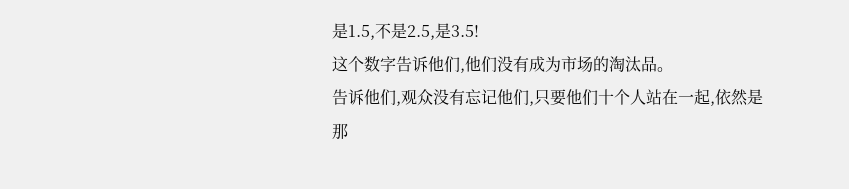是1.5,不是2.5,是3.5!
这个数字告诉他们,他们没有成为市场的淘汰品。
告诉他们,观众没有忘记他们,只要他们十个人站在一起,依然是那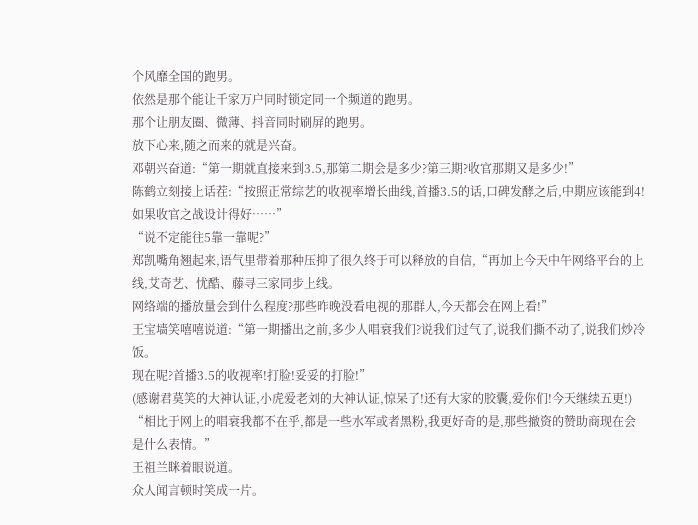个风靡全国的跑男。
依然是那个能让千家万户同时锁定同一个频道的跑男。
那个让朋友圈、微薄、抖音同时刷屏的跑男。
放下心来,随之而来的就是兴奋。
邓朝兴奋道:“第一期就直接来到3.5,那第二期会是多少?第三期?收官那期又是多少!”
陈鹤立刻接上话茬:“按照正常综艺的收视率增长曲线,首播3.5的话,口碑发酵之后,中期应该能到4!如果收官之战设计得好……”
“说不定能往5靠一靠呢?”
郑凯嘴角翘起来,语气里带着那种压抑了很久终于可以释放的自信,“再加上今天中午网络平台的上线,艾奇艺、忧酷、藤寻三家同步上线。
网络端的播放量会到什么程度?那些昨晚没看电视的那群人,今天都会在网上看!”
王宝墙笑嘻嘻说道:“第一期播出之前,多少人唱衰我们?说我们过气了,说我们撕不动了,说我们炒冷饭。
现在呢?首播3.5的收视率!打脸!妥妥的打脸!”
(感谢君莫笑的大神认证,小虎爱老刘的大神认证,惊呆了!还有大家的胶囊,爱你们!今天继续五更!)
“相比于网上的唱衰我都不在乎,都是一些水军或者黑粉,我更好奇的是,那些撤资的赞助商现在会是什么表情。”
王祖兰眯着眼说道。
众人闻言顿时笑成一片。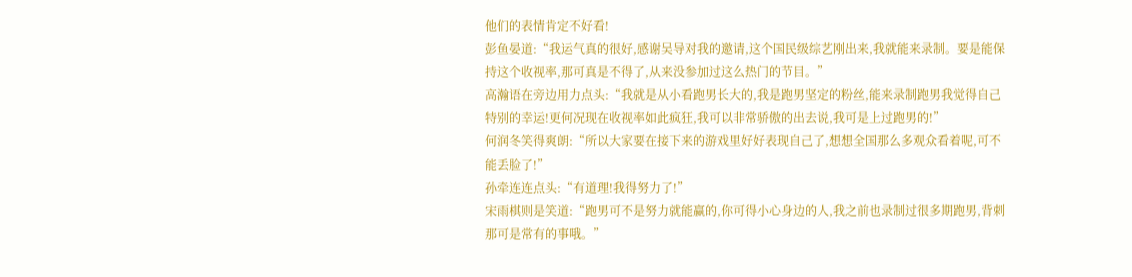他们的表情肯定不好看!
彭鱼晏道:“我运气真的很好,感谢吴导对我的邀请,这个国民级综艺刚出来,我就能来录制。要是能保持这个收视率,那可真是不得了,从来没参加过这么热门的节目。”
高瀚语在旁边用力点头:“我就是从小看跑男长大的,我是跑男坚定的粉丝,能来录制跑男我觉得自己特别的幸运!更何况现在收视率如此疯狂,我可以非常骄傲的出去说,我可是上过跑男的!”
何润冬笑得爽朗:“所以大家要在接下来的游戏里好好表现自己了,想想全国那么多观众看着呢,可不能丢脸了!”
孙牵连连点头:“有道理!我得努力了!”
宋雨棋则是笑道:“跑男可不是努力就能赢的,你可得小心身边的人,我之前也录制过很多期跑男,背刺那可是常有的事哦。”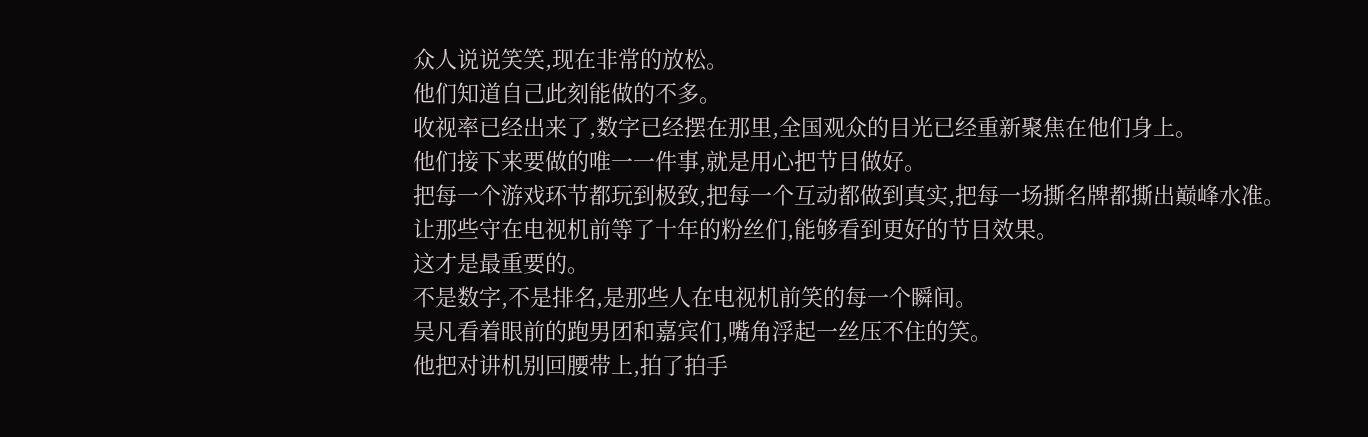众人说说笑笑,现在非常的放松。
他们知道自己此刻能做的不多。
收视率已经出来了,数字已经摆在那里,全国观众的目光已经重新聚焦在他们身上。
他们接下来要做的唯一一件事,就是用心把节目做好。
把每一个游戏环节都玩到极致,把每一个互动都做到真实,把每一场撕名牌都撕出巅峰水准。
让那些守在电视机前等了十年的粉丝们,能够看到更好的节目效果。
这才是最重要的。
不是数字,不是排名,是那些人在电视机前笑的每一个瞬间。
吴凡看着眼前的跑男团和嘉宾们,嘴角浮起一丝压不住的笑。
他把对讲机别回腰带上,拍了拍手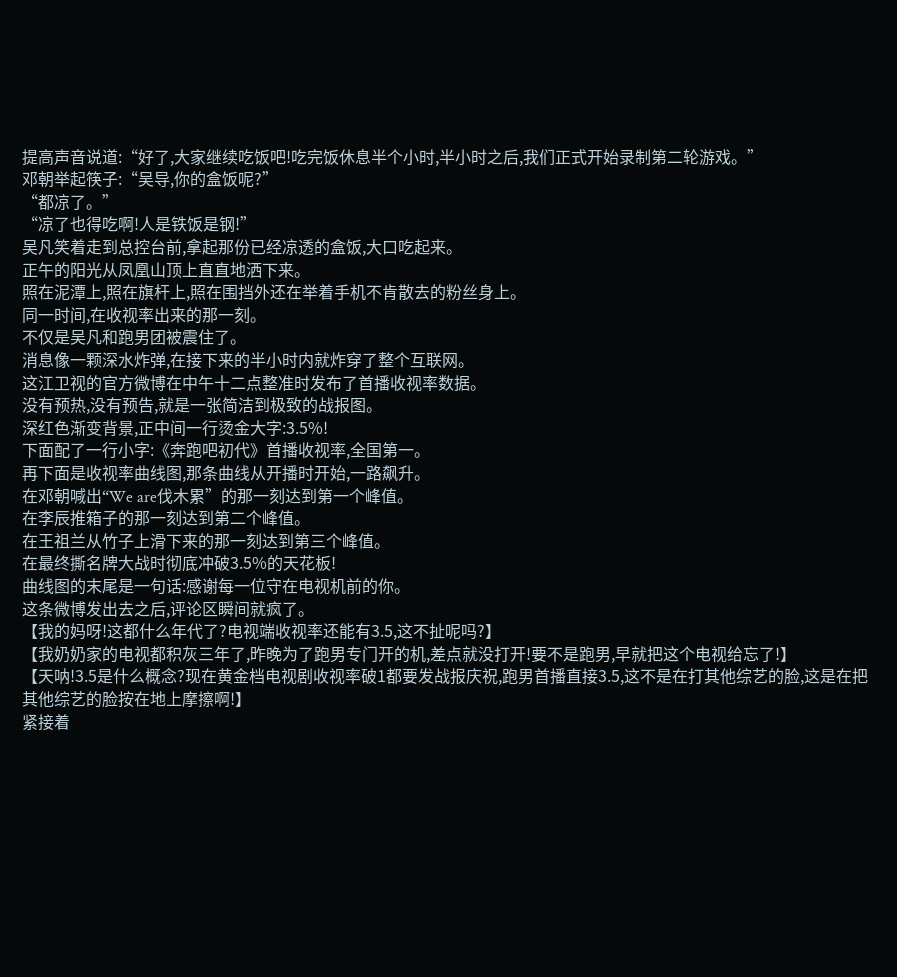提高声音说道:“好了,大家继续吃饭吧!吃完饭休息半个小时,半小时之后,我们正式开始录制第二轮游戏。”
邓朝举起筷子:“吴导,你的盒饭呢?”
“都凉了。”
“凉了也得吃啊!人是铁饭是钢!”
吴凡笑着走到总控台前,拿起那份已经凉透的盒饭,大口吃起来。
正午的阳光从凤凰山顶上直直地洒下来。
照在泥潭上,照在旗杆上,照在围挡外还在举着手机不肯散去的粉丝身上。
同一时间,在收视率出来的那一刻。
不仅是吴凡和跑男团被震住了。
消息像一颗深水炸弹,在接下来的半小时内就炸穿了整个互联网。
这江卫视的官方微博在中午十二点整准时发布了首播收视率数据。
没有预热,没有预告,就是一张简洁到极致的战报图。
深红色渐变背景,正中间一行烫金大字:3.5%!
下面配了一行小字:《奔跑吧初代》首播收视率,全国第一。
再下面是收视率曲线图,那条曲线从开播时开始,一路飙升。
在邓朝喊出“We are伐木累”的那一刻达到第一个峰值。
在李辰推箱子的那一刻达到第二个峰值。
在王祖兰从竹子上滑下来的那一刻达到第三个峰值。
在最终撕名牌大战时彻底冲破3.5%的天花板!
曲线图的末尾是一句话:感谢每一位守在电视机前的你。
这条微博发出去之后,评论区瞬间就疯了。
【我的妈呀!这都什么年代了?电视端收视率还能有3.5,这不扯呢吗?】
【我奶奶家的电视都积灰三年了,昨晚为了跑男专门开的机,差点就没打开!要不是跑男,早就把这个电视给忘了!】
【天呐!3.5是什么概念?现在黄金档电视剧收视率破1都要发战报庆祝,跑男首播直接3.5,这不是在打其他综艺的脸,这是在把其他综艺的脸按在地上摩擦啊!】
紧接着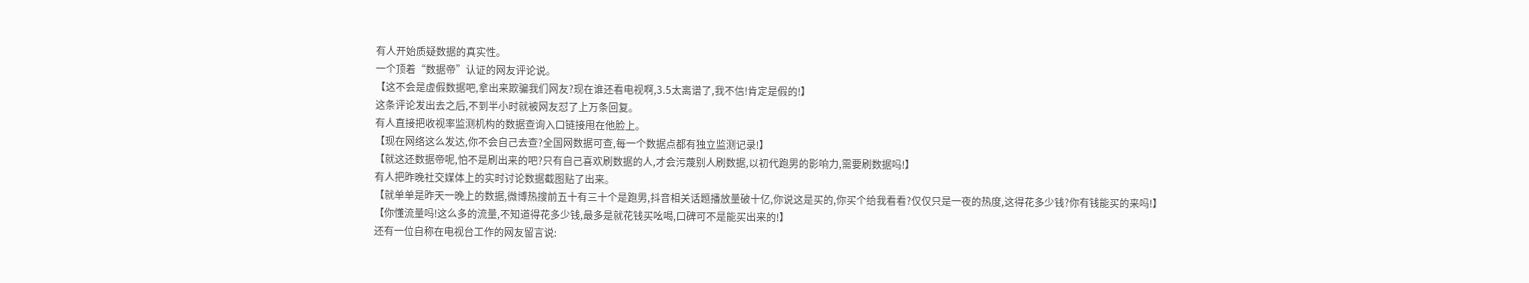有人开始质疑数据的真实性。
一个顶着“数据帝”认证的网友评论说。
【这不会是虚假数据吧,拿出来欺骗我们网友?现在谁还看电视啊,3.5太离谱了,我不信!肯定是假的!】
这条评论发出去之后,不到半小时就被网友怼了上万条回复。
有人直接把收视率监测机构的数据查询入口链接甩在他脸上。
【现在网络这么发达,你不会自己去查?全国网数据可查,每一个数据点都有独立监测记录!】
【就这还数据帝呢,怕不是刷出来的吧?只有自己喜欢刷数据的人,才会污蔑别人刷数据,以初代跑男的影响力,需要刷数据吗!】
有人把昨晚社交媒体上的实时讨论数据截图贴了出来。
【就单单是昨天一晚上的数据,微博热搜前五十有三十个是跑男,抖音相关话题播放量破十亿,你说这是买的,你买个给我看看?仅仅只是一夜的热度,这得花多少钱?你有钱能买的来吗!】
【你懂流量吗!这么多的流量,不知道得花多少钱,最多是就花钱买吆喝,口碑可不是能买出来的!】
还有一位自称在电视台工作的网友留言说: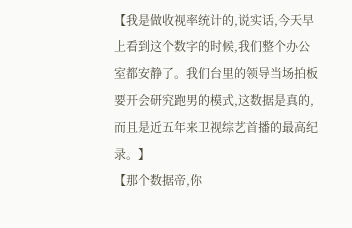【我是做收视率统计的,说实话,今天早上看到这个数字的时候,我们整个办公室都安静了。我们台里的领导当场拍板要开会研究跑男的模式,这数据是真的,而且是近五年来卫视综艺首播的最高纪录。】
【那个数据帝,你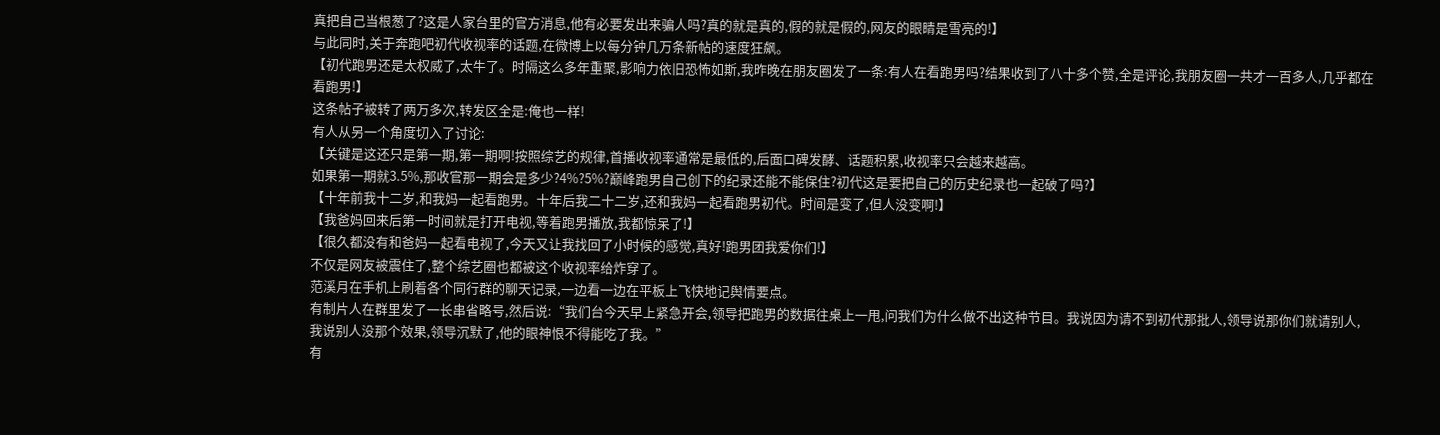真把自己当根葱了?这是人家台里的官方消息,他有必要发出来骗人吗?真的就是真的,假的就是假的,网友的眼睛是雪亮的!】
与此同时,关于奔跑吧初代收视率的话题,在微博上以每分钟几万条新帖的速度狂飙。
【初代跑男还是太权威了,太牛了。时隔这么多年重聚,影响力依旧恐怖如斯,我昨晚在朋友圈发了一条:有人在看跑男吗?结果收到了八十多个赞,全是评论,我朋友圈一共才一百多人,几乎都在看跑男!】
这条帖子被转了两万多次,转发区全是:俺也一样!
有人从另一个角度切入了讨论:
【关键是这还只是第一期,第一期啊!按照综艺的规律,首播收视率通常是最低的,后面口碑发酵、话题积累,收视率只会越来越高。
如果第一期就3.5%,那收官那一期会是多少?4%?5%?巅峰跑男自己创下的纪录还能不能保住?初代这是要把自己的历史纪录也一起破了吗?】
【十年前我十二岁,和我妈一起看跑男。十年后我二十二岁,还和我妈一起看跑男初代。时间是变了,但人没变啊!】
【我爸妈回来后第一时间就是打开电视,等着跑男播放,我都惊呆了!】
【很久都没有和爸妈一起看电视了,今天又让我找回了小时候的感觉,真好!跑男团我爱你们!】
不仅是网友被震住了,整个综艺圈也都被这个收视率给炸穿了。
范溪月在手机上刷着各个同行群的聊天记录,一边看一边在平板上飞快地记舆情要点。
有制片人在群里发了一长串省略号,然后说:“我们台今天早上紧急开会,领导把跑男的数据往桌上一甩,问我们为什么做不出这种节目。我说因为请不到初代那批人,领导说那你们就请别人,我说别人没那个效果,领导沉默了,他的眼神恨不得能吃了我。”
有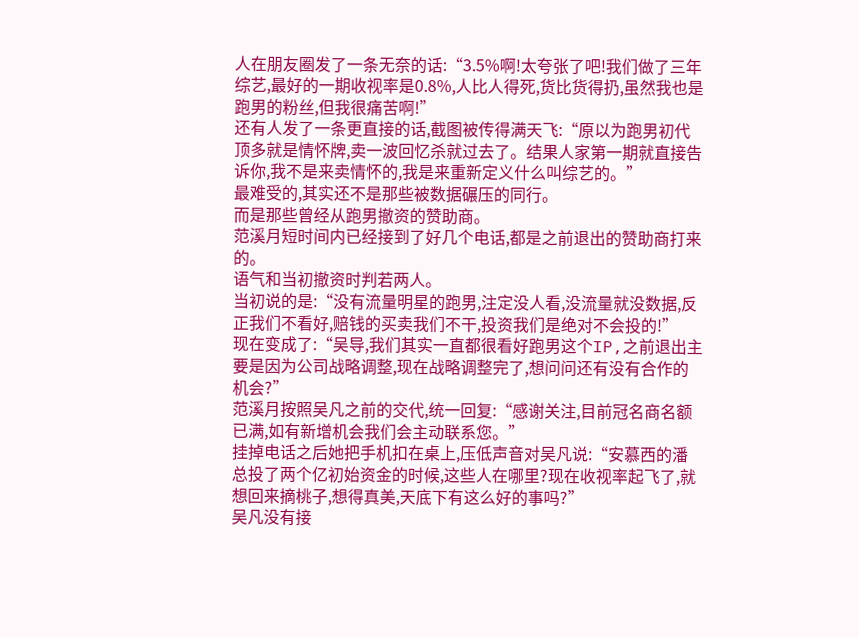人在朋友圈发了一条无奈的话:“3.5%啊!太夸张了吧!我们做了三年综艺,最好的一期收视率是0.8%,人比人得死,货比货得扔,虽然我也是跑男的粉丝,但我很痛苦啊!”
还有人发了一条更直接的话,截图被传得满天飞:“原以为跑男初代顶多就是情怀牌,卖一波回忆杀就过去了。结果人家第一期就直接告诉你,我不是来卖情怀的,我是来重新定义什么叫综艺的。”
最难受的,其实还不是那些被数据碾压的同行。
而是那些曾经从跑男撤资的赞助商。
范溪月短时间内已经接到了好几个电话,都是之前退出的赞助商打来的。
语气和当初撤资时判若两人。
当初说的是:“没有流量明星的跑男,注定没人看,没流量就没数据,反正我们不看好,赔钱的买卖我们不干,投资我们是绝对不会投的!”
现在变成了:“吴导,我们其实一直都很看好跑男这个IP,之前退出主要是因为公司战略调整,现在战略调整完了,想问问还有没有合作的机会?”
范溪月按照吴凡之前的交代,统一回复:“感谢关注,目前冠名商名额已满,如有新增机会我们会主动联系您。”
挂掉电话之后她把手机扣在桌上,压低声音对吴凡说:“安慕西的潘总投了两个亿初始资金的时候,这些人在哪里?现在收视率起飞了,就想回来摘桃子,想得真美,天底下有这么好的事吗?”
吴凡没有接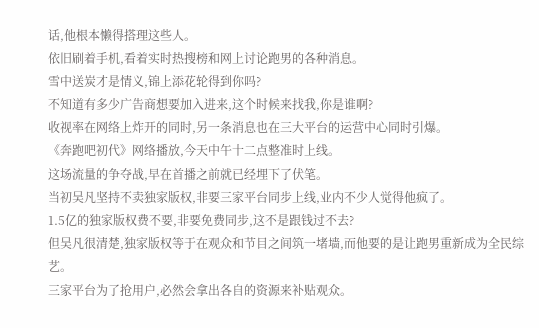话,他根本懒得搭理这些人。
依旧刷着手机,看着实时热搜榜和网上讨论跑男的各种消息。
雪中送炭才是情义,锦上添花轮得到你吗?
不知道有多少广告商想要加入进来,这个时候来找我,你是谁啊?
收视率在网络上炸开的同时,另一条消息也在三大平台的运营中心同时引爆。
《奔跑吧初代》网络播放,今天中午十二点整准时上线。
这场流量的争夺战,早在首播之前就已经埋下了伏笔。
当初吴凡坚持不卖独家版权,非要三家平台同步上线,业内不少人觉得他疯了。
1.5亿的独家版权费不要,非要免费同步,这不是跟钱过不去?
但吴凡很清楚,独家版权等于在观众和节目之间筑一堵墙,而他要的是让跑男重新成为全民综艺。
三家平台为了抢用户,必然会拿出各自的资源来补贴观众。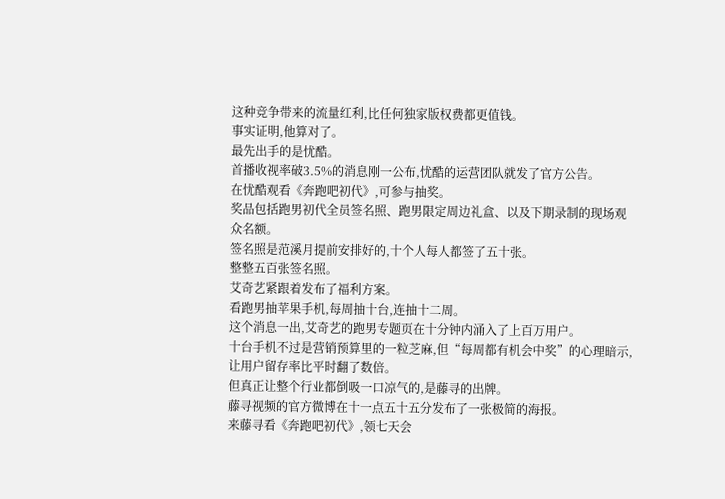这种竞争带来的流量红利,比任何独家版权费都更值钱。
事实证明,他算对了。
最先出手的是忧酷。
首播收视率破3.5%的消息刚一公布,忧酷的运营团队就发了官方公告。
在忧酷观看《奔跑吧初代》,可参与抽奖。
奖品包括跑男初代全员签名照、跑男限定周边礼盒、以及下期录制的现场观众名额。
签名照是范溪月提前安排好的,十个人每人都签了五十张。
整整五百张签名照。
艾奇艺紧跟着发布了福利方案。
看跑男抽苹果手机,每周抽十台,连抽十二周。
这个消息一出,艾奇艺的跑男专题页在十分钟内涌入了上百万用户。
十台手机不过是营销预算里的一粒芝麻,但“每周都有机会中奖”的心理暗示,让用户留存率比平时翻了数倍。
但真正让整个行业都倒吸一口凉气的,是藤寻的出牌。
藤寻视频的官方微博在十一点五十五分发布了一张极简的海报。
来藤寻看《奔跑吧初代》,领七天会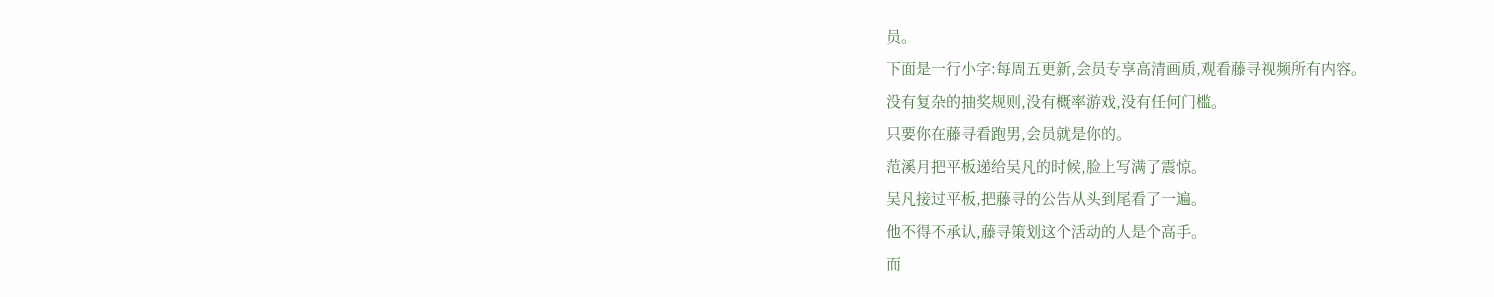员。
下面是一行小字:每周五更新,会员专享高清画质,观看藤寻视频所有内容。
没有复杂的抽奖规则,没有概率游戏,没有任何门槛。
只要你在藤寻看跑男,会员就是你的。
范溪月把平板递给吴凡的时候,脸上写满了震惊。
吴凡接过平板,把藤寻的公告从头到尾看了一遍。
他不得不承认,藤寻策划这个活动的人是个高手。
而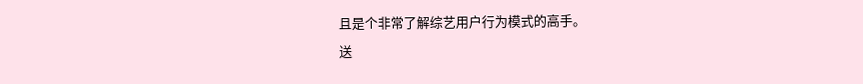且是个非常了解综艺用户行为模式的高手。
送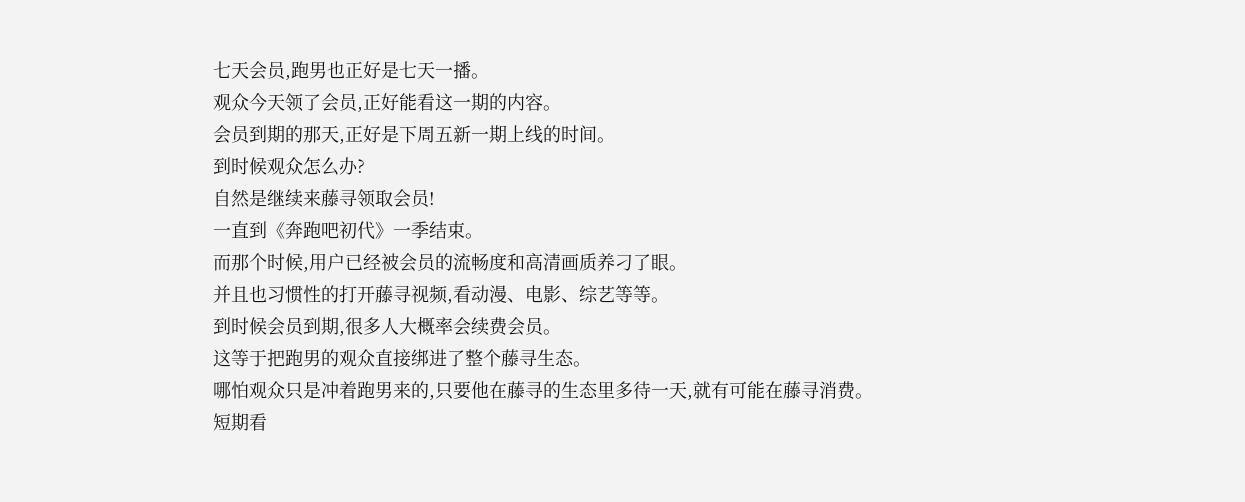七天会员,跑男也正好是七天一播。
观众今天领了会员,正好能看这一期的内容。
会员到期的那天,正好是下周五新一期上线的时间。
到时候观众怎么办?
自然是继续来藤寻领取会员!
一直到《奔跑吧初代》一季结束。
而那个时候,用户已经被会员的流畅度和高清画质养刁了眼。
并且也习惯性的打开藤寻视频,看动漫、电影、综艺等等。
到时候会员到期,很多人大概率会续费会员。
这等于把跑男的观众直接绑进了整个藤寻生态。
哪怕观众只是冲着跑男来的,只要他在藤寻的生态里多待一天,就有可能在藤寻消费。
短期看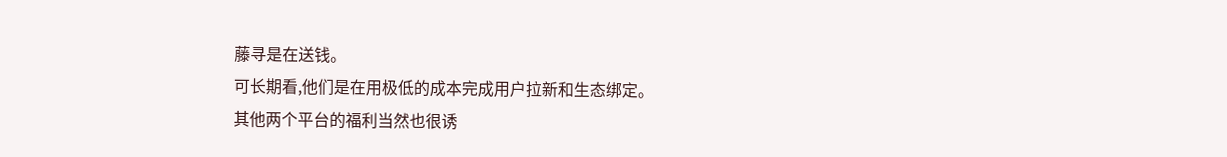藤寻是在送钱。
可长期看,他们是在用极低的成本完成用户拉新和生态绑定。
其他两个平台的福利当然也很诱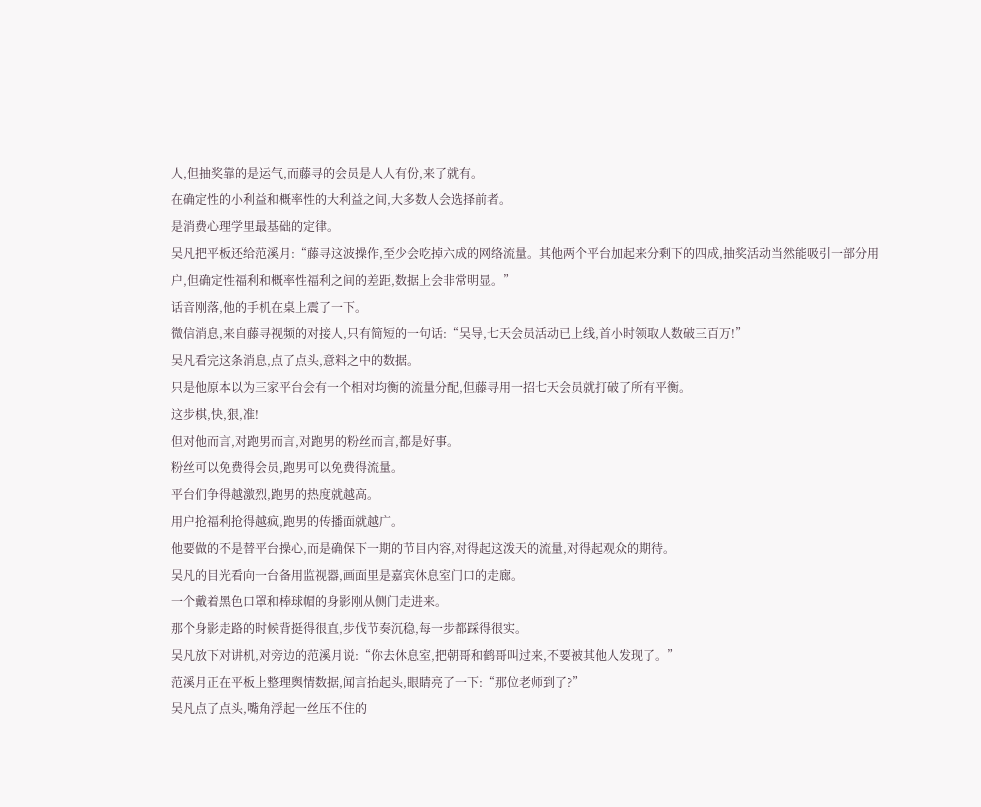人,但抽奖靠的是运气,而藤寻的会员是人人有份,来了就有。
在确定性的小利益和概率性的大利益之间,大多数人会选择前者。
是消费心理学里最基础的定律。
吴凡把平板还给范溪月:“藤寻这波操作,至少会吃掉六成的网络流量。其他两个平台加起来分剩下的四成,抽奖活动当然能吸引一部分用户,但确定性福利和概率性福利之间的差距,数据上会非常明显。”
话音刚落,他的手机在桌上震了一下。
微信消息,来自藤寻视频的对接人,只有简短的一句话:“吴导,七天会员活动已上线,首小时领取人数破三百万!”
吴凡看完这条消息,点了点头,意料之中的数据。
只是他原本以为三家平台会有一个相对均衡的流量分配,但藤寻用一招七天会员就打破了所有平衡。
这步棋,快,狠,准!
但对他而言,对跑男而言,对跑男的粉丝而言,都是好事。
粉丝可以免费得会员,跑男可以免费得流量。
平台们争得越激烈,跑男的热度就越高。
用户抢福利抢得越疯,跑男的传播面就越广。
他要做的不是替平台操心,而是确保下一期的节目内容,对得起这泼天的流量,对得起观众的期待。
吴凡的目光看向一台备用监视器,画面里是嘉宾休息室门口的走廊。
一个戴着黑色口罩和棒球帽的身影刚从侧门走进来。
那个身影走路的时候背挺得很直,步伐节奏沉稳,每一步都踩得很实。
吴凡放下对讲机,对旁边的范溪月说:“你去休息室,把朝哥和鹤哥叫过来,不要被其他人发现了。”
范溪月正在平板上整理舆情数据,闻言抬起头,眼睛亮了一下:“那位老师到了?”
吴凡点了点头,嘴角浮起一丝压不住的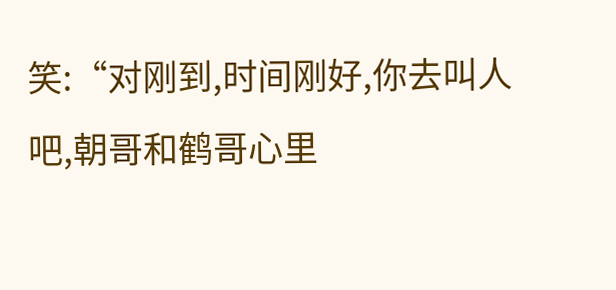笑:“对刚到,时间刚好,你去叫人吧,朝哥和鹤哥心里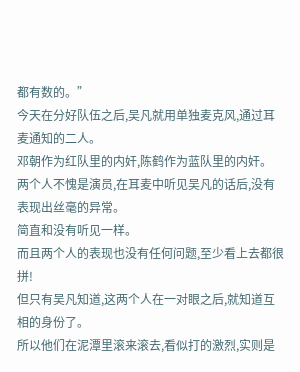都有数的。”
今天在分好队伍之后,吴凡就用单独麦克风,通过耳麦通知的二人。
邓朝作为红队里的内奸,陈鹤作为蓝队里的内奸。
两个人不愧是演员,在耳麦中听见吴凡的话后,没有表现出丝毫的异常。
简直和没有听见一样。
而且两个人的表现也没有任何问题,至少看上去都很拼!
但只有吴凡知道,这两个人在一对眼之后,就知道互相的身份了。
所以他们在泥潭里滚来滚去,看似打的激烈,实则是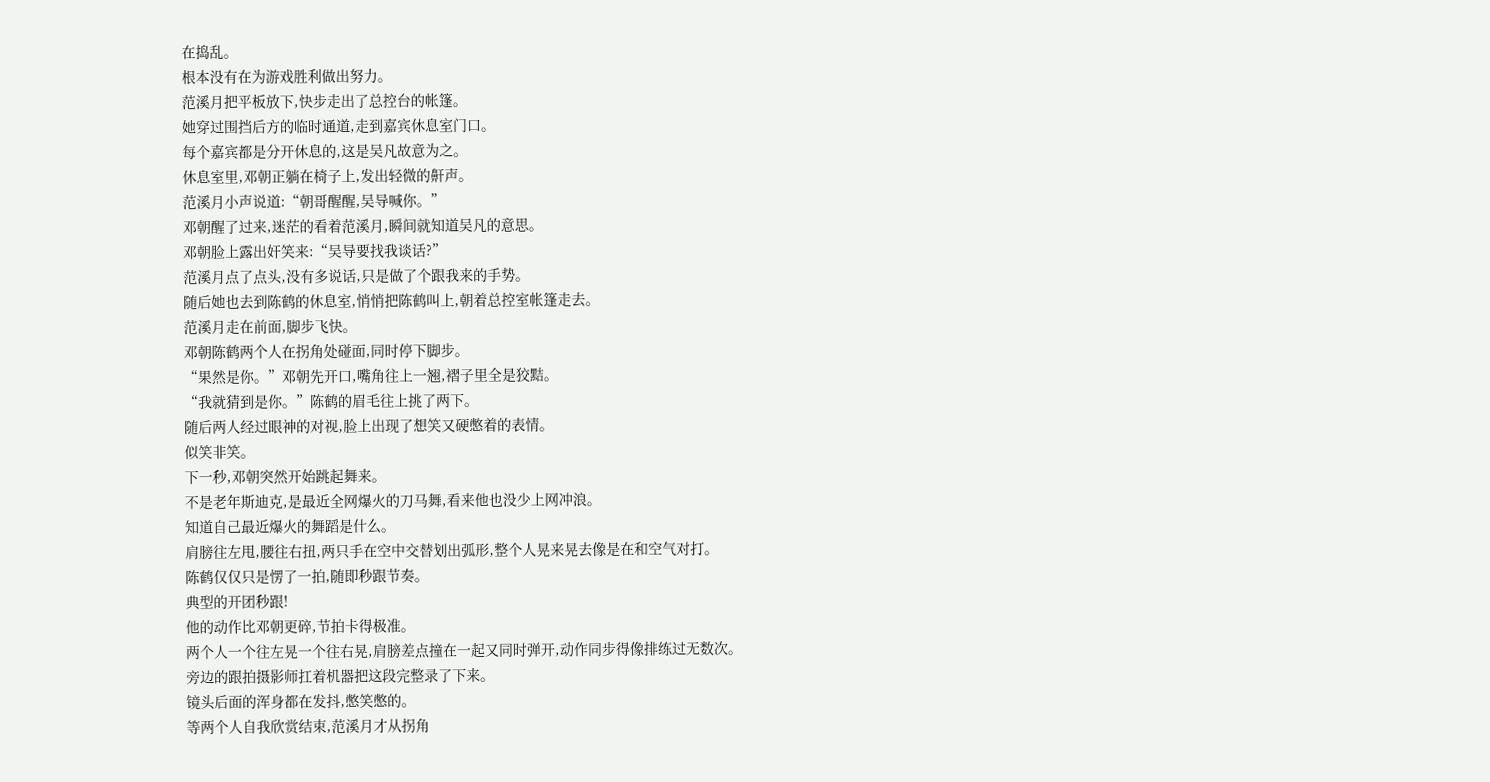在捣乱。
根本没有在为游戏胜利做出努力。
范溪月把平板放下,快步走出了总控台的帐篷。
她穿过围挡后方的临时通道,走到嘉宾休息室门口。
每个嘉宾都是分开休息的,这是吴凡故意为之。
休息室里,邓朝正躺在椅子上,发出轻微的鼾声。
范溪月小声说道:“朝哥醒醒,吴导喊你。”
邓朝醒了过来,迷茫的看着范溪月,瞬间就知道吴凡的意思。
邓朝脸上露出奸笑来:“吴导要找我谈话?”
范溪月点了点头,没有多说话,只是做了个跟我来的手势。
随后她也去到陈鹤的休息室,悄悄把陈鹤叫上,朝着总控室帐篷走去。
范溪月走在前面,脚步飞快。
邓朝陈鹤两个人在拐角处碰面,同时停下脚步。
“果然是你。”邓朝先开口,嘴角往上一翘,褶子里全是狡黠。
“我就猜到是你。”陈鹤的眉毛往上挑了两下。
随后两人经过眼神的对视,脸上出现了想笑又硬憋着的表情。
似笑非笑。
下一秒,邓朝突然开始跳起舞来。
不是老年斯迪克,是最近全网爆火的刀马舞,看来他也没少上网冲浪。
知道自己最近爆火的舞蹈是什么。
肩膀往左甩,腰往右扭,两只手在空中交替划出弧形,整个人晃来晃去像是在和空气对打。
陈鹤仅仅只是愣了一拍,随即秒跟节奏。
典型的开团秒跟!
他的动作比邓朝更碎,节拍卡得极准。
两个人一个往左晃一个往右晃,肩膀差点撞在一起又同时弹开,动作同步得像排练过无数次。
旁边的跟拍摄影师扛着机器把这段完整录了下来。
镜头后面的浑身都在发抖,憋笑憋的。
等两个人自我欣赏结束,范溪月才从拐角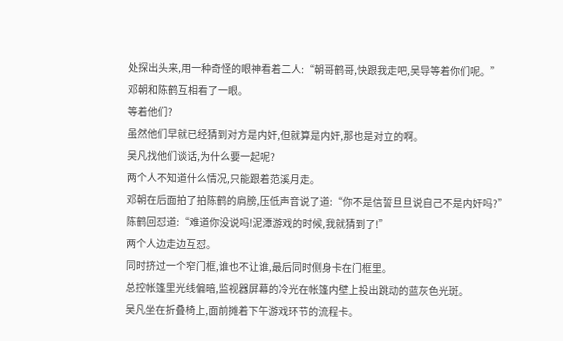处探出头来,用一种奇怪的眼神看着二人:“朝哥鹤哥,快跟我走吧,吴导等着你们呢。”
邓朝和陈鹤互相看了一眼。
等着他们?
虽然他们早就已经猜到对方是内奸,但就算是内奸,那也是对立的啊。
吴凡找他们谈话,为什么要一起呢?
两个人不知道什么情况,只能跟着范溪月走。
邓朝在后面拍了拍陈鹤的肩膀,压低声音说了道:“你不是信誓旦旦说自己不是内奸吗?”
陈鹤回怼道:“难道你没说吗!泥潭游戏的时候,我就猜到了!”
两个人边走边互怼。
同时挤过一个窄门框,谁也不让谁,最后同时侧身卡在门框里。
总控帐篷里光线偏暗,监视器屏幕的冷光在帐篷内壁上投出跳动的蓝灰色光斑。
吴凡坐在折叠椅上,面前摊着下午游戏环节的流程卡。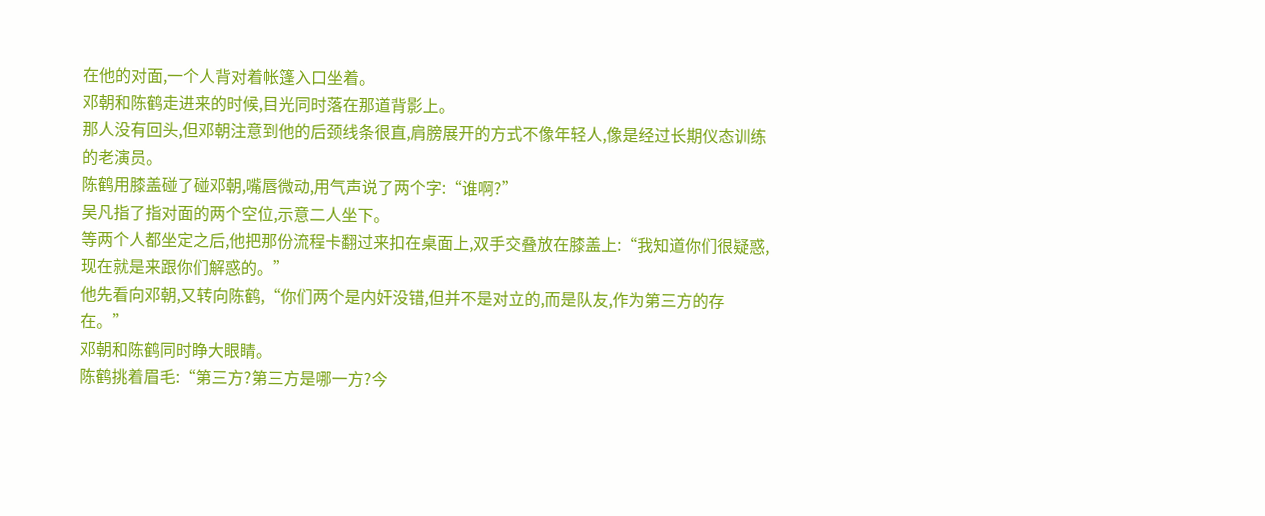在他的对面,一个人背对着帐篷入口坐着。
邓朝和陈鹤走进来的时候,目光同时落在那道背影上。
那人没有回头,但邓朝注意到他的后颈线条很直,肩膀展开的方式不像年轻人,像是经过长期仪态训练的老演员。
陈鹤用膝盖碰了碰邓朝,嘴唇微动,用气声说了两个字:“谁啊?”
吴凡指了指对面的两个空位,示意二人坐下。
等两个人都坐定之后,他把那份流程卡翻过来扣在桌面上,双手交叠放在膝盖上:“我知道你们很疑惑,现在就是来跟你们解惑的。”
他先看向邓朝,又转向陈鹤,“你们两个是内奸没错,但并不是对立的,而是队友,作为第三方的存在。”
邓朝和陈鹤同时睁大眼睛。
陈鹤挑着眉毛:“第三方?第三方是哪一方?今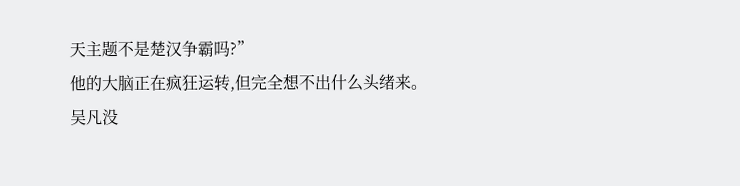天主题不是楚汉争霸吗?”
他的大脑正在疯狂运转,但完全想不出什么头绪来。
吴凡没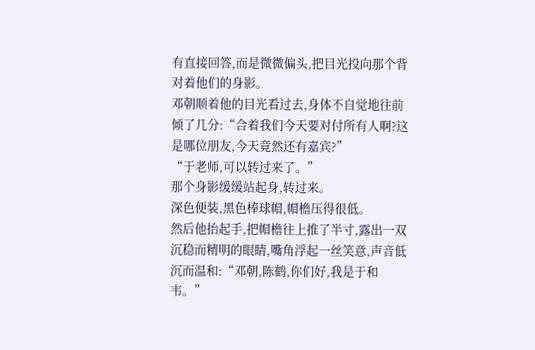有直接回答,而是微微偏头,把目光投向那个背对着他们的身影。
邓朝顺着他的目光看过去,身体不自觉地往前倾了几分:“合着我们今天要对付所有人啊?这是哪位朋友,今天竟然还有嘉宾?”
“于老师,可以转过来了。”
那个身影缓缓站起身,转过来。
深色便装,黑色棒球帽,帽檐压得很低。
然后他抬起手,把帽檐往上推了半寸,露出一双沉稳而精明的眼睛,嘴角浮起一丝笑意,声音低沉而温和:“邓朝,陈鹤,你们好,我是于和韦。”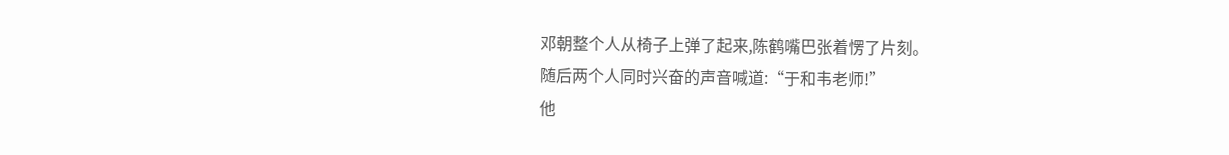邓朝整个人从椅子上弹了起来,陈鹤嘴巴张着愣了片刻。
随后两个人同时兴奋的声音喊道:“于和韦老师!”
他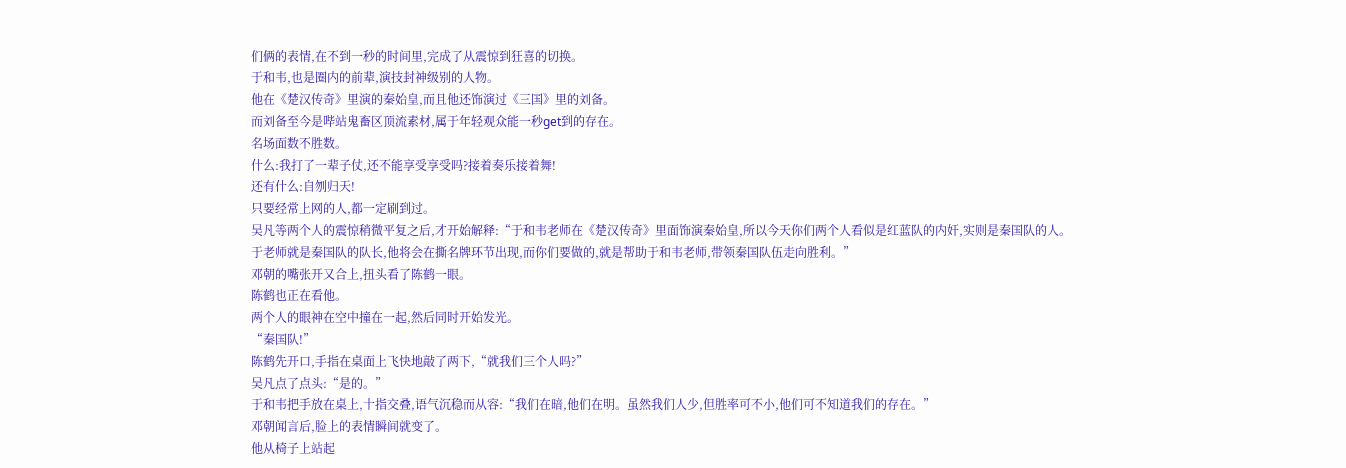们俩的表情,在不到一秒的时间里,完成了从震惊到狂喜的切换。
于和韦,也是圈内的前辈,演技封神级别的人物。
他在《楚汉传奇》里演的秦始皇,而且他还饰演过《三国》里的刘备。
而刘备至今是哔站鬼畜区顶流素材,属于年轻观众能一秒get到的存在。
名场面数不胜数。
什么:我打了一辈子仗,还不能享受享受吗?接着奏乐接着舞!
还有什么:自刎归天!
只要经常上网的人,都一定刷到过。
吴凡等两个人的震惊稍微平复之后,才开始解释:“于和韦老师在《楚汉传奇》里面饰演秦始皇,所以今天你们两个人看似是红蓝队的内奸,实则是秦国队的人。
于老师就是秦国队的队长,他将会在撕名牌环节出现,而你们要做的,就是帮助于和韦老师,带领秦国队伍走向胜利。”
邓朝的嘴张开又合上,扭头看了陈鹤一眼。
陈鹤也正在看他。
两个人的眼神在空中撞在一起,然后同时开始发光。
“秦国队!”
陈鹤先开口,手指在桌面上飞快地敲了两下,“就我们三个人吗?”
吴凡点了点头:“是的。”
于和韦把手放在桌上,十指交叠,语气沉稳而从容:“我们在暗,他们在明。虽然我们人少,但胜率可不小,他们可不知道我们的存在。”
邓朝闻言后,脸上的表情瞬间就变了。
他从椅子上站起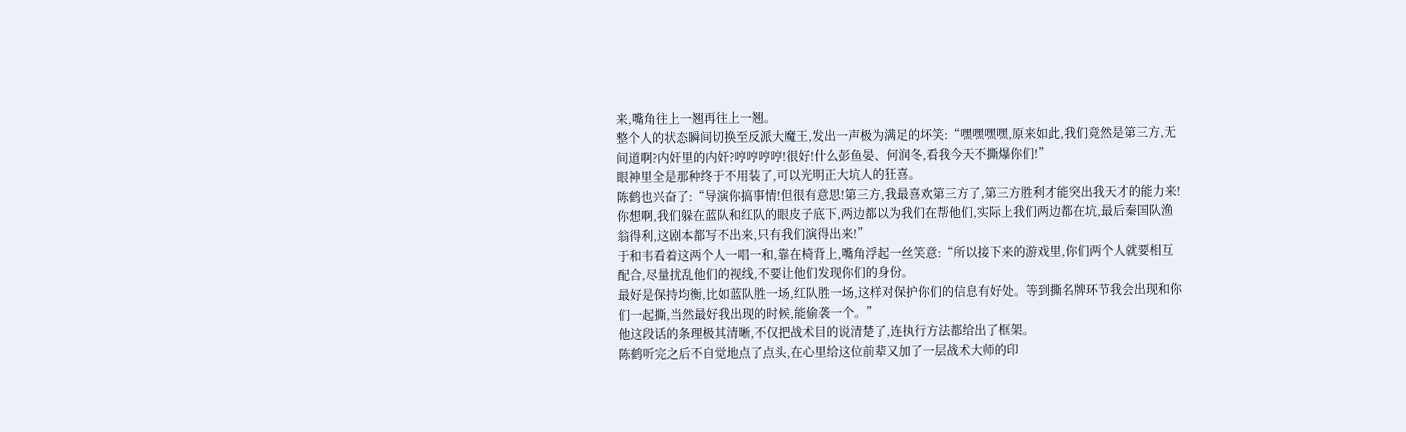来,嘴角往上一翘再往上一翘。
整个人的状态瞬间切换至反派大魔王,发出一声极为满足的坏笑:“嘿嘿嘿嘿,原来如此,我们竟然是第三方,无间道啊?内奸里的内奸?哼哼哼哼!很好!什么彭鱼晏、何润冬,看我今天不撕爆你们!”
眼神里全是那种终于不用装了,可以光明正大坑人的狂喜。
陈鹤也兴奋了:“导演你搞事情!但很有意思!第三方,我最喜欢第三方了,第三方胜利才能突出我天才的能力来!
你想啊,我们躲在蓝队和红队的眼皮子底下,两边都以为我们在帮他们,实际上我们两边都在坑,最后秦国队渔翁得利,这剧本都写不出来,只有我们演得出来!”
于和韦看着这两个人一唱一和,靠在椅背上,嘴角浮起一丝笑意:“所以接下来的游戏里,你们两个人就要相互配合,尽量扰乱他们的视线,不要让他们发现你们的身份。
最好是保持均衡,比如蓝队胜一场,红队胜一场,这样对保护你们的信息有好处。等到撕名牌环节我会出现和你们一起撕,当然最好我出现的时候,能偷袭一个。”
他这段话的条理极其清晰,不仅把战术目的说清楚了,连执行方法都给出了框架。
陈鹤听完之后不自觉地点了点头,在心里给这位前辈又加了一层战术大师的印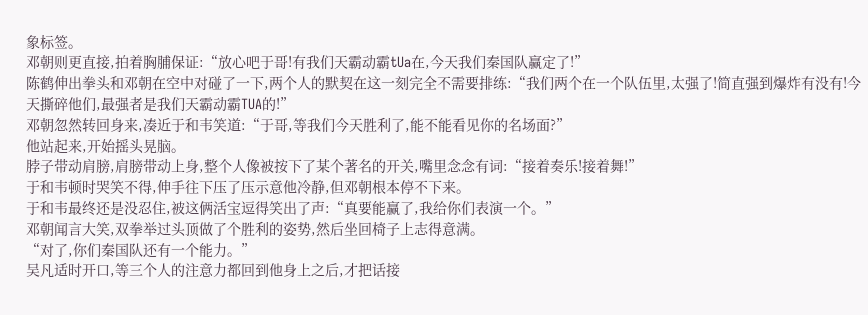象标签。
邓朝则更直接,拍着胸脯保证:“放心吧于哥!有我们天霸动霸tUa在,今天我们秦国队赢定了!”
陈鹤伸出拳头和邓朝在空中对碰了一下,两个人的默契在这一刻完全不需要排练:“我们两个在一个队伍里,太强了!简直强到爆炸有没有!今天撕碎他们,最强者是我们天霸动霸TUA的!”
邓朝忽然转回身来,凑近于和韦笑道:“于哥,等我们今天胜利了,能不能看见你的名场面?”
他站起来,开始摇头晃脑。
脖子带动肩膀,肩膀带动上身,整个人像被按下了某个著名的开关,嘴里念念有词:“接着奏乐!接着舞!”
于和韦顿时哭笑不得,伸手往下压了压示意他冷静,但邓朝根本停不下来。
于和韦最终还是没忍住,被这俩活宝逗得笑出了声:“真要能赢了,我给你们表演一个。”
邓朝闻言大笑,双拳举过头顶做了个胜利的姿势,然后坐回椅子上志得意满。
“对了,你们秦国队还有一个能力。”
吴凡适时开口,等三个人的注意力都回到他身上之后,才把话接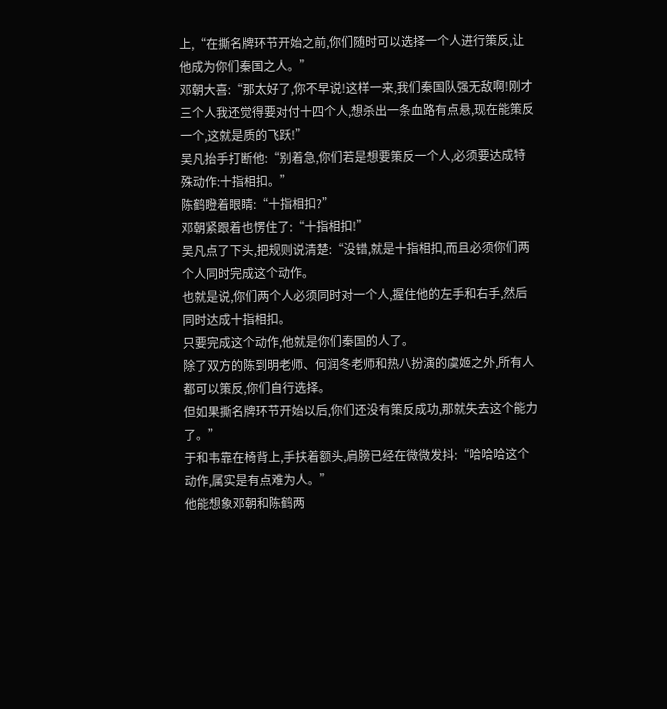上,“在撕名牌环节开始之前,你们随时可以选择一个人进行策反,让他成为你们秦国之人。”
邓朝大喜:“那太好了,你不早说!这样一来,我们秦国队强无敌啊!刚才三个人我还觉得要对付十四个人,想杀出一条血路有点悬,现在能策反一个,这就是质的飞跃!”
吴凡抬手打断他:“别着急,你们若是想要策反一个人,必须要达成特殊动作:十指相扣。”
陈鹤瞪着眼睛:“十指相扣?”
邓朝紧跟着也愣住了:“十指相扣!”
吴凡点了下头,把规则说清楚:“没错,就是十指相扣,而且必须你们两个人同时完成这个动作。
也就是说,你们两个人必须同时对一个人,握住他的左手和右手,然后同时达成十指相扣。
只要完成这个动作,他就是你们秦国的人了。
除了双方的陈到明老师、何润冬老师和热八扮演的虞姬之外,所有人都可以策反,你们自行选择。
但如果撕名牌环节开始以后,你们还没有策反成功,那就失去这个能力了。”
于和韦靠在椅背上,手扶着额头,肩膀已经在微微发抖:“哈哈哈这个动作,属实是有点难为人。”
他能想象邓朝和陈鹤两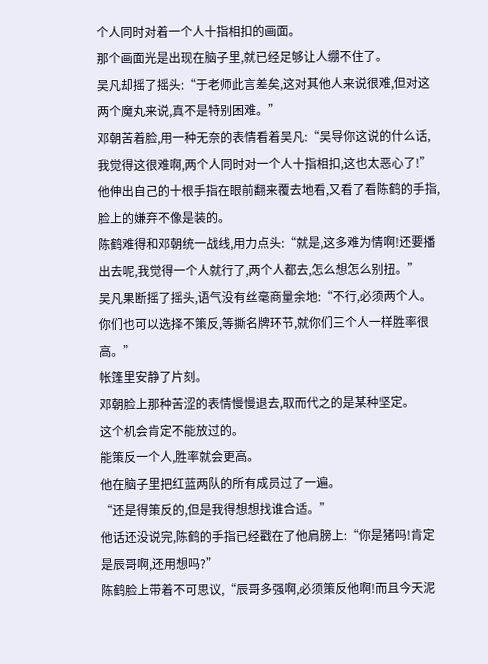个人同时对着一个人十指相扣的画面。
那个画面光是出现在脑子里,就已经足够让人绷不住了。
吴凡却摇了摇头:“于老师此言差矣,这对其他人来说很难,但对这两个魔丸来说,真不是特别困难。”
邓朝苦着脸,用一种无奈的表情看着吴凡:“吴导你这说的什么话,我觉得这很难啊,两个人同时对一个人十指相扣,这也太恶心了!”
他伸出自己的十根手指在眼前翻来覆去地看,又看了看陈鹤的手指,脸上的嫌弃不像是装的。
陈鹤难得和邓朝统一战线,用力点头:“就是,这多难为情啊!还要播出去呢,我觉得一个人就行了,两个人都去,怎么想怎么别扭。”
吴凡果断摇了摇头,语气没有丝毫商量余地:“不行,必须两个人。你们也可以选择不策反,等撕名牌环节,就你们三个人一样胜率很高。”
帐篷里安静了片刻。
邓朝脸上那种苦涩的表情慢慢退去,取而代之的是某种坚定。
这个机会肯定不能放过的。
能策反一个人,胜率就会更高。
他在脑子里把红蓝两队的所有成员过了一遍。
“还是得策反的,但是我得想想找谁合适。”
他话还没说完,陈鹤的手指已经戳在了他肩膀上:“你是猪吗!肯定是辰哥啊,还用想吗?”
陈鹤脸上带着不可思议,“辰哥多强啊,必须策反他啊!而且今天泥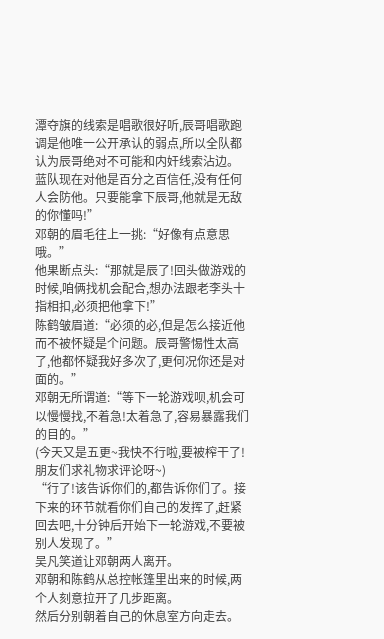潭夺旗的线索是唱歌很好听,辰哥唱歌跑调是他唯一公开承认的弱点,所以全队都认为辰哥绝对不可能和内奸线索沾边。
蓝队现在对他是百分之百信任,没有任何人会防他。只要能拿下辰哥,他就是无敌的你懂吗!”
邓朝的眉毛往上一挑:“好像有点意思哦。”
他果断点头:“那就是辰了!回头做游戏的时候,咱俩找机会配合,想办法跟老李头十指相扣,必须把他拿下!”
陈鹤皱眉道:“必须的必,但是怎么接近他而不被怀疑是个问题。辰哥警惕性太高了,他都怀疑我好多次了,更何况你还是对面的。”
邓朝无所谓道:“等下一轮游戏呗,机会可以慢慢找,不着急!太着急了,容易暴露我们的目的。”
(今天又是五更~我快不行啦,要被榨干了!朋友们求礼物求评论呀~)
“行了!该告诉你们的,都告诉你们了。接下来的环节就看你们自己的发挥了,赶紧回去吧,十分钟后开始下一轮游戏,不要被别人发现了。”
吴凡笑道让邓朝两人离开。
邓朝和陈鹤从总控帐篷里出来的时候,两个人刻意拉开了几步距离。
然后分别朝着自己的休息室方向走去。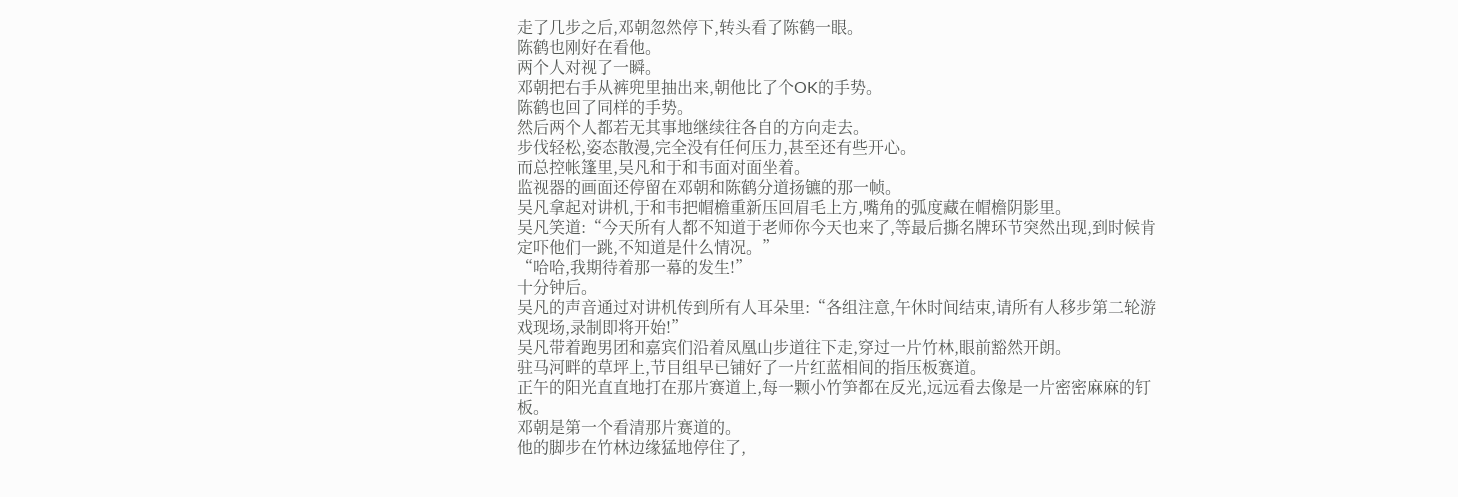走了几步之后,邓朝忽然停下,转头看了陈鹤一眼。
陈鹤也刚好在看他。
两个人对视了一瞬。
邓朝把右手从裤兜里抽出来,朝他比了个OK的手势。
陈鹤也回了同样的手势。
然后两个人都若无其事地继续往各自的方向走去。
步伐轻松,姿态散漫,完全没有任何压力,甚至还有些开心。
而总控帐篷里,吴凡和于和韦面对面坐着。
监视器的画面还停留在邓朝和陈鹤分道扬镳的那一帧。
吴凡拿起对讲机,于和韦把帽檐重新压回眉毛上方,嘴角的弧度藏在帽檐阴影里。
吴凡笑道:“今天所有人都不知道于老师你今天也来了,等最后撕名牌环节突然出现,到时候肯定吓他们一跳,不知道是什么情况。”
“哈哈,我期待着那一幕的发生!”
十分钟后。
吴凡的声音通过对讲机传到所有人耳朵里:“各组注意,午休时间结束,请所有人移步第二轮游戏现场,录制即将开始!”
吴凡带着跑男团和嘉宾们沿着凤凰山步道往下走,穿过一片竹林,眼前豁然开朗。
驻马河畔的草坪上,节目组早已铺好了一片红蓝相间的指压板赛道。
正午的阳光直直地打在那片赛道上,每一颗小竹笋都在反光,远远看去像是一片密密麻麻的钉板。
邓朝是第一个看清那片赛道的。
他的脚步在竹林边缘猛地停住了,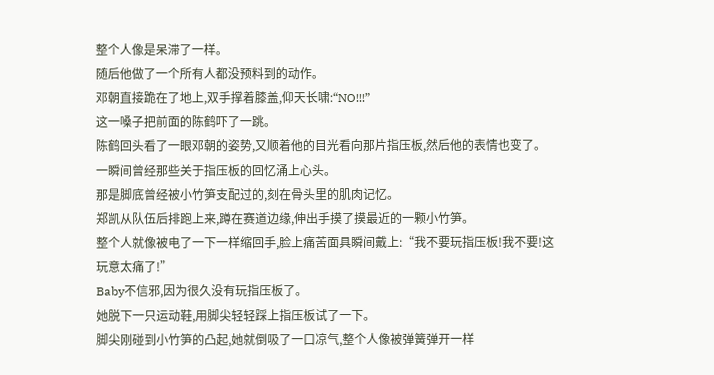整个人像是呆滞了一样。
随后他做了一个所有人都没预料到的动作。
邓朝直接跪在了地上,双手撑着膝盖,仰天长啸:“NO!!!”
这一嗓子把前面的陈鹤吓了一跳。
陈鹤回头看了一眼邓朝的姿势,又顺着他的目光看向那片指压板,然后他的表情也变了。
一瞬间曾经那些关于指压板的回忆涌上心头。
那是脚底曾经被小竹笋支配过的,刻在骨头里的肌肉记忆。
郑凯从队伍后排跑上来,蹲在赛道边缘,伸出手摸了摸最近的一颗小竹笋。
整个人就像被电了一下一样缩回手,脸上痛苦面具瞬间戴上:“我不要玩指压板!我不要!这玩意太痛了!”
Baby不信邪,因为很久没有玩指压板了。
她脱下一只运动鞋,用脚尖轻轻踩上指压板试了一下。
脚尖刚碰到小竹笋的凸起,她就倒吸了一口凉气,整个人像被弹簧弹开一样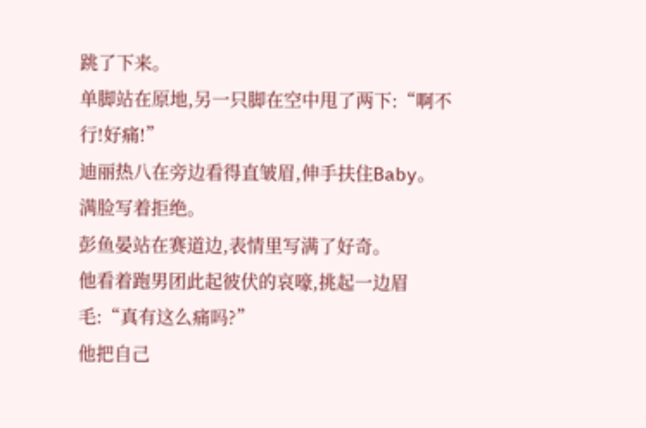跳了下来。
单脚站在原地,另一只脚在空中甩了两下:“啊不行!好痛!”
迪丽热八在旁边看得直皱眉,伸手扶住Baby。
满脸写着拒绝。
彭鱼晏站在赛道边,表情里写满了好奇。
他看着跑男团此起彼伏的哀嚎,挑起一边眉毛:“真有这么痛吗?”
他把自己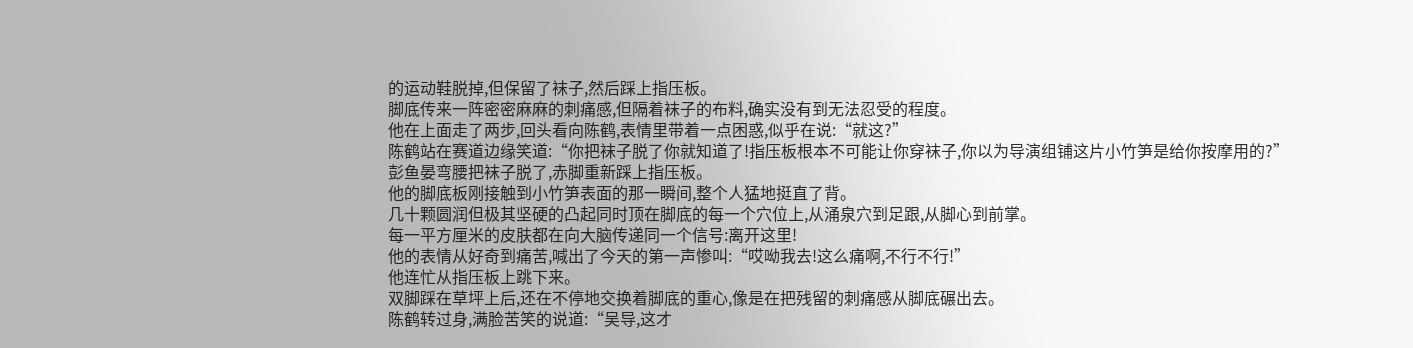的运动鞋脱掉,但保留了袜子,然后踩上指压板。
脚底传来一阵密密麻麻的刺痛感,但隔着袜子的布料,确实没有到无法忍受的程度。
他在上面走了两步,回头看向陈鹤,表情里带着一点困惑,似乎在说:“就这?”
陈鹤站在赛道边缘笑道:“你把袜子脱了你就知道了!指压板根本不可能让你穿袜子,你以为导演组铺这片小竹笋是给你按摩用的?”
彭鱼晏弯腰把袜子脱了,赤脚重新踩上指压板。
他的脚底板刚接触到小竹笋表面的那一瞬间,整个人猛地挺直了背。
几十颗圆润但极其坚硬的凸起同时顶在脚底的每一个穴位上,从涌泉穴到足跟,从脚心到前掌。
每一平方厘米的皮肤都在向大脑传递同一个信号:离开这里!
他的表情从好奇到痛苦,喊出了今天的第一声惨叫:“哎呦我去!这么痛啊,不行不行!”
他连忙从指压板上跳下来。
双脚踩在草坪上后,还在不停地交换着脚底的重心,像是在把残留的刺痛感从脚底碾出去。
陈鹤转过身,满脸苦笑的说道:“吴导,这才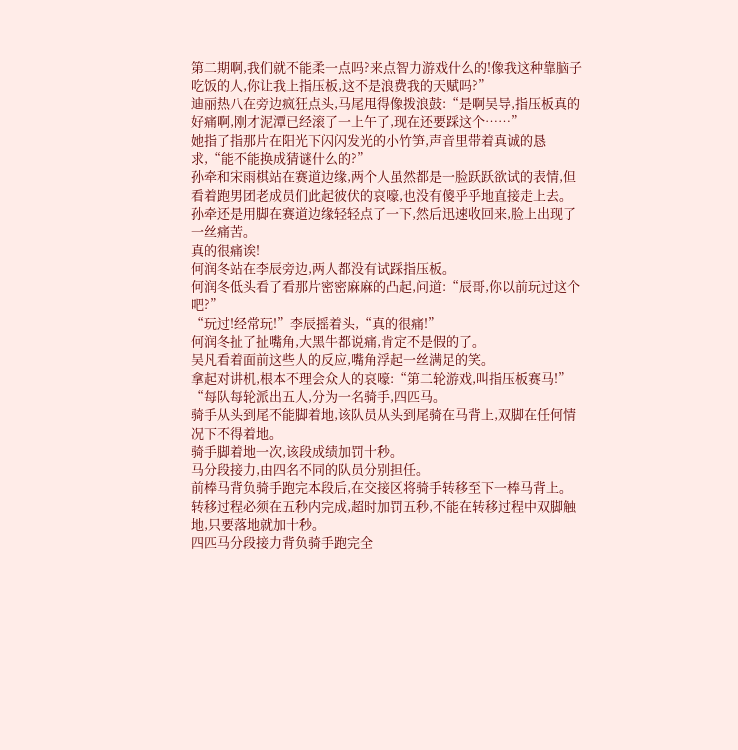第二期啊,我们就不能柔一点吗?来点智力游戏什么的!像我这种靠脑子吃饭的人,你让我上指压板,这不是浪费我的天赋吗?”
迪丽热八在旁边疯狂点头,马尾甩得像拨浪鼓:“是啊吴导,指压板真的好痛啊,刚才泥潭已经滚了一上午了,现在还要踩这个……”
她指了指那片在阳光下闪闪发光的小竹笋,声音里带着真诚的恳求,“能不能换成猜谜什么的?”
孙牵和宋雨棋站在赛道边缘,两个人虽然都是一脸跃跃欲试的表情,但看着跑男团老成员们此起彼伏的哀嚎,也没有傻乎乎地直接走上去。
孙牵还是用脚在赛道边缘轻轻点了一下,然后迅速收回来,脸上出现了一丝痛苦。
真的很痛诶!
何润冬站在李辰旁边,两人都没有试踩指压板。
何润冬低头看了看那片密密麻麻的凸起,问道:“辰哥,你以前玩过这个吧?”
“玩过!经常玩!”李辰摇着头,“真的很痛!”
何润冬扯了扯嘴角,大黑牛都说痛,肯定不是假的了。
吴凡看着面前这些人的反应,嘴角浮起一丝满足的笑。
拿起对讲机,根本不理会众人的哀嚎:“第二轮游戏,叫指压板赛马!”
“每队每轮派出五人,分为一名骑手,四匹马。
骑手从头到尾不能脚着地,该队员从头到尾骑在马背上,双脚在任何情况下不得着地。
骑手脚着地一次,该段成绩加罚十秒。
马分段接力,由四名不同的队员分别担任。
前棒马背负骑手跑完本段后,在交接区将骑手转移至下一棒马背上。
转移过程必须在五秒内完成,超时加罚五秒,不能在转移过程中双脚触地,只要落地就加十秒。
四匹马分段接力背负骑手跑完全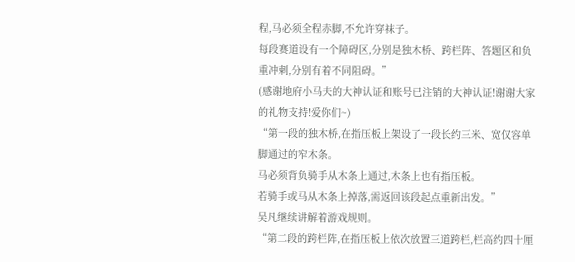程,马必须全程赤脚,不允许穿袜子。
每段赛道设有一个障碍区,分别是独木桥、跨栏阵、答题区和负重冲刺,分别有着不同阻碍。”
(感谢地府小马夫的大神认证和账号已注销的大神认证!谢谢大家的礼物支持!爱你们~)
“第一段的独木桥,在指压板上架设了一段长约三米、宽仅容单脚通过的窄木条。
马必须背负骑手从木条上通过,木条上也有指压板。
若骑手或马从木条上掉落,需返回该段起点重新出发。”
吴凡继续讲解着游戏规则。
“第二段的跨栏阵,在指压板上依次放置三道跨栏,栏高约四十厘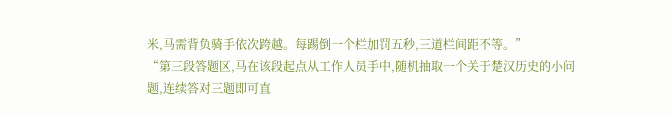米,马需背负骑手依次跨越。每踢倒一个栏加罚五秒,三道栏间距不等。”
“第三段答题区,马在该段起点从工作人员手中,随机抽取一个关于楚汉历史的小问题,连续答对三题即可直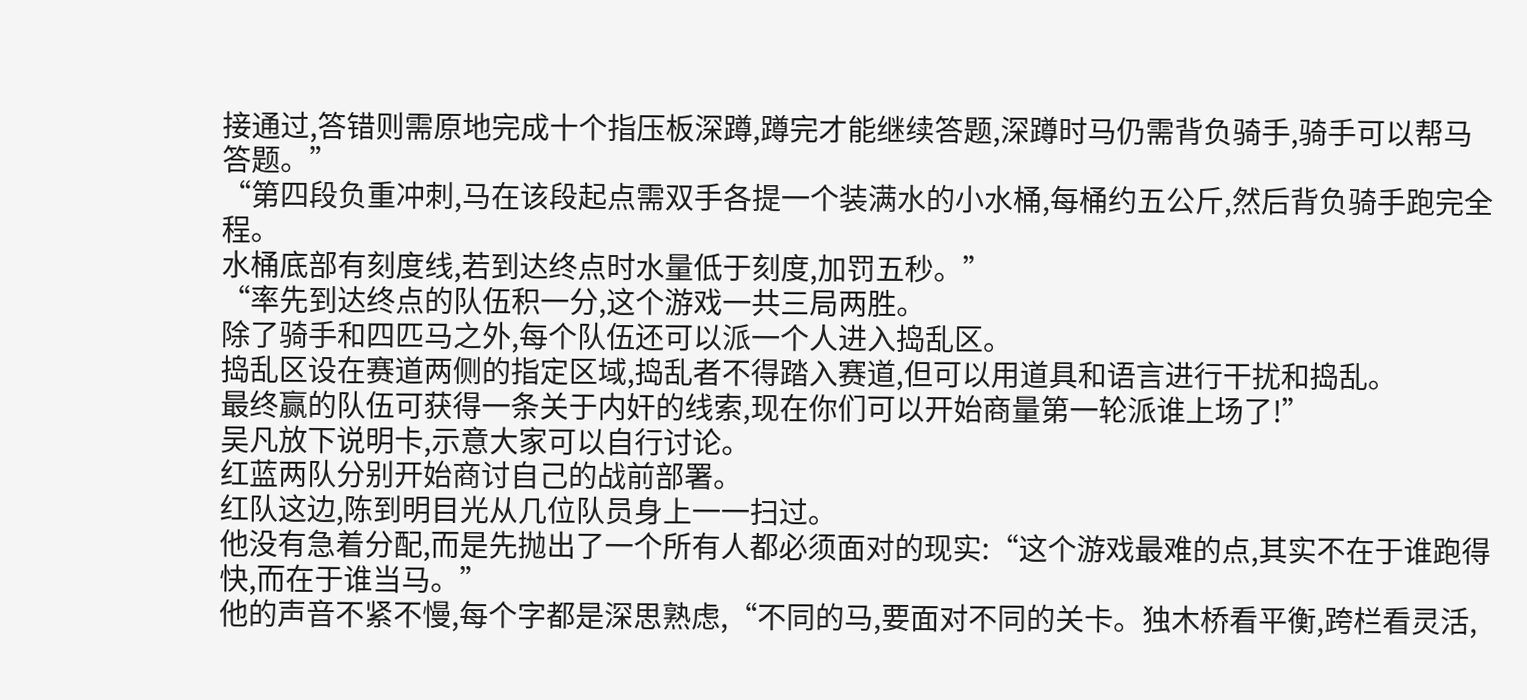接通过,答错则需原地完成十个指压板深蹲,蹲完才能继续答题,深蹲时马仍需背负骑手,骑手可以帮马答题。”
“第四段负重冲刺,马在该段起点需双手各提一个装满水的小水桶,每桶约五公斤,然后背负骑手跑完全程。
水桶底部有刻度线,若到达终点时水量低于刻度,加罚五秒。”
“率先到达终点的队伍积一分,这个游戏一共三局两胜。
除了骑手和四匹马之外,每个队伍还可以派一个人进入捣乱区。
捣乱区设在赛道两侧的指定区域,捣乱者不得踏入赛道,但可以用道具和语言进行干扰和捣乱。
最终赢的队伍可获得一条关于内奸的线索,现在你们可以开始商量第一轮派谁上场了!”
吴凡放下说明卡,示意大家可以自行讨论。
红蓝两队分别开始商讨自己的战前部署。
红队这边,陈到明目光从几位队员身上一一扫过。
他没有急着分配,而是先抛出了一个所有人都必须面对的现实:“这个游戏最难的点,其实不在于谁跑得快,而在于谁当马。”
他的声音不紧不慢,每个字都是深思熟虑,“不同的马,要面对不同的关卡。独木桥看平衡,跨栏看灵活,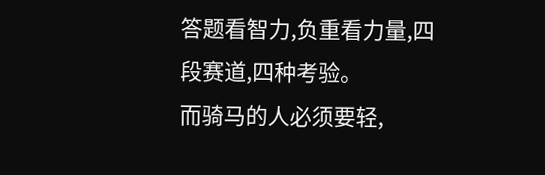答题看智力,负重看力量,四段赛道,四种考验。
而骑马的人必须要轻,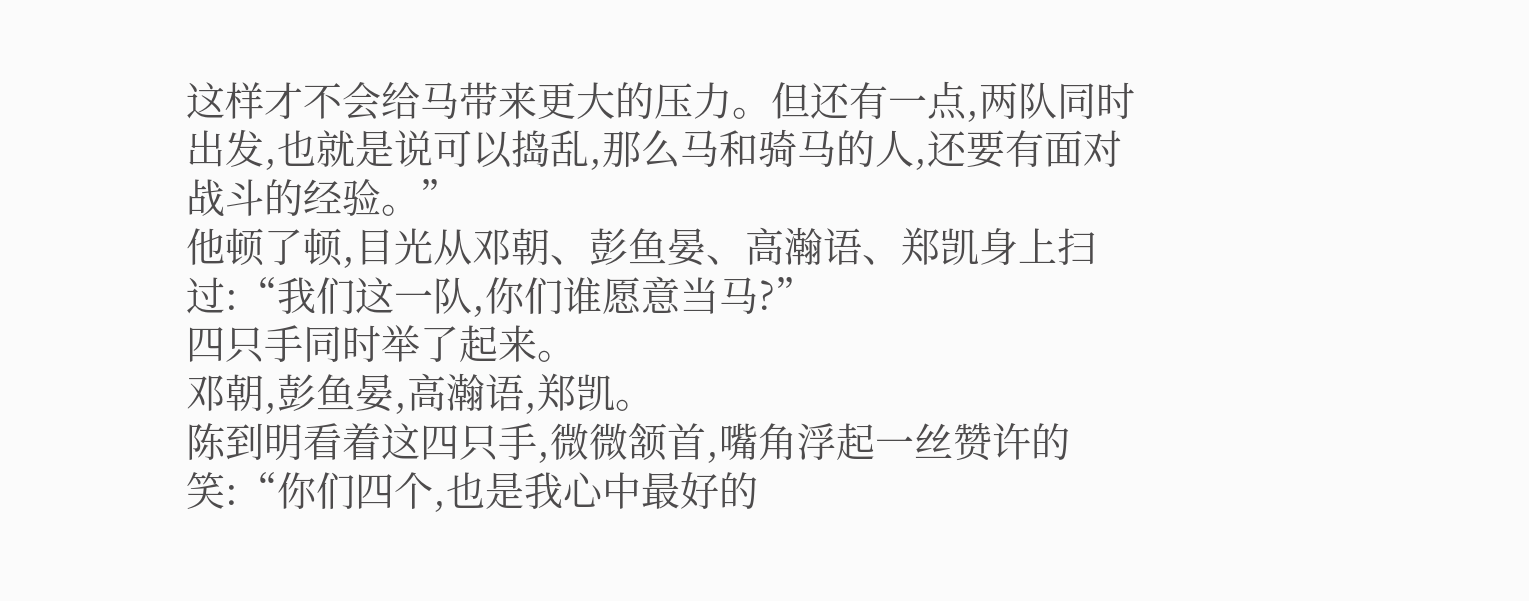这样才不会给马带来更大的压力。但还有一点,两队同时出发,也就是说可以捣乱,那么马和骑马的人,还要有面对战斗的经验。”
他顿了顿,目光从邓朝、彭鱼晏、高瀚语、郑凯身上扫过:“我们这一队,你们谁愿意当马?”
四只手同时举了起来。
邓朝,彭鱼晏,高瀚语,郑凯。
陈到明看着这四只手,微微颔首,嘴角浮起一丝赞许的笑:“你们四个,也是我心中最好的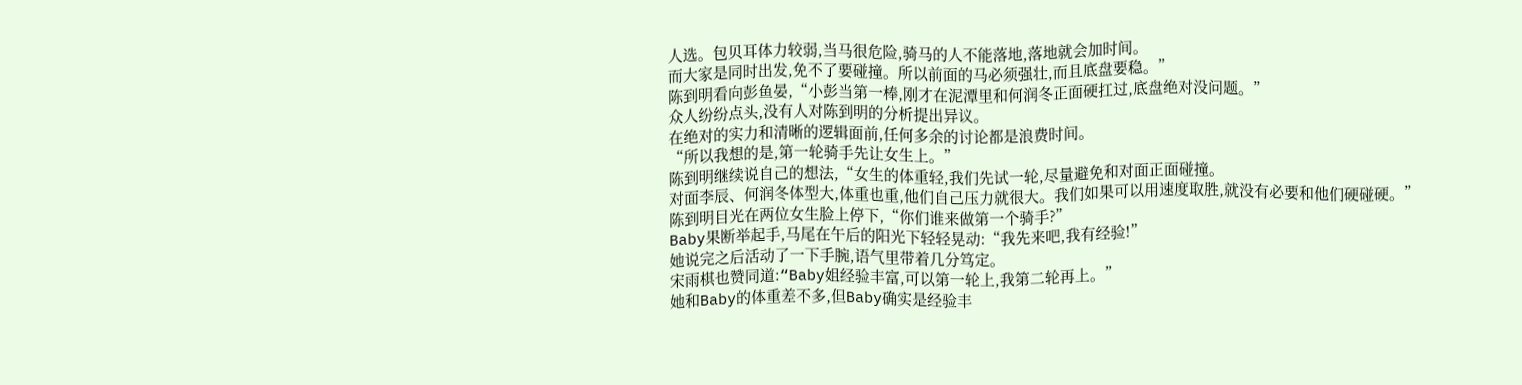人选。包贝耳体力较弱,当马很危险,骑马的人不能落地,落地就会加时间。
而大家是同时出发,免不了要碰撞。所以前面的马必须强壮,而且底盘要稳。”
陈到明看向彭鱼晏,“小彭当第一棒,刚才在泥潭里和何润冬正面硬扛过,底盘绝对没问题。”
众人纷纷点头,没有人对陈到明的分析提出异议。
在绝对的实力和清晰的逻辑面前,任何多余的讨论都是浪费时间。
“所以我想的是,第一轮骑手先让女生上。”
陈到明继续说自己的想法,“女生的体重轻,我们先试一轮,尽量避免和对面正面碰撞。
对面李辰、何润冬体型大,体重也重,他们自己压力就很大。我们如果可以用速度取胜,就没有必要和他们硬碰硬。”
陈到明目光在两位女生脸上停下,“你们谁来做第一个骑手?”
Baby果断举起手,马尾在午后的阳光下轻轻晃动:“我先来吧,我有经验!”
她说完之后活动了一下手腕,语气里带着几分笃定。
宋雨棋也赞同道:“Baby姐经验丰富,可以第一轮上,我第二轮再上。”
她和Baby的体重差不多,但Baby确实是经验丰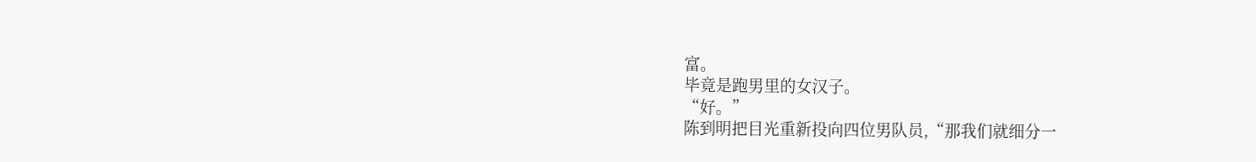富。
毕竟是跑男里的女汉子。
“好。”
陈到明把目光重新投向四位男队员,“那我们就细分一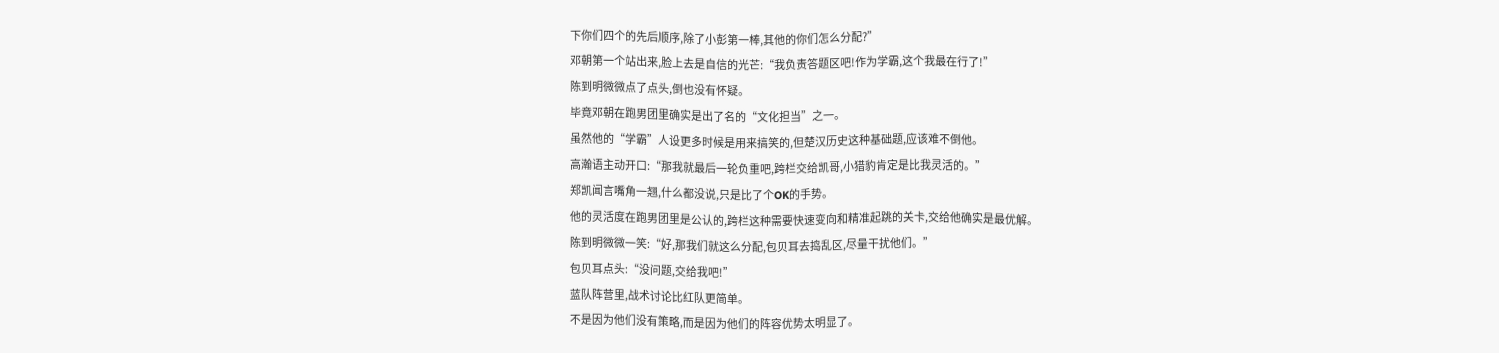下你们四个的先后顺序,除了小彭第一棒,其他的你们怎么分配?”
邓朝第一个站出来,脸上去是自信的光芒:“我负责答题区吧!作为学霸,这个我最在行了!”
陈到明微微点了点头,倒也没有怀疑。
毕竟邓朝在跑男团里确实是出了名的“文化担当”之一。
虽然他的“学霸”人设更多时候是用来搞笑的,但楚汉历史这种基础题,应该难不倒他。
高瀚语主动开口:“那我就最后一轮负重吧,跨栏交给凯哥,小猎豹肯定是比我灵活的。”
郑凯闻言嘴角一翘,什么都没说,只是比了个OK的手势。
他的灵活度在跑男团里是公认的,跨栏这种需要快速变向和精准起跳的关卡,交给他确实是最优解。
陈到明微微一笑:“好,那我们就这么分配,包贝耳去捣乱区,尽量干扰他们。”
包贝耳点头:“没问题,交给我吧!”
蓝队阵营里,战术讨论比红队更简单。
不是因为他们没有策略,而是因为他们的阵容优势太明显了。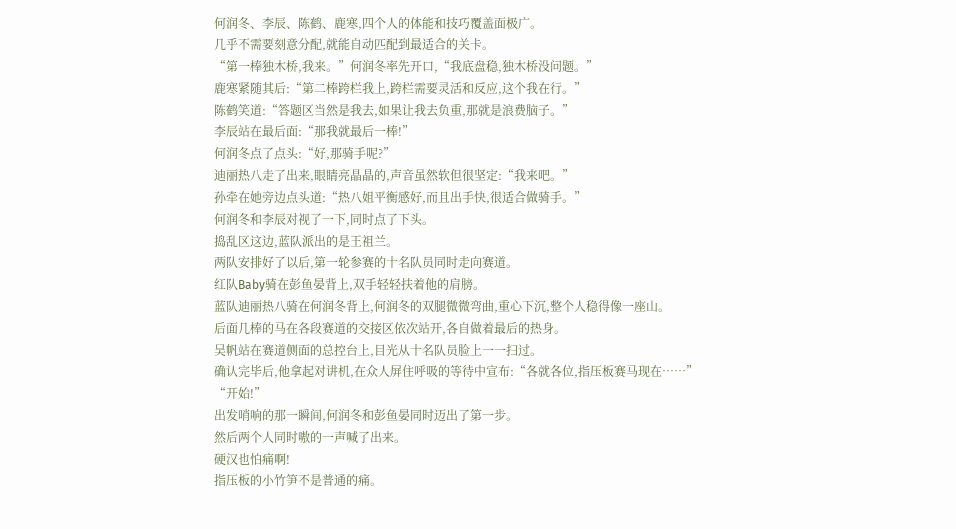何润冬、李辰、陈鹤、鹿寒,四个人的体能和技巧覆盖面极广。
几乎不需要刻意分配,就能自动匹配到最适合的关卡。
“第一棒独木桥,我来。”何润冬率先开口,“我底盘稳,独木桥没问题。”
鹿寒紧随其后:“第二棒跨栏我上,跨栏需要灵活和反应,这个我在行。”
陈鹤笑道:“答题区当然是我去,如果让我去负重,那就是浪费脑子。”
李辰站在最后面:“那我就最后一棒!”
何润冬点了点头:“好,那骑手呢?”
迪丽热八走了出来,眼睛亮晶晶的,声音虽然软但很坚定:“我来吧。”
孙牵在她旁边点头道:“热八姐平衡感好,而且出手快,很适合做骑手。”
何润冬和李辰对视了一下,同时点了下头。
捣乱区这边,蓝队派出的是王祖兰。
两队安排好了以后,第一轮参赛的十名队员同时走向赛道。
红队Baby骑在彭鱼晏背上,双手轻轻扶着他的肩膀。
蓝队迪丽热八骑在何润冬背上,何润冬的双腿微微弯曲,重心下沉,整个人稳得像一座山。
后面几棒的马在各段赛道的交接区依次站开,各自做着最后的热身。
吴帆站在赛道侧面的总控台上,目光从十名队员脸上一一扫过。
确认完毕后,他拿起对讲机,在众人屏住呼吸的等待中宣布:“各就各位,指压板赛马现在……”
“开始!”
出发哨响的那一瞬间,何润冬和彭鱼晏同时迈出了第一步。
然后两个人同时嗷的一声喊了出来。
硬汉也怕痛啊!
指压板的小竹笋不是普通的痛。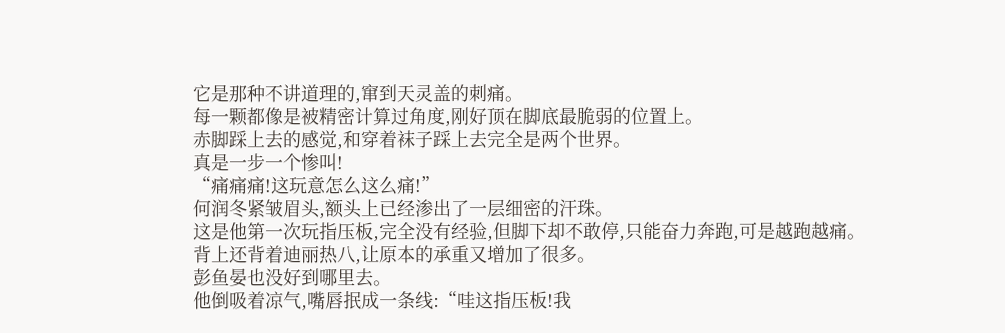它是那种不讲道理的,窜到天灵盖的刺痛。
每一颗都像是被精密计算过角度,刚好顶在脚底最脆弱的位置上。
赤脚踩上去的感觉,和穿着袜子踩上去完全是两个世界。
真是一步一个惨叫!
“痛痛痛!这玩意怎么这么痛!”
何润冬紧皱眉头,额头上已经渗出了一层细密的汗珠。
这是他第一次玩指压板,完全没有经验,但脚下却不敢停,只能奋力奔跑,可是越跑越痛。
背上还背着迪丽热八,让原本的承重又增加了很多。
彭鱼晏也没好到哪里去。
他倒吸着凉气,嘴唇抿成一条线:“哇这指压板!我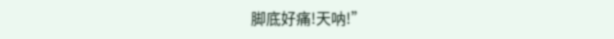脚底好痛!天呐!”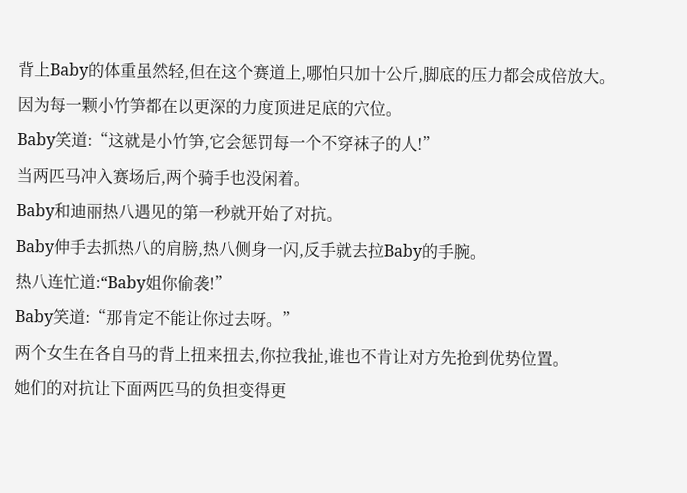背上Baby的体重虽然轻,但在这个赛道上,哪怕只加十公斤,脚底的压力都会成倍放大。
因为每一颗小竹笋都在以更深的力度顶进足底的穴位。
Baby笑道:“这就是小竹笋,它会惩罚每一个不穿袜子的人!”
当两匹马冲入赛场后,两个骑手也没闲着。
Baby和迪丽热八遇见的第一秒就开始了对抗。
Baby伸手去抓热八的肩膀,热八侧身一闪,反手就去拉Baby的手腕。
热八连忙道:“Baby姐你偷袭!”
Baby笑道:“那肯定不能让你过去呀。”
两个女生在各自马的背上扭来扭去,你拉我扯,谁也不肯让对方先抢到优势位置。
她们的对抗让下面两匹马的负担变得更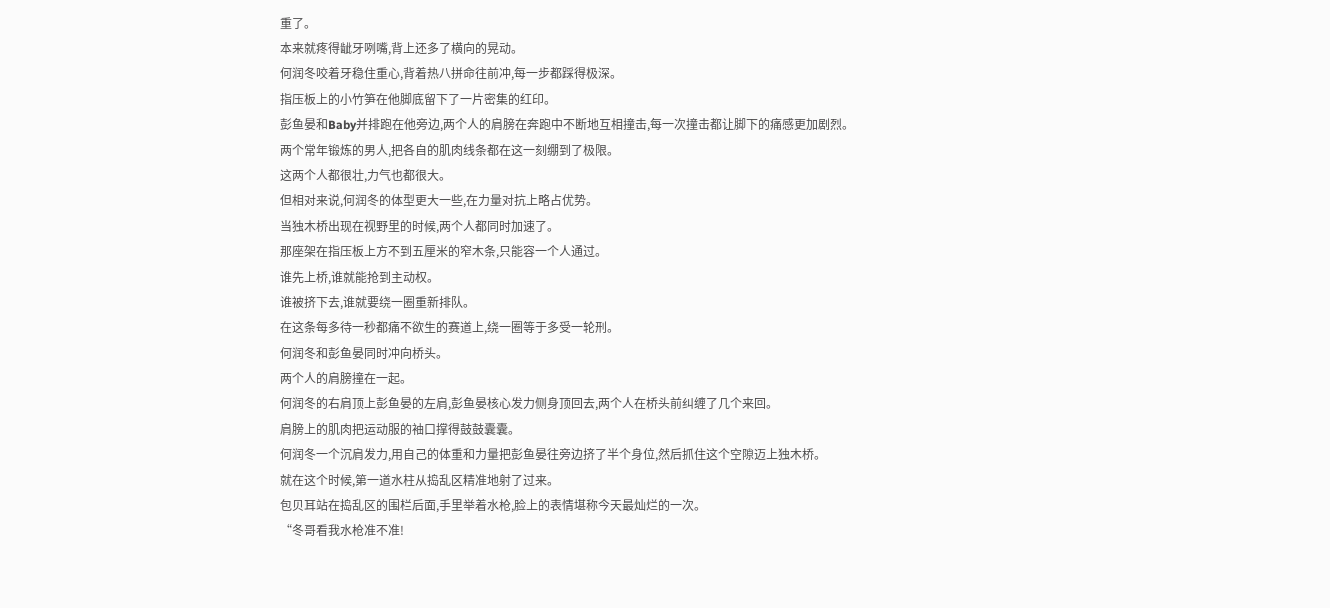重了。
本来就疼得龇牙咧嘴,背上还多了横向的晃动。
何润冬咬着牙稳住重心,背着热八拼命往前冲,每一步都踩得极深。
指压板上的小竹笋在他脚底留下了一片密集的红印。
彭鱼晏和Baby并排跑在他旁边,两个人的肩膀在奔跑中不断地互相撞击,每一次撞击都让脚下的痛感更加剧烈。
两个常年锻炼的男人,把各自的肌肉线条都在这一刻绷到了极限。
这两个人都很壮,力气也都很大。
但相对来说,何润冬的体型更大一些,在力量对抗上略占优势。
当独木桥出现在视野里的时候,两个人都同时加速了。
那座架在指压板上方不到五厘米的窄木条,只能容一个人通过。
谁先上桥,谁就能抢到主动权。
谁被挤下去,谁就要绕一圈重新排队。
在这条每多待一秒都痛不欲生的赛道上,绕一圈等于多受一轮刑。
何润冬和彭鱼晏同时冲向桥头。
两个人的肩膀撞在一起。
何润冬的右肩顶上彭鱼晏的左肩,彭鱼晏核心发力侧身顶回去,两个人在桥头前纠缠了几个来回。
肩膀上的肌肉把运动服的袖口撑得鼓鼓囊囊。
何润冬一个沉肩发力,用自己的体重和力量把彭鱼晏往旁边挤了半个身位,然后抓住这个空隙迈上独木桥。
就在这个时候,第一道水柱从捣乱区精准地射了过来。
包贝耳站在捣乱区的围栏后面,手里举着水枪,脸上的表情堪称今天最灿烂的一次。
“冬哥看我水枪准不准!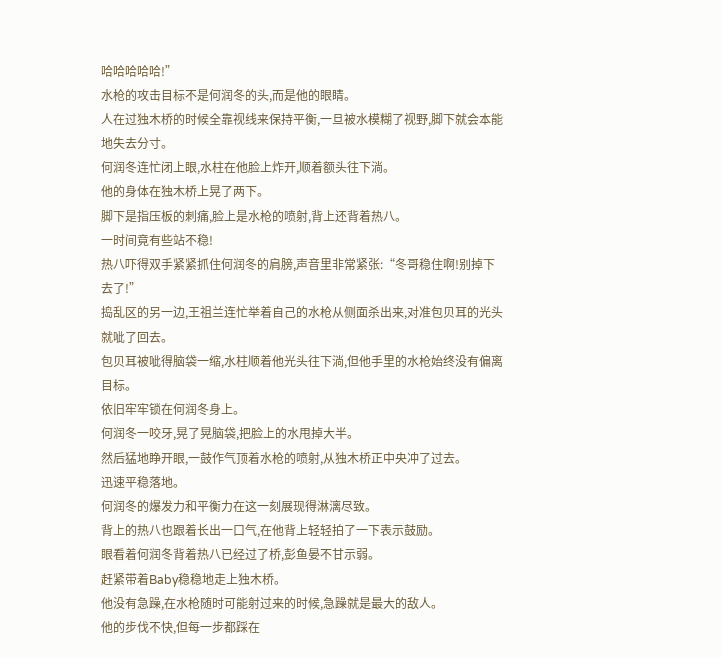哈哈哈哈哈!”
水枪的攻击目标不是何润冬的头,而是他的眼睛。
人在过独木桥的时候全靠视线来保持平衡,一旦被水模糊了视野,脚下就会本能地失去分寸。
何润冬连忙闭上眼,水柱在他脸上炸开,顺着额头往下淌。
他的身体在独木桥上晃了两下。
脚下是指压板的刺痛,脸上是水枪的喷射,背上还背着热八。
一时间竟有些站不稳!
热八吓得双手紧紧抓住何润冬的肩膀,声音里非常紧张:“冬哥稳住啊!别掉下去了!”
捣乱区的另一边,王祖兰连忙举着自己的水枪从侧面杀出来,对准包贝耳的光头就呲了回去。
包贝耳被呲得脑袋一缩,水柱顺着他光头往下淌,但他手里的水枪始终没有偏离目标。
依旧牢牢锁在何润冬身上。
何润冬一咬牙,晃了晃脑袋,把脸上的水甩掉大半。
然后猛地睁开眼,一鼓作气顶着水枪的喷射,从独木桥正中央冲了过去。
迅速平稳落地。
何润冬的爆发力和平衡力在这一刻展现得淋漓尽致。
背上的热八也跟着长出一口气,在他背上轻轻拍了一下表示鼓励。
眼看着何润冬背着热八已经过了桥,彭鱼晏不甘示弱。
赶紧带着Baby稳稳地走上独木桥。
他没有急躁,在水枪随时可能射过来的时候,急躁就是最大的敌人。
他的步伐不快,但每一步都踩在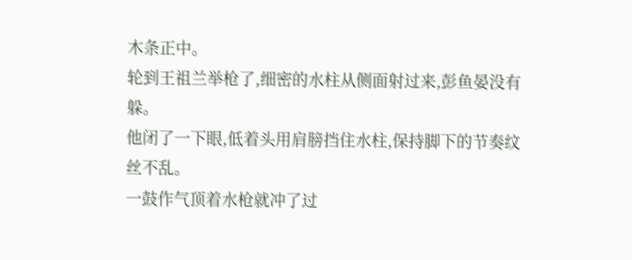木条正中。
轮到王祖兰举枪了,细密的水柱从侧面射过来,彭鱼晏没有躲。
他闭了一下眼,低着头用肩膀挡住水柱,保持脚下的节奏纹丝不乱。
一鼓作气顶着水枪就冲了过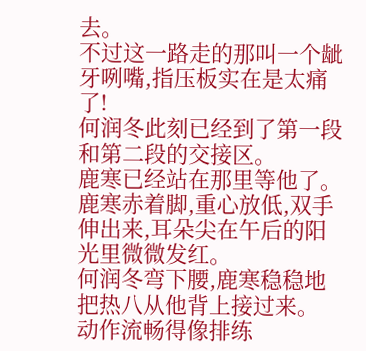去。
不过这一路走的那叫一个龇牙咧嘴,指压板实在是太痛了!
何润冬此刻已经到了第一段和第二段的交接区。
鹿寒已经站在那里等他了。
鹿寒赤着脚,重心放低,双手伸出来,耳朵尖在午后的阳光里微微发红。
何润冬弯下腰,鹿寒稳稳地把热八从他背上接过来。
动作流畅得像排练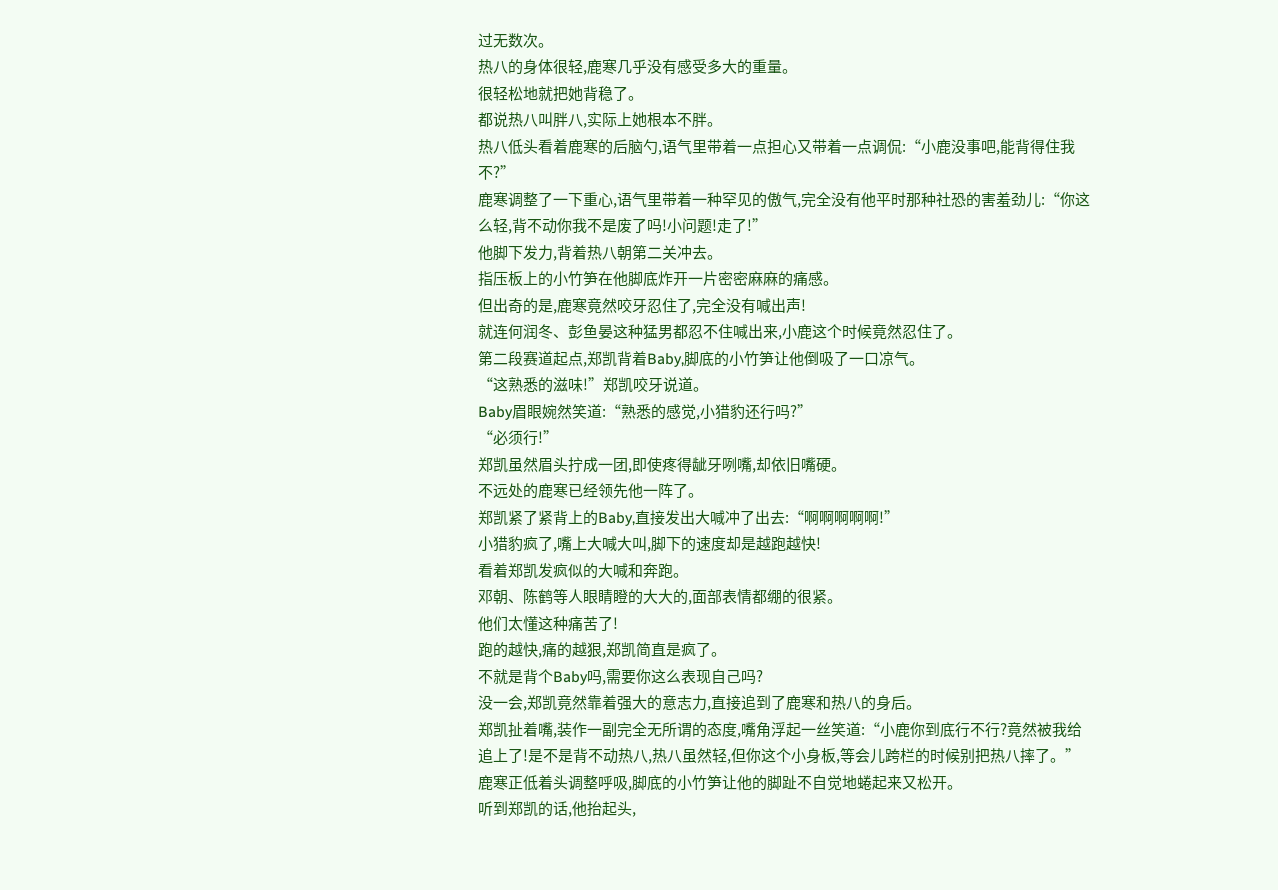过无数次。
热八的身体很轻,鹿寒几乎没有感受多大的重量。
很轻松地就把她背稳了。
都说热八叫胖八,实际上她根本不胖。
热八低头看着鹿寒的后脑勺,语气里带着一点担心又带着一点调侃:“小鹿没事吧,能背得住我不?”
鹿寒调整了一下重心,语气里带着一种罕见的傲气,完全没有他平时那种社恐的害羞劲儿:“你这么轻,背不动你我不是废了吗!小问题!走了!”
他脚下发力,背着热八朝第二关冲去。
指压板上的小竹笋在他脚底炸开一片密密麻麻的痛感。
但出奇的是,鹿寒竟然咬牙忍住了,完全没有喊出声!
就连何润冬、彭鱼晏这种猛男都忍不住喊出来,小鹿这个时候竟然忍住了。
第二段赛道起点,郑凯背着Baby,脚底的小竹笋让他倒吸了一口凉气。
“这熟悉的滋味!”郑凯咬牙说道。
Baby眉眼婉然笑道:“熟悉的感觉,小猎豹还行吗?”
“必须行!”
郑凯虽然眉头拧成一团,即使疼得龇牙咧嘴,却依旧嘴硬。
不远处的鹿寒已经领先他一阵了。
郑凯紧了紧背上的Baby,直接发出大喊冲了出去:“啊啊啊啊啊!”
小猎豹疯了,嘴上大喊大叫,脚下的速度却是越跑越快!
看着郑凯发疯似的大喊和奔跑。
邓朝、陈鹤等人眼睛瞪的大大的,面部表情都绷的很紧。
他们太懂这种痛苦了!
跑的越快,痛的越狠,郑凯简直是疯了。
不就是背个Baby吗,需要你这么表现自己吗?
没一会,郑凯竟然靠着强大的意志力,直接追到了鹿寒和热八的身后。
郑凯扯着嘴,装作一副完全无所谓的态度,嘴角浮起一丝笑道:“小鹿你到底行不行?竟然被我给追上了!是不是背不动热八,热八虽然轻,但你这个小身板,等会儿跨栏的时候别把热八摔了。”
鹿寒正低着头调整呼吸,脚底的小竹笋让他的脚趾不自觉地蜷起来又松开。
听到郑凯的话,他抬起头,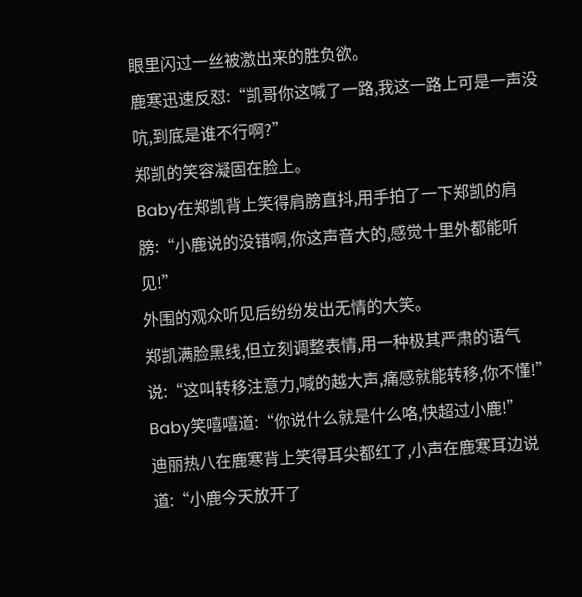眼里闪过一丝被激出来的胜负欲。
鹿寒迅速反怼:“凯哥你这喊了一路,我这一路上可是一声没吭,到底是谁不行啊?”
郑凯的笑容凝固在脸上。
Baby在郑凯背上笑得肩膀直抖,用手拍了一下郑凯的肩膀:“小鹿说的没错啊,你这声音大的,感觉十里外都能听见!”
外围的观众听见后纷纷发出无情的大笑。
郑凯满脸黑线,但立刻调整表情,用一种极其严肃的语气说:“这叫转移注意力,喊的越大声,痛感就能转移,你不懂!”
Baby笑嘻嘻道:“你说什么就是什么咯,快超过小鹿!”
迪丽热八在鹿寒背上笑得耳尖都红了,小声在鹿寒耳边说道:“小鹿今天放开了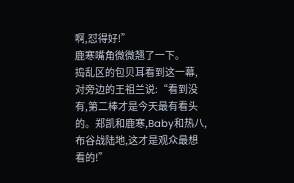啊,怼得好!”
鹿寒嘴角微微翘了一下。
捣乱区的包贝耳看到这一幕,对旁边的王祖兰说:“看到没有,第二棒才是今天最有看头的。郑凯和鹿寒,Baby和热八,布谷战陆地,这才是观众最想看的!”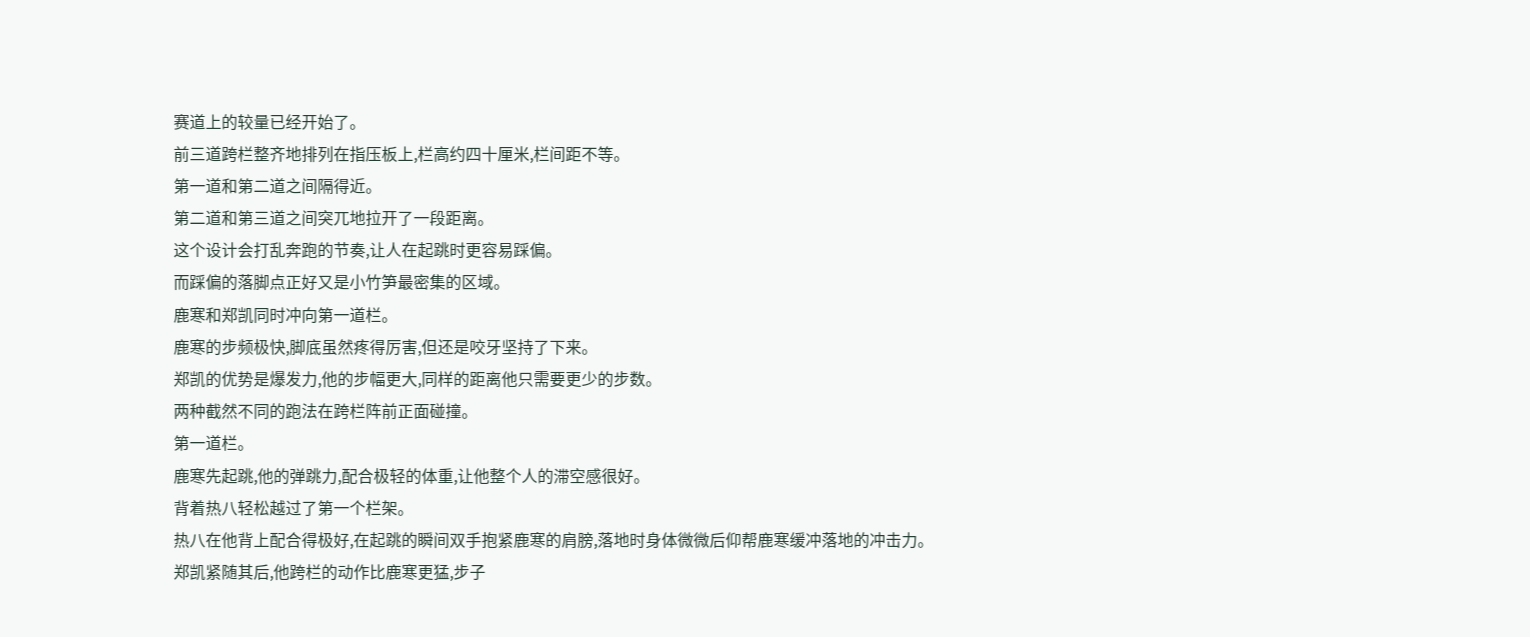赛道上的较量已经开始了。
前三道跨栏整齐地排列在指压板上,栏高约四十厘米,栏间距不等。
第一道和第二道之间隔得近。
第二道和第三道之间突兀地拉开了一段距离。
这个设计会打乱奔跑的节奏,让人在起跳时更容易踩偏。
而踩偏的落脚点正好又是小竹笋最密集的区域。
鹿寒和郑凯同时冲向第一道栏。
鹿寒的步频极快,脚底虽然疼得厉害,但还是咬牙坚持了下来。
郑凯的优势是爆发力,他的步幅更大,同样的距离他只需要更少的步数。
两种截然不同的跑法在跨栏阵前正面碰撞。
第一道栏。
鹿寒先起跳,他的弹跳力,配合极轻的体重,让他整个人的滞空感很好。
背着热八轻松越过了第一个栏架。
热八在他背上配合得极好,在起跳的瞬间双手抱紧鹿寒的肩膀,落地时身体微微后仰帮鹿寒缓冲落地的冲击力。
郑凯紧随其后,他跨栏的动作比鹿寒更猛,步子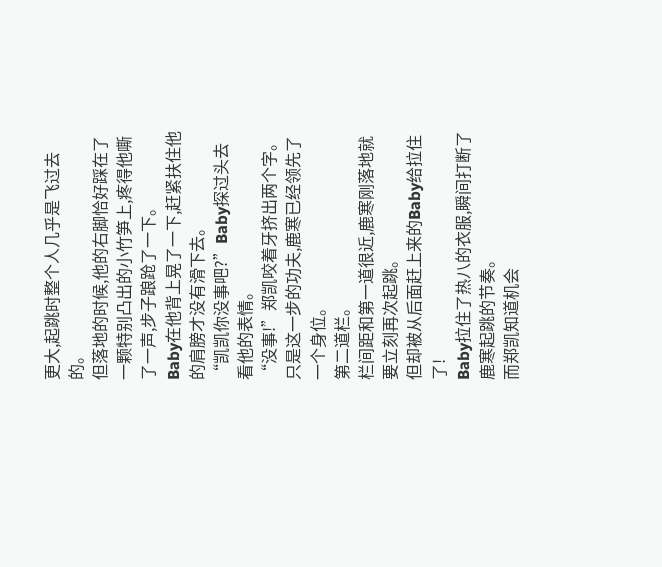更大,起跳时整个人几乎是飞过去的。
但落地的时候,他的右脚恰好踩在了一颗特别凸出的小竹笋上,疼得他嘶了一声,步子踉跄了一下。
Baby在他背上晃了一下,赶紧扶住他的肩膀才没有滑下去。
“凯凯你没事吧?”Baby探过头去看他的表情。
“没事!”郑凯咬着牙挤出两个字。
只是这一步的功夫,鹿寒已经领先了一个身位。
第二道栏。
栏间距和第一道很近,鹿寒刚落地就要立刻再次起跳。
但却被从后面赶上来的Baby给拉住了!
Baby拉住了热八的衣服,瞬间打断了鹿寒起跳的节奏。
而郑凯知道机会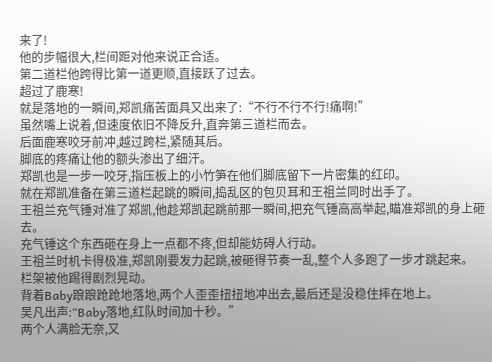来了!
他的步幅很大,栏间距对他来说正合适。
第二道栏他跨得比第一道更顺,直接跃了过去。
超过了鹿寒!
就是落地的一瞬间,郑凯痛苦面具又出来了:“不行不行不行!痛啊!”
虽然嘴上说着,但速度依旧不降反升,直奔第三道栏而去。
后面鹿寒咬牙前冲,越过跨栏,紧随其后。
脚底的疼痛让他的额头渗出了细汗。
郑凯也是一步一咬牙,指压板上的小竹笋在他们脚底留下一片密集的红印。
就在郑凯准备在第三道栏起跳的瞬间,捣乱区的包贝耳和王祖兰同时出手了。
王祖兰充气锤对准了郑凯,他趁郑凯起跳前那一瞬间,把充气锤高高举起,瞄准郑凯的身上砸去。
充气锤这个东西砸在身上一点都不疼,但却能妨碍人行动。
王祖兰时机卡得极准,郑凯刚要发力起跳,被砸得节奏一乱,整个人多跑了一步才跳起来。
栏架被他踢得剧烈晃动。
背着Baby踉踉跄跄地落地,两个人歪歪扭扭地冲出去,最后还是没稳住摔在地上。
吴凡出声:“Baby落地,红队时间加十秒。”
两个人满脸无奈,又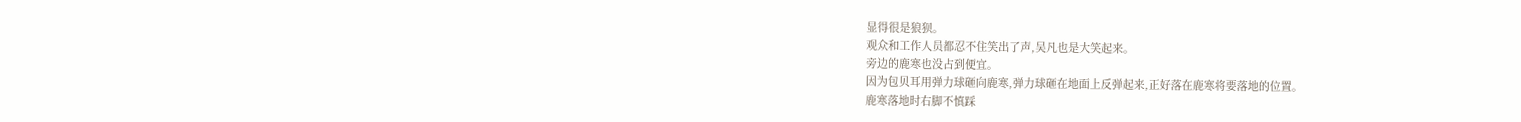显得很是狼狈。
观众和工作人员都忍不住笑出了声,吴凡也是大笑起来。
旁边的鹿寒也没占到便宜。
因为包贝耳用弹力球砸向鹿寒,弹力球砸在地面上反弹起来,正好落在鹿寒将要落地的位置。
鹿寒落地时右脚不慎踩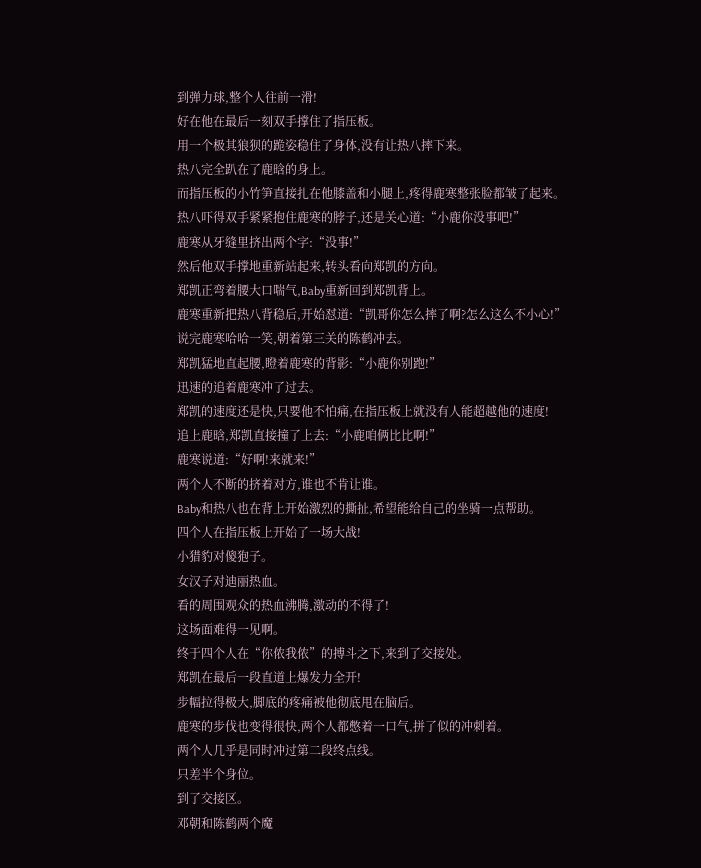到弹力球,整个人往前一滑!
好在他在最后一刻双手撑住了指压板。
用一个极其狼狈的跪姿稳住了身体,没有让热八摔下来。
热八完全趴在了鹿晗的身上。
而指压板的小竹笋直接扎在他膝盖和小腿上,疼得鹿寒整张脸都皱了起来。
热八吓得双手紧紧抱住鹿寒的脖子,还是关心道:“小鹿你没事吧!”
鹿寒从牙缝里挤出两个字:“没事!”
然后他双手撑地重新站起来,转头看向郑凯的方向。
郑凯正弯着腰大口喘气,Baby重新回到郑凯背上。
鹿寒重新把热八背稳后,开始怼道:“凯哥你怎么摔了啊?怎么这么不小心!”
说完鹿寒哈哈一笑,朝着第三关的陈鹤冲去。
郑凯猛地直起腰,瞪着鹿寒的背影:“小鹿你别跑!”
迅速的追着鹿寒冲了过去。
郑凯的速度还是快,只要他不怕痛,在指压板上就没有人能超越他的速度!
追上鹿晗,郑凯直接撞了上去:“小鹿咱俩比比啊!”
鹿寒说道:“好啊!来就来!”
两个人不断的挤着对方,谁也不肯让谁。
Baby和热八也在背上开始激烈的撕扯,希望能给自己的坐骑一点帮助。
四个人在指压板上开始了一场大战!
小猎豹对傻狍子。
女汉子对迪丽热血。
看的周围观众的热血沸腾,激动的不得了!
这场面难得一见啊。
终于四个人在“你侬我侬”的搏斗之下,来到了交接处。
郑凯在最后一段直道上爆发力全开!
步幅拉得极大,脚底的疼痛被他彻底甩在脑后。
鹿寒的步伐也变得很快,两个人都憋着一口气,拼了似的冲刺着。
两个人几乎是同时冲过第二段终点线。
只差半个身位。
到了交接区。
邓朝和陈鹤两个魔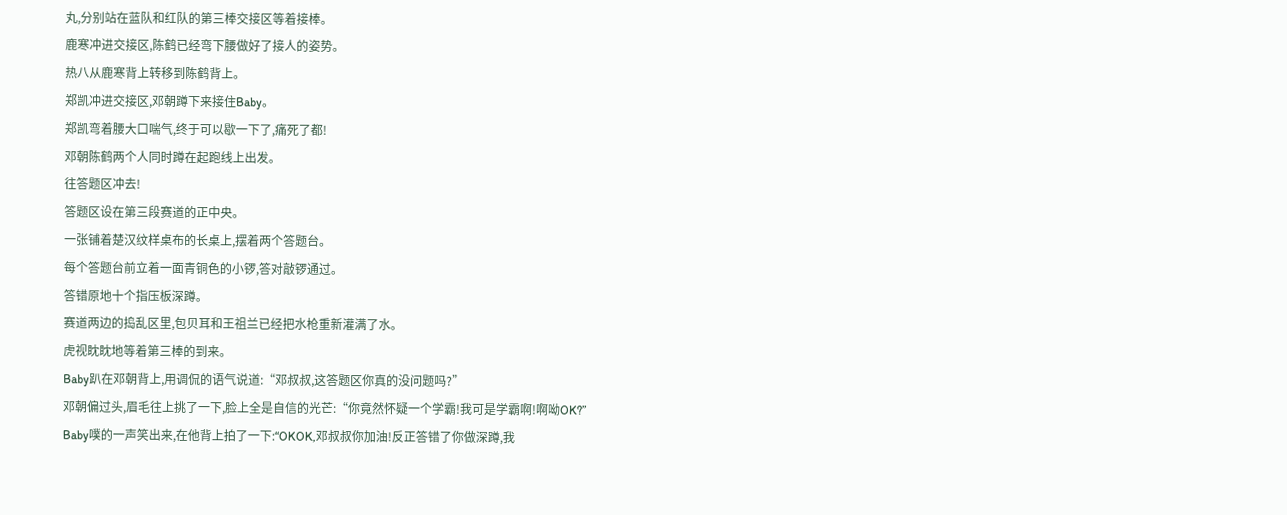丸,分别站在蓝队和红队的第三棒交接区等着接棒。
鹿寒冲进交接区,陈鹤已经弯下腰做好了接人的姿势。
热八从鹿寒背上转移到陈鹤背上。
郑凯冲进交接区,邓朝蹲下来接住Baby。
郑凯弯着腰大口喘气,终于可以歇一下了,痛死了都!
邓朝陈鹤两个人同时蹲在起跑线上出发。
往答题区冲去!
答题区设在第三段赛道的正中央。
一张铺着楚汉纹样桌布的长桌上,摆着两个答题台。
每个答题台前立着一面青铜色的小锣,答对敲锣通过。
答错原地十个指压板深蹲。
赛道两边的捣乱区里,包贝耳和王祖兰已经把水枪重新灌满了水。
虎视眈眈地等着第三棒的到来。
Baby趴在邓朝背上,用调侃的语气说道:“邓叔叔,这答题区你真的没问题吗?”
邓朝偏过头,眉毛往上挑了一下,脸上全是自信的光芒:“你竟然怀疑一个学霸!我可是学霸啊!啊呦OK?”
Baby噗的一声笑出来,在他背上拍了一下:“OKOK,邓叔叔你加油!反正答错了你做深蹲,我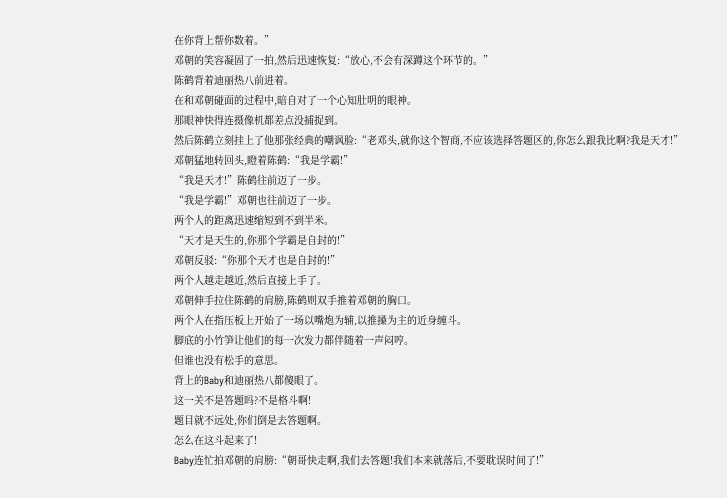在你背上帮你数着。”
邓朝的笑容凝固了一拍,然后迅速恢复:“放心,不会有深蹲这个环节的。”
陈鹤背着迪丽热八前进着。
在和邓朝碰面的过程中,暗自对了一个心知肚明的眼神。
那眼神快得连摄像机都差点没捕捉到。
然后陈鹤立刻挂上了他那张经典的嘲讽脸:“老邓头,就你这个智商,不应该选择答题区的,你怎么跟我比啊?我是天才!”
邓朝猛地转回头,瞪着陈鹤:“我是学霸!”
“我是天才!”陈鹤往前迈了一步。
“我是学霸!”邓朝也往前迈了一步。
两个人的距离迅速缩短到不到半米。
“天才是天生的,你那个学霸是自封的!”
邓朝反驳:“你那个天才也是自封的!”
两个人越走越近,然后直接上手了。
邓朝伸手拉住陈鹤的肩膀,陈鹤则双手推着邓朝的胸口。
两个人在指压板上开始了一场以嘴炮为辅,以推搡为主的近身缠斗。
脚底的小竹笋让他们的每一次发力都伴随着一声闷哼。
但谁也没有松手的意思。
背上的Baby和迪丽热八都傻眼了。
这一关不是答题吗?不是格斗啊!
题目就不远处,你们倒是去答题啊。
怎么在这斗起来了!
Baby连忙拍邓朝的肩膀:“朝哥快走啊,我们去答题!我们本来就落后,不要耽误时间了!”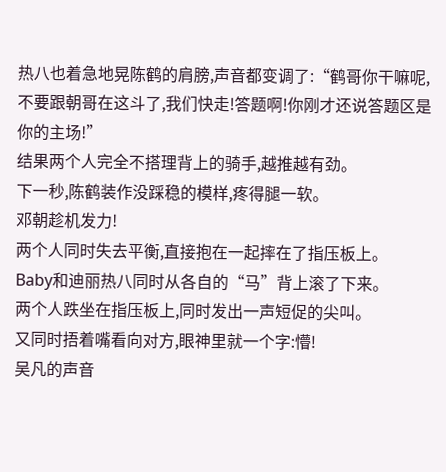热八也着急地晃陈鹤的肩膀,声音都变调了:“鹤哥你干嘛呢,不要跟朝哥在这斗了,我们快走!答题啊!你刚才还说答题区是你的主场!”
结果两个人完全不搭理背上的骑手,越推越有劲。
下一秒,陈鹤装作没踩稳的模样,疼得腿一软。
邓朝趁机发力!
两个人同时失去平衡,直接抱在一起摔在了指压板上。
Baby和迪丽热八同时从各自的“马”背上滚了下来。
两个人跌坐在指压板上,同时发出一声短促的尖叫。
又同时捂着嘴看向对方,眼神里就一个字:懵!
吴凡的声音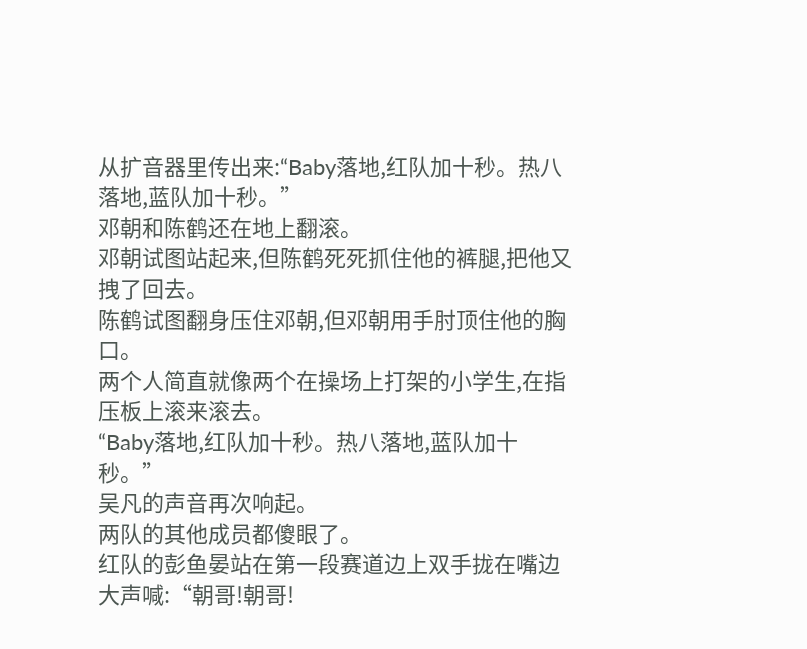从扩音器里传出来:“Baby落地,红队加十秒。热八落地,蓝队加十秒。”
邓朝和陈鹤还在地上翻滚。
邓朝试图站起来,但陈鹤死死抓住他的裤腿,把他又拽了回去。
陈鹤试图翻身压住邓朝,但邓朝用手肘顶住他的胸口。
两个人简直就像两个在操场上打架的小学生,在指压板上滚来滚去。
“Baby落地,红队加十秒。热八落地,蓝队加十秒。”
吴凡的声音再次响起。
两队的其他成员都傻眼了。
红队的彭鱼晏站在第一段赛道边上双手拢在嘴边大声喊:“朝哥!朝哥!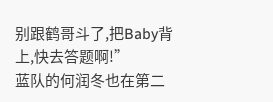别跟鹤哥斗了,把Baby背上,快去答题啊!”
蓝队的何润冬也在第二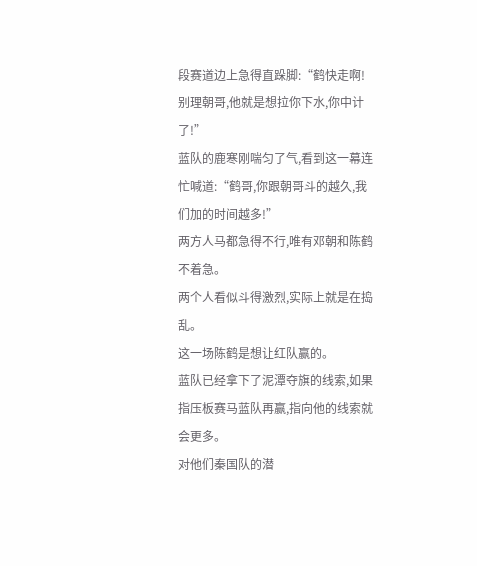段赛道边上急得直跺脚:“鹤快走啊!别理朝哥,他就是想拉你下水,你中计了!”
蓝队的鹿寒刚喘匀了气,看到这一幕连忙喊道:“鹤哥,你跟朝哥斗的越久,我们加的时间越多!”
两方人马都急得不行,唯有邓朝和陈鹤不着急。
两个人看似斗得激烈,实际上就是在捣乱。
这一场陈鹤是想让红队赢的。
蓝队已经拿下了泥潭夺旗的线索,如果指压板赛马蓝队再赢,指向他的线索就会更多。
对他们秦国队的潜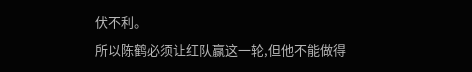伏不利。
所以陈鹤必须让红队赢这一轮,但他不能做得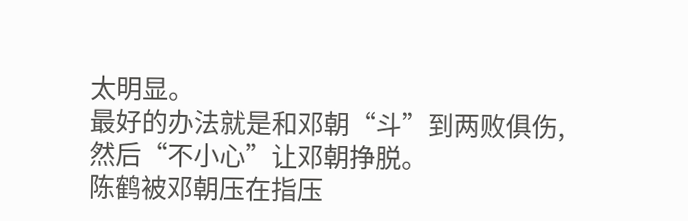太明显。
最好的办法就是和邓朝“斗”到两败俱伤,然后“不小心”让邓朝挣脱。
陈鹤被邓朝压在指压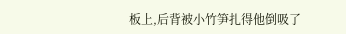板上,后背被小竹笋扎得他倒吸了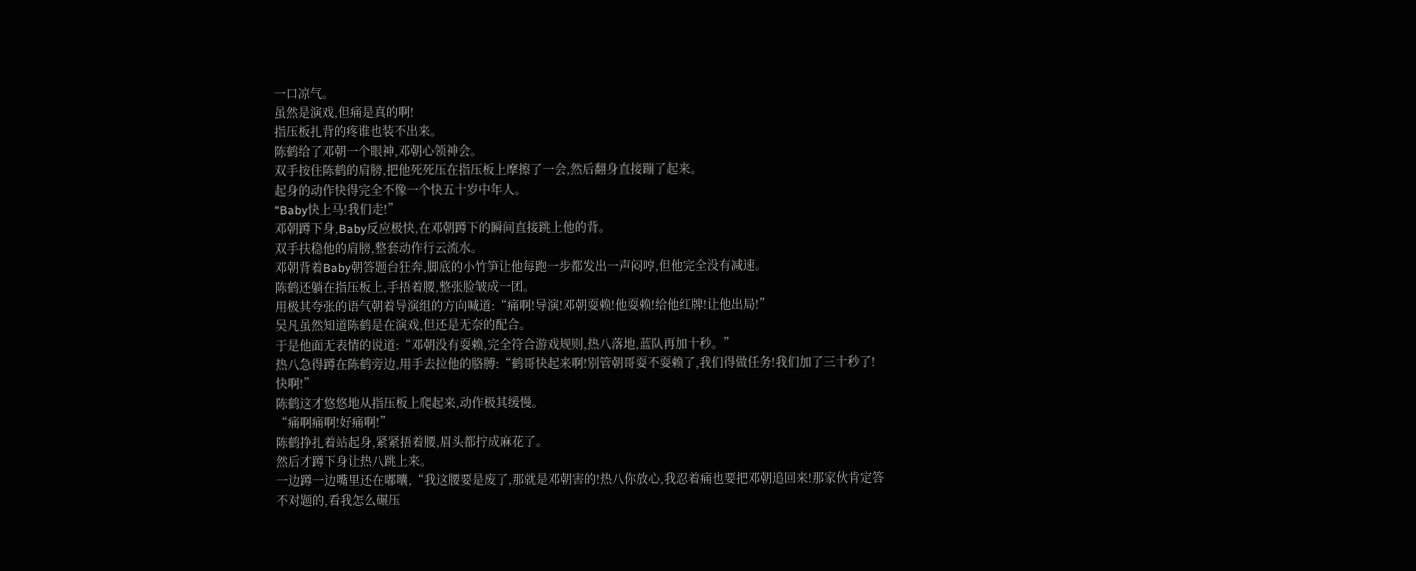一口凉气。
虽然是演戏,但痛是真的啊!
指压板扎背的疼谁也装不出来。
陈鹤给了邓朝一个眼神,邓朝心领神会。
双手按住陈鹤的肩膀,把他死死压在指压板上摩擦了一会,然后翻身直接蹦了起来。
起身的动作快得完全不像一个快五十岁中年人。
“Baby快上马!我们走!”
邓朝蹲下身,Baby反应极快,在邓朝蹲下的瞬间直接跳上他的背。
双手扶稳他的肩膀,整套动作行云流水。
邓朝背着Baby朝答题台狂奔,脚底的小竹笋让他每跑一步都发出一声闷哼,但他完全没有减速。
陈鹤还躺在指压板上,手捂着腰,整张脸皱成一团。
用极其夸张的语气朝着导演组的方向喊道:“痛啊!导演!邓朝耍赖!他耍赖!给他红牌!让他出局!”
吴凡虽然知道陈鹤是在演戏,但还是无奈的配合。
于是他面无表情的说道:“邓朝没有耍赖,完全符合游戏规则,热八落地,蓝队再加十秒。”
热八急得蹲在陈鹤旁边,用手去拉他的胳膊:“鹤哥快起来啊!别管朝哥耍不耍赖了,我们得做任务!我们加了三十秒了!快啊!”
陈鹤这才悠悠地从指压板上爬起来,动作极其缓慢。
“痛啊痛啊!好痛啊!”
陈鹤挣扎着站起身,紧紧捂着腰,眉头都拧成麻花了。
然后才蹲下身让热八跳上来。
一边蹲一边嘴里还在嘟囔,“我这腰要是废了,那就是邓朝害的!热八你放心,我忍着痛也要把邓朝追回来!那家伙肯定答不对题的,看我怎么碾压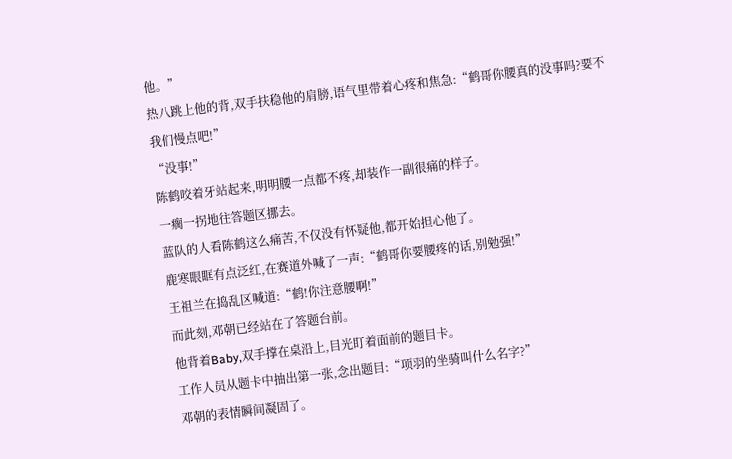他。”
热八跳上他的背,双手扶稳他的肩膀,语气里带着心疼和焦急:“鹤哥你腰真的没事吗?要不我们慢点吧!”
“没事!”
陈鹤咬着牙站起来,明明腰一点都不疼,却装作一副很痛的样子。
一瘸一拐地往答题区挪去。
蓝队的人看陈鹤这么痛苦,不仅没有怀疑他,都开始担心他了。
鹿寒眼眶有点泛红,在赛道外喊了一声:“鹤哥你要腰疼的话,别勉强!”
王祖兰在捣乱区喊道:“鹤!你注意腰啊!”
而此刻,邓朝已经站在了答题台前。
他背着Baby,双手撑在桌沿上,目光盯着面前的题目卡。
工作人员从题卡中抽出第一张,念出题目:“项羽的坐骑叫什么名字?”
邓朝的表情瞬间凝固了。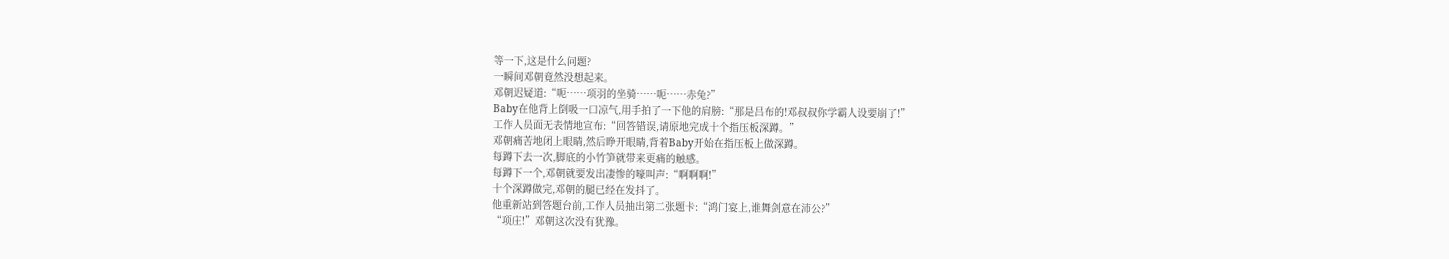等一下,这是什么问题?
一瞬间邓朝竟然没想起来。
邓朝迟疑道:“呃……项羽的坐骑……呃……赤兔?”
Baby在他背上倒吸一口凉气,用手拍了一下他的肩膀:“那是吕布的!邓叔叔你学霸人设要崩了!”
工作人员面无表情地宣布:“回答错误,请原地完成十个指压板深蹲。”
邓朝痛苦地闭上眼睛,然后睁开眼睛,背着Baby开始在指压板上做深蹲。
每蹲下去一次,脚底的小竹笋就带来更痛的触感。
每蹲下一个,邓朝就要发出凄惨的嚎叫声:“啊啊啊!”
十个深蹲做完,邓朝的腿已经在发抖了。
他重新站到答题台前,工作人员抽出第二张题卡:“鸿门宴上,谁舞剑意在沛公?”
“项庄!”邓朝这次没有犹豫。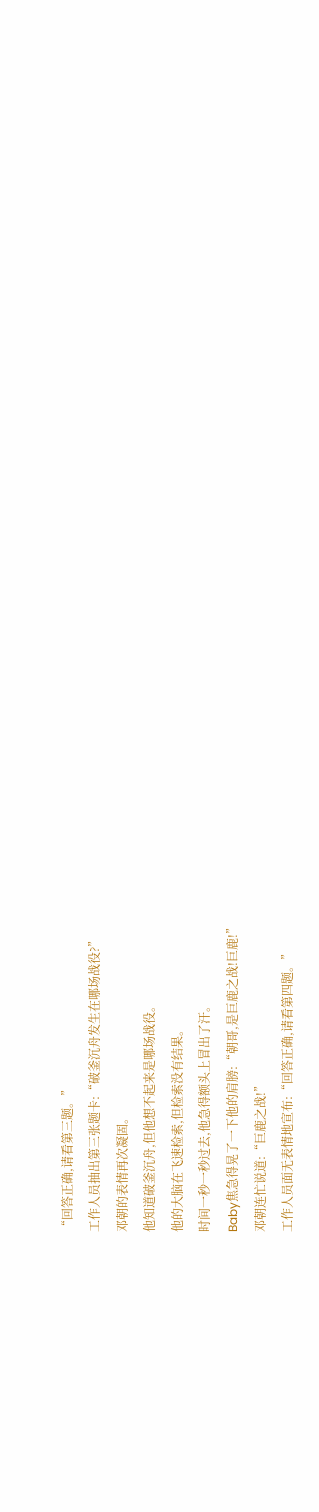“回答正确,请看第三题。”
工作人员抽出第三张题卡:“破釜沉舟发生在哪场战役?”
邓朝的表情再次凝固。
他知道破釜沉舟,但他想不起来是哪场战役。
他的大脑在飞速检索,但检索没有结果。
时间一秒一秒过去,他急得额头上冒出了汗。
Baby焦急得晃了一下他的肩膀:“朝哥,是巨鹿之战!巨鹿!”
邓朝连忙说道:“巨鹿之战!”
工作人员面无表情地宣布:“回答正确,请看第四题。”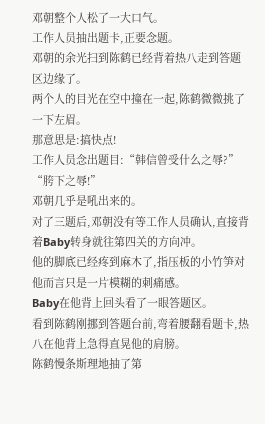邓朝整个人松了一大口气。
工作人员抽出题卡,正要念题。
邓朝的余光扫到陈鹤已经背着热八走到答题区边缘了。
两个人的目光在空中撞在一起,陈鹤微微挑了一下左眉。
那意思是:搞快点!
工作人员念出题目:“韩信曾受什么之辱?”
“胯下之辱!”
邓朝几乎是吼出来的。
对了三题后,邓朝没有等工作人员确认,直接背着Baby转身就往第四关的方向冲。
他的脚底已经疼到麻木了,指压板的小竹笋对他而言只是一片模糊的刺痛感。
Baby在他背上回头看了一眼答题区。
看到陈鹤刚挪到答题台前,弯着腰翻看题卡,热八在他背上急得直晃他的肩膀。
陈鹤慢条斯理地抽了第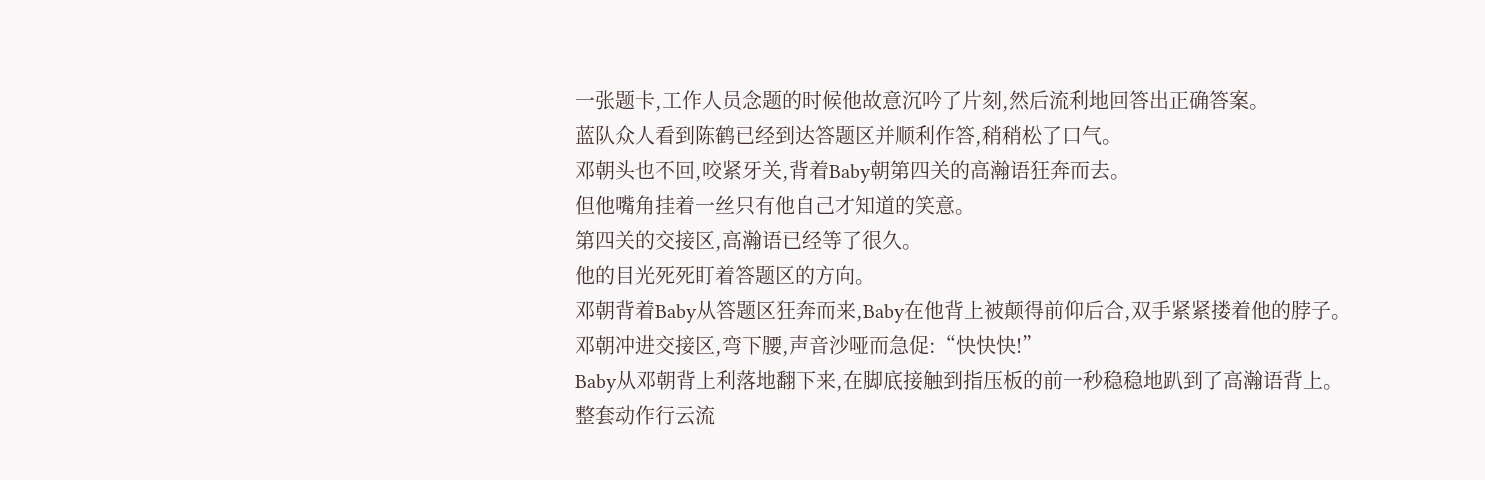一张题卡,工作人员念题的时候他故意沉吟了片刻,然后流利地回答出正确答案。
蓝队众人看到陈鹤已经到达答题区并顺利作答,稍稍松了口气。
邓朝头也不回,咬紧牙关,背着Baby朝第四关的高瀚语狂奔而去。
但他嘴角挂着一丝只有他自己才知道的笑意。
第四关的交接区,高瀚语已经等了很久。
他的目光死死盯着答题区的方向。
邓朝背着Baby从答题区狂奔而来,Baby在他背上被颠得前仰后合,双手紧紧搂着他的脖子。
邓朝冲进交接区,弯下腰,声音沙哑而急促:“快快快!”
Baby从邓朝背上利落地翻下来,在脚底接触到指压板的前一秒稳稳地趴到了高瀚语背上。
整套动作行云流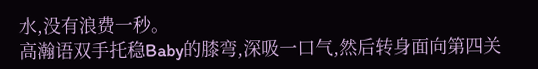水,没有浪费一秒。
高瀚语双手托稳Baby的膝弯,深吸一口气,然后转身面向第四关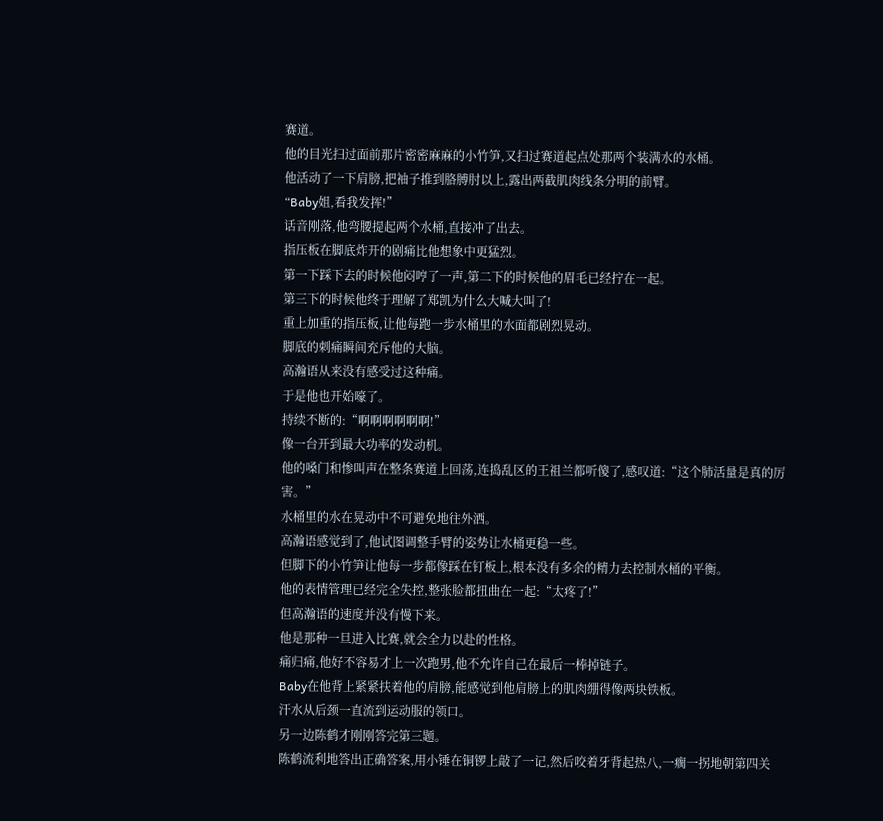赛道。
他的目光扫过面前那片密密麻麻的小竹笋,又扫过赛道起点处那两个装满水的水桶。
他活动了一下肩膀,把袖子推到胳膊肘以上,露出两截肌肉线条分明的前臂。
“Baby姐,看我发挥!”
话音刚落,他弯腰提起两个水桶,直接冲了出去。
指压板在脚底炸开的剧痛比他想象中更猛烈。
第一下踩下去的时候他闷哼了一声,第二下的时候他的眉毛已经拧在一起。
第三下的时候他终于理解了郑凯为什么大喊大叫了!
重上加重的指压板,让他每跑一步水桶里的水面都剧烈晃动。
脚底的刺痛瞬间充斥他的大脑。
高瀚语从来没有感受过这种痛。
于是他也开始嚎了。
持续不断的:“啊啊啊啊啊啊!”
像一台开到最大功率的发动机。
他的嗓门和惨叫声在整条赛道上回荡,连捣乱区的王祖兰都听傻了,感叹道:“这个肺活量是真的厉害。”
水桶里的水在晃动中不可避免地往外洒。
高瀚语感觉到了,他试图调整手臂的姿势让水桶更稳一些。
但脚下的小竹笋让他每一步都像踩在钉板上,根本没有多余的精力去控制水桶的平衡。
他的表情管理已经完全失控,整张脸都扭曲在一起:“太疼了!”
但高瀚语的速度并没有慢下来。
他是那种一旦进入比赛,就会全力以赴的性格。
痛归痛,他好不容易才上一次跑男,他不允许自己在最后一棒掉链子。
Baby在他背上紧紧扶着他的肩膀,能感觉到他肩膀上的肌肉绷得像两块铁板。
汗水从后颈一直流到运动服的领口。
另一边陈鹤才刚刚答完第三题。
陈鹤流利地答出正确答案,用小锤在铜锣上敲了一记,然后咬着牙背起热八,一瘸一拐地朝第四关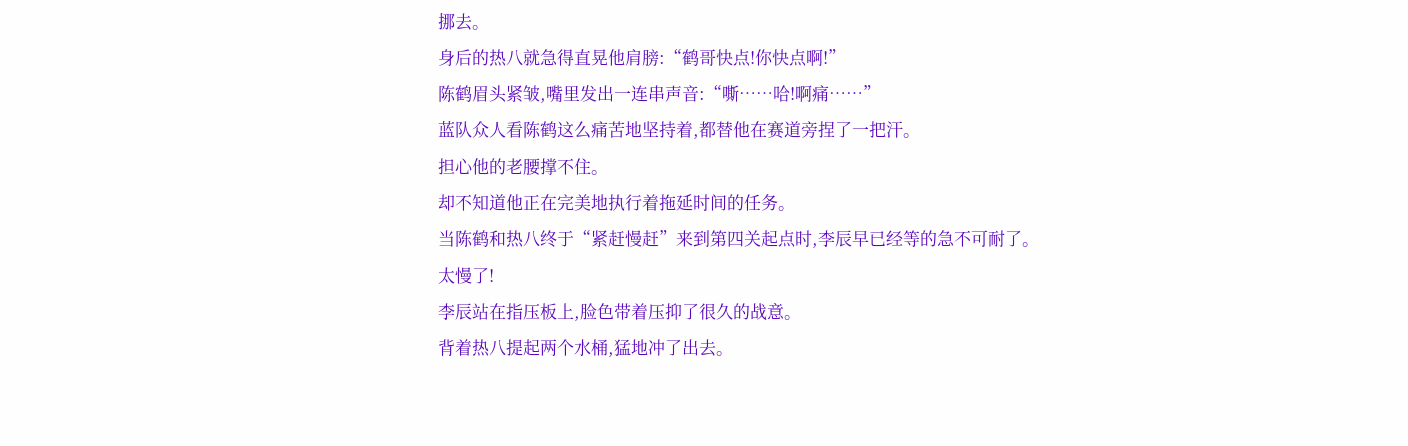挪去。
身后的热八就急得直晃他肩膀:“鹤哥快点!你快点啊!”
陈鹤眉头紧皱,嘴里发出一连串声音:“嘶……哈!啊痛……”
蓝队众人看陈鹤这么痛苦地坚持着,都替他在赛道旁捏了一把汗。
担心他的老腰撑不住。
却不知道他正在完美地执行着拖延时间的任务。
当陈鹤和热八终于“紧赶慢赶”来到第四关起点时,李辰早已经等的急不可耐了。
太慢了!
李辰站在指压板上,脸色带着压抑了很久的战意。
背着热八提起两个水桶,猛地冲了出去。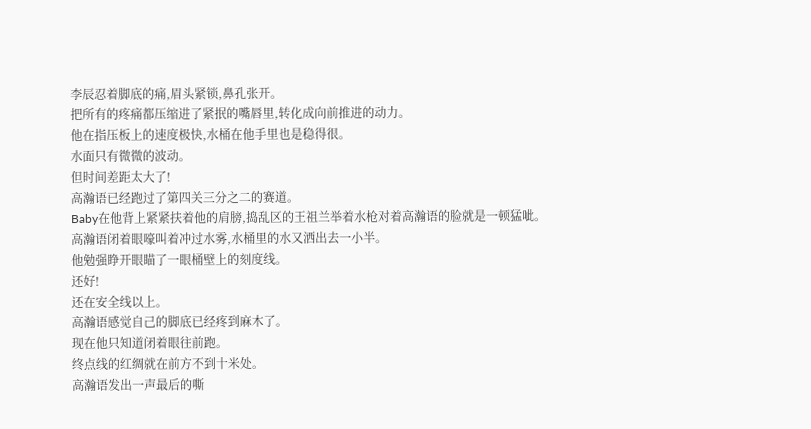李辰忍着脚底的痛,眉头紧锁,鼻孔张开。
把所有的疼痛都压缩进了紧抿的嘴唇里,转化成向前推进的动力。
他在指压板上的速度极快,水桶在他手里也是稳得很。
水面只有微微的波动。
但时间差距太大了!
高瀚语已经跑过了第四关三分之二的赛道。
Baby在他背上紧紧扶着他的肩膀,捣乱区的王祖兰举着水枪对着高瀚语的脸就是一顿猛呲。
高瀚语闭着眼嚎叫着冲过水雾,水桶里的水又洒出去一小半。
他勉强睁开眼瞄了一眼桶壁上的刻度线。
还好!
还在安全线以上。
高瀚语感觉自己的脚底已经疼到麻木了。
现在他只知道闭着眼往前跑。
终点线的红绸就在前方不到十米处。
高瀚语发出一声最后的嘶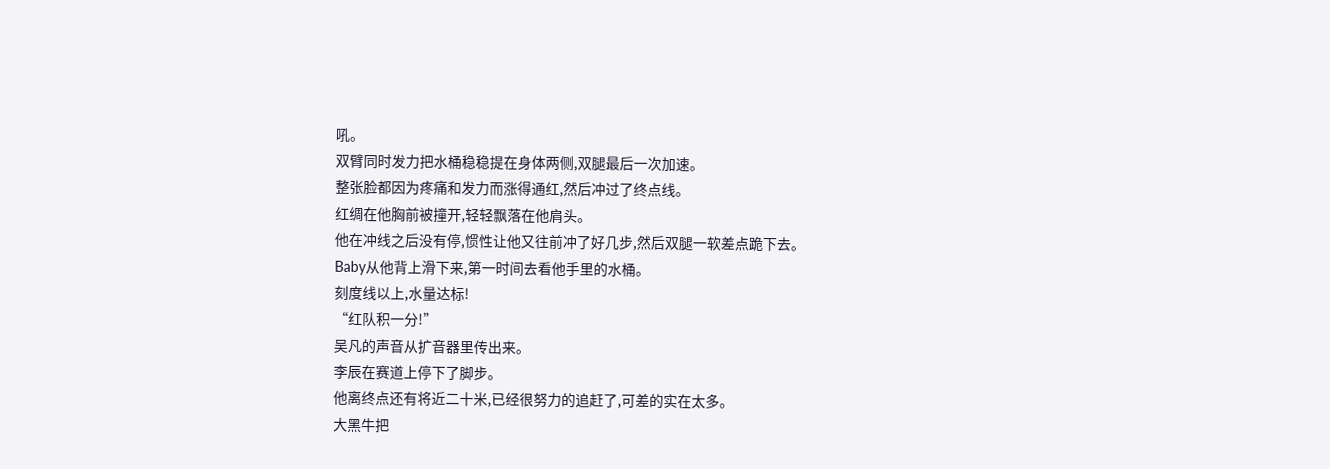吼。
双臂同时发力把水桶稳稳提在身体两侧,双腿最后一次加速。
整张脸都因为疼痛和发力而涨得通红,然后冲过了终点线。
红绸在他胸前被撞开,轻轻飘落在他肩头。
他在冲线之后没有停,惯性让他又往前冲了好几步,然后双腿一软差点跪下去。
Baby从他背上滑下来,第一时间去看他手里的水桶。
刻度线以上,水量达标!
“红队积一分!”
吴凡的声音从扩音器里传出来。
李辰在赛道上停下了脚步。
他离终点还有将近二十米,已经很努力的追赶了,可差的实在太多。
大黑牛把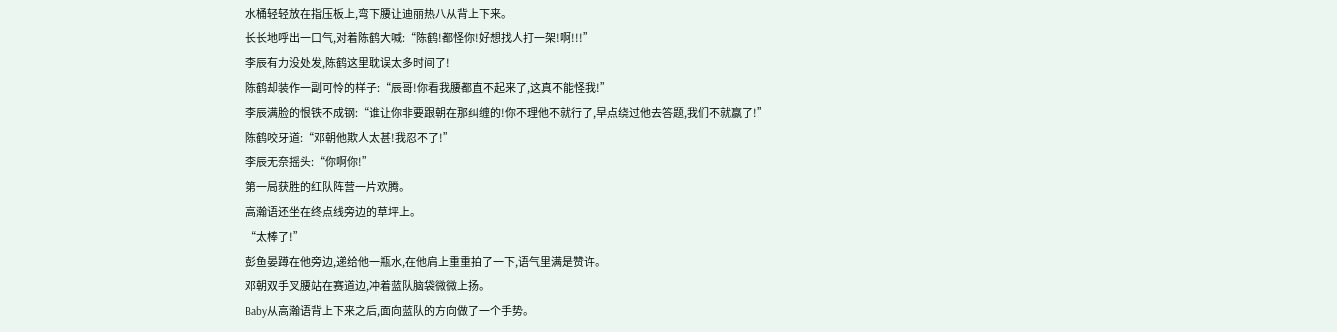水桶轻轻放在指压板上,弯下腰让迪丽热八从背上下来。
长长地呼出一口气,对着陈鹤大喊:“陈鹤!都怪你!好想找人打一架!啊!!!”
李辰有力没处发,陈鹤这里耽误太多时间了!
陈鹤却装作一副可怜的样子:“辰哥!你看我腰都直不起来了,这真不能怪我!”
李辰满脸的恨铁不成钢:“谁让你非要跟朝在那纠缠的!你不理他不就行了,早点绕过他去答题,我们不就赢了!”
陈鹤咬牙道:“邓朝他欺人太甚!我忍不了!”
李辰无奈摇头:“你啊你!”
第一局获胜的红队阵营一片欢腾。
高瀚语还坐在终点线旁边的草坪上。
“太棒了!”
彭鱼晏蹲在他旁边,递给他一瓶水,在他肩上重重拍了一下,语气里满是赞许。
邓朝双手叉腰站在赛道边,冲着蓝队脑袋微微上扬。
Baby从高瀚语背上下来之后,面向蓝队的方向做了一个手势。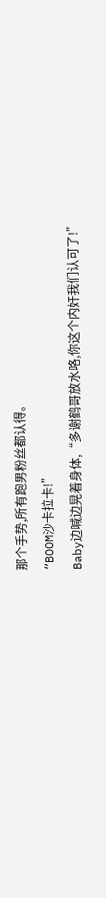那个手势,所有跑男粉丝都认得。
“BOOM沙卡拉卡!”
Baby边喊边晃着身体,“多谢鹤哥放水咯,你这个内奸我们认可了!”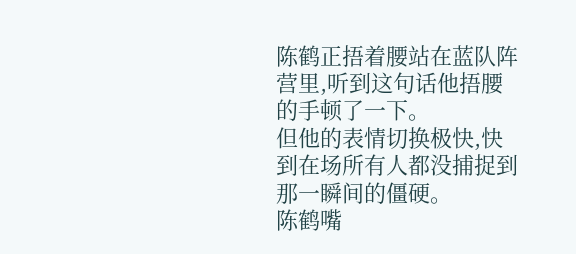陈鹤正捂着腰站在蓝队阵营里,听到这句话他捂腰的手顿了一下。
但他的表情切换极快,快到在场所有人都没捕捉到那一瞬间的僵硬。
陈鹤嘴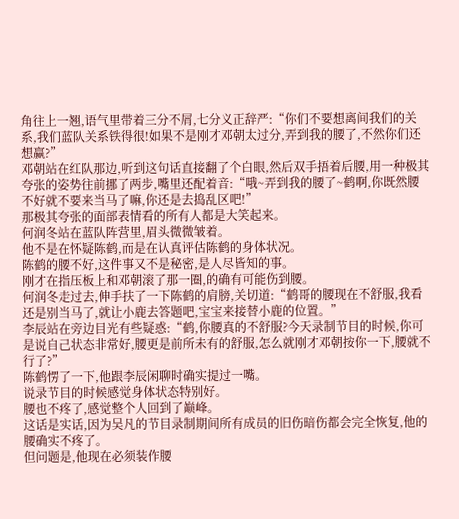角往上一翘,语气里带着三分不屑,七分义正辞严:“你们不要想离间我们的关系,我们蓝队关系铁得很!如果不是刚才邓朝太过分,弄到我的腰了,不然你们还想赢?”
邓朝站在红队那边,听到这句话直接翻了个白眼,然后双手捂着后腰,用一种极其夸张的姿势往前挪了两步,嘴里还配着音:“哦~弄到我的腰了~鹤啊,你既然腰不好就不要来当马了嘛,你还是去捣乱区吧!”
那极其夸张的面部表情看的所有人都是大笑起来。
何润冬站在蓝队阵营里,眉头微微皱着。
他不是在怀疑陈鹤,而是在认真评估陈鹤的身体状况。
陈鹤的腰不好,这件事又不是秘密,是人尽皆知的事。
刚才在指压板上和邓朝滚了那一圈,的确有可能伤到腰。
何润冬走过去,伸手扶了一下陈鹤的肩膀,关切道:“鹤哥的腰现在不舒服,我看还是别当马了,就让小鹿去答题吧,宝宝来接替小鹿的位置。”
李辰站在旁边目光有些疑惑:“鹤,你腰真的不舒服?今天录制节目的时候,你可是说自己状态非常好,腰更是前所未有的舒服,怎么就刚才邓朝按你一下,腰就不行了?”
陈鹤愣了一下,他跟李辰闲聊时确实提过一嘴。
说录节目的时候感觉身体状态特别好。
腰也不疼了,感觉整个人回到了巅峰。
这话是实话,因为吴凡的节目录制期间所有成员的旧伤暗伤都会完全恢复,他的腰确实不疼了。
但问题是,他现在必须装作腰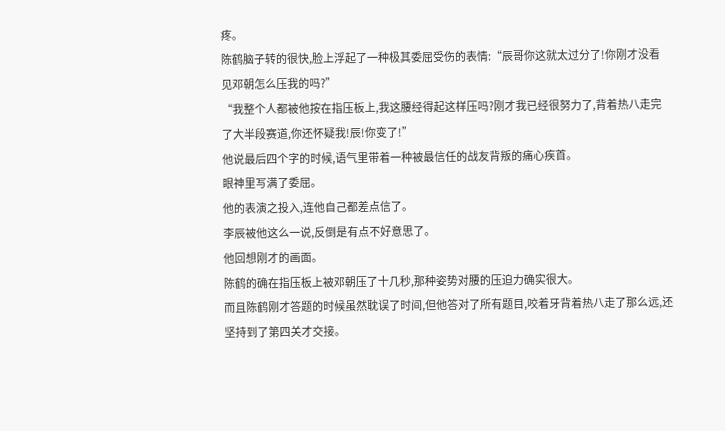疼。
陈鹤脑子转的很快,脸上浮起了一种极其委屈受伤的表情:“辰哥你这就太过分了!你刚才没看见邓朝怎么压我的吗?”
“我整个人都被他按在指压板上,我这腰经得起这样压吗?刚才我已经很努力了,背着热八走完了大半段赛道,你还怀疑我!辰!你变了!”
他说最后四个字的时候,语气里带着一种被最信任的战友背叛的痛心疾首。
眼神里写满了委屈。
他的表演之投入,连他自己都差点信了。
李辰被他这么一说,反倒是有点不好意思了。
他回想刚才的画面。
陈鹤的确在指压板上被邓朝压了十几秒,那种姿势对腰的压迫力确实很大。
而且陈鹤刚才答题的时候虽然耽误了时间,但他答对了所有题目,咬着牙背着热八走了那么远,还坚持到了第四关才交接。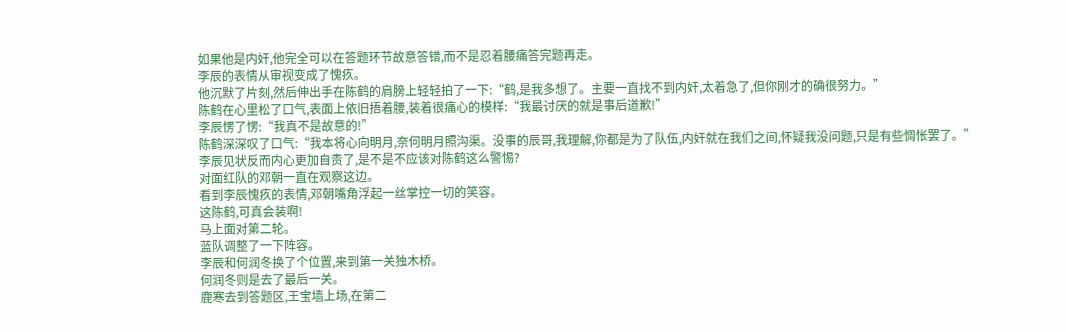如果他是内奸,他完全可以在答题环节故意答错,而不是忍着腰痛答完题再走。
李辰的表情从审视变成了愧疚。
他沉默了片刻,然后伸出手在陈鹤的肩膀上轻轻拍了一下:“鹤,是我多想了。主要一直找不到内奸,太着急了,但你刚才的确很努力。”
陈鹤在心里松了口气,表面上依旧捂着腰,装着很痛心的模样:“我最讨厌的就是事后道歉!”
李辰愣了愣:“我真不是故意的!”
陈鹤深深叹了口气:“我本将心向明月,奈何明月照沟渠。没事的辰哥,我理解,你都是为了队伍,内奸就在我们之间,怀疑我没问题,只是有些惆怅罢了。”
李辰见状反而内心更加自责了,是不是不应该对陈鹤这么警惕?
对面红队的邓朝一直在观察这边。
看到李辰愧疚的表情,邓朝嘴角浮起一丝掌控一切的笑容。
这陈鹤,可真会装啊!
马上面对第二轮。
蓝队调整了一下阵容。
李辰和何润冬换了个位置,来到第一关独木桥。
何润冬则是去了最后一关。
鹿寒去到答题区,王宝墙上场,在第二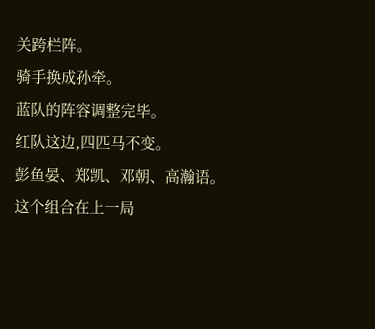关跨栏阵。
骑手换成孙牵。
蓝队的阵容调整完毕。
红队这边,四匹马不变。
彭鱼晏、郑凯、邓朝、高瀚语。
这个组合在上一局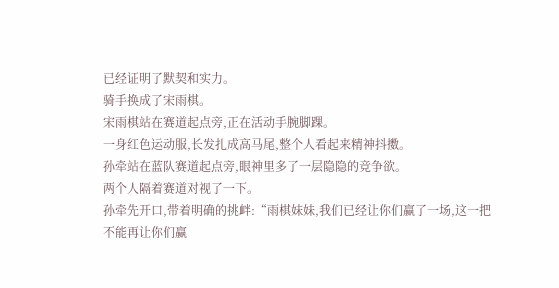已经证明了默契和实力。
骑手换成了宋雨棋。
宋雨棋站在赛道起点旁,正在活动手腕脚踝。
一身红色运动服,长发扎成高马尾,整个人看起来精神抖擞。
孙牵站在蓝队赛道起点旁,眼神里多了一层隐隐的竞争欲。
两个人隔着赛道对视了一下。
孙牵先开口,带着明确的挑衅:“雨棋妹妹,我们已经让你们赢了一场,这一把不能再让你们赢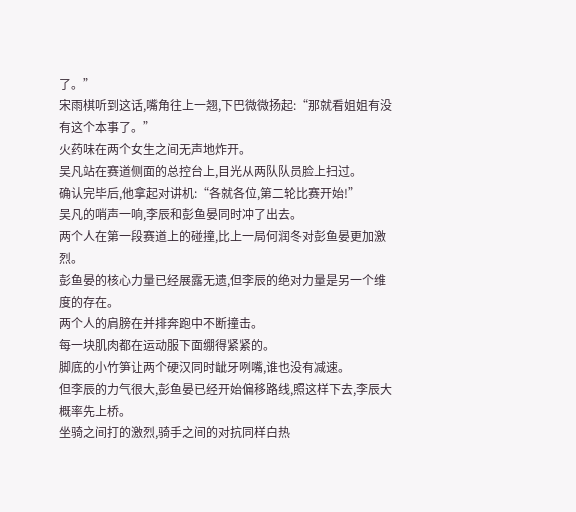了。”
宋雨棋听到这话,嘴角往上一翘,下巴微微扬起:“那就看姐姐有没有这个本事了。”
火药味在两个女生之间无声地炸开。
吴凡站在赛道侧面的总控台上,目光从两队队员脸上扫过。
确认完毕后,他拿起对讲机:“各就各位,第二轮比赛开始!”
吴凡的哨声一响,李辰和彭鱼晏同时冲了出去。
两个人在第一段赛道上的碰撞,比上一局何润冬对彭鱼晏更加激烈。
彭鱼晏的核心力量已经展露无遗,但李辰的绝对力量是另一个维度的存在。
两个人的肩膀在并排奔跑中不断撞击。
每一块肌肉都在运动服下面绷得紧紧的。
脚底的小竹笋让两个硬汉同时龇牙咧嘴,谁也没有减速。
但李辰的力气很大,彭鱼晏已经开始偏移路线,照这样下去,李辰大概率先上桥。
坐骑之间打的激烈,骑手之间的对抗同样白热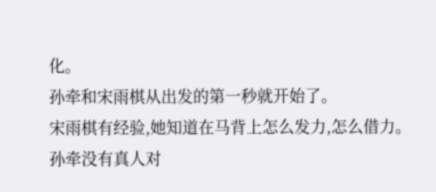化。
孙牵和宋雨棋从出发的第一秒就开始了。
宋雨棋有经验,她知道在马背上怎么发力,怎么借力。
孙牵没有真人对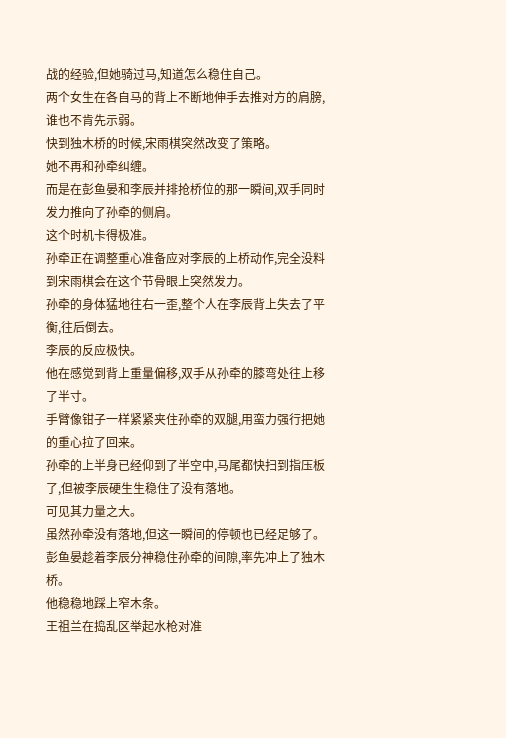战的经验,但她骑过马,知道怎么稳住自己。
两个女生在各自马的背上不断地伸手去推对方的肩膀,谁也不肯先示弱。
快到独木桥的时候,宋雨棋突然改变了策略。
她不再和孙牵纠缠。
而是在彭鱼晏和李辰并排抢桥位的那一瞬间,双手同时发力推向了孙牵的侧肩。
这个时机卡得极准。
孙牵正在调整重心准备应对李辰的上桥动作,完全没料到宋雨棋会在这个节骨眼上突然发力。
孙牵的身体猛地往右一歪,整个人在李辰背上失去了平衡,往后倒去。
李辰的反应极快。
他在感觉到背上重量偏移,双手从孙牵的膝弯处往上移了半寸。
手臂像钳子一样紧紧夹住孙牵的双腿,用蛮力强行把她的重心拉了回来。
孙牵的上半身已经仰到了半空中,马尾都快扫到指压板了,但被李辰硬生生稳住了没有落地。
可见其力量之大。
虽然孙牵没有落地,但这一瞬间的停顿也已经足够了。
彭鱼晏趁着李辰分神稳住孙牵的间隙,率先冲上了独木桥。
他稳稳地踩上窄木条。
王祖兰在捣乱区举起水枪对准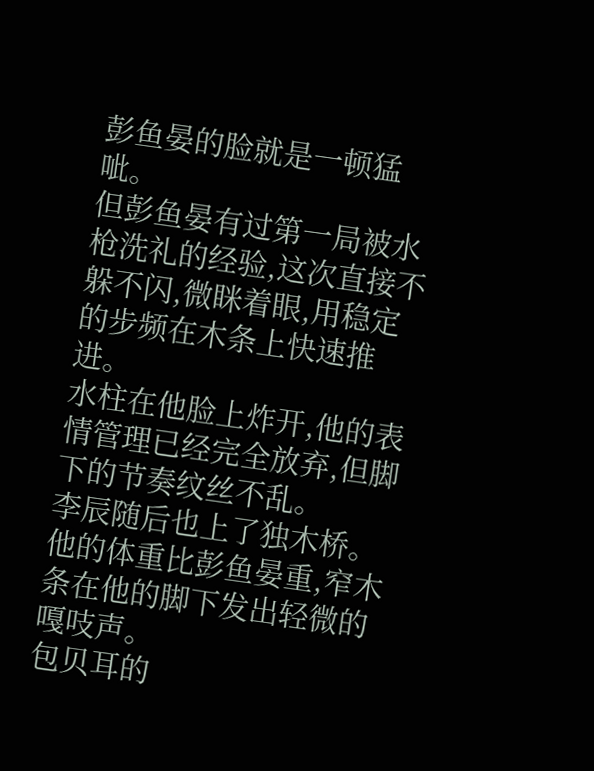彭鱼晏的脸就是一顿猛呲。
但彭鱼晏有过第一局被水枪洗礼的经验,这次直接不躲不闪,微眯着眼,用稳定的步频在木条上快速推进。
水柱在他脸上炸开,他的表情管理已经完全放弃,但脚下的节奏纹丝不乱。
李辰随后也上了独木桥。
他的体重比彭鱼晏重,窄木条在他的脚下发出轻微的嘎吱声。
包贝耳的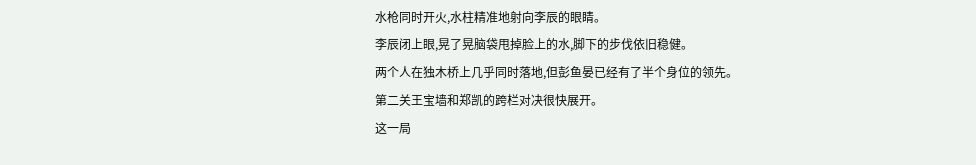水枪同时开火,水柱精准地射向李辰的眼睛。
李辰闭上眼,晃了晃脑袋甩掉脸上的水,脚下的步伐依旧稳健。
两个人在独木桥上几乎同时落地,但彭鱼晏已经有了半个身位的领先。
第二关王宝墙和郑凯的跨栏对决很快展开。
这一局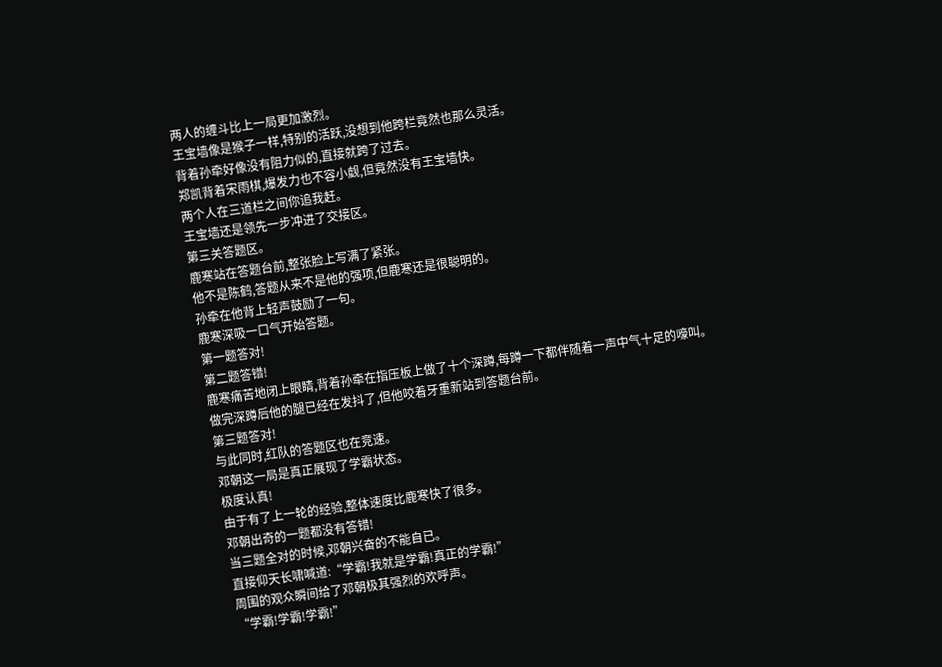两人的缠斗比上一局更加激烈。
王宝墙像是猴子一样,特别的活跃,没想到他跨栏竟然也那么灵活。
背着孙牵好像没有阻力似的,直接就跨了过去。
郑凯背着宋雨棋,爆发力也不容小觑,但竟然没有王宝墙快。
两个人在三道栏之间你追我赶。
王宝墙还是领先一步冲进了交接区。
第三关答题区。
鹿寒站在答题台前,整张脸上写满了紧张。
他不是陈鹤,答题从来不是他的强项,但鹿寒还是很聪明的。
孙牵在他背上轻声鼓励了一句。
鹿寒深吸一口气开始答题。
第一题答对!
第二题答错!
鹿寒痛苦地闭上眼睛,背着孙牵在指压板上做了十个深蹲,每蹲一下都伴随着一声中气十足的嚎叫。
做完深蹲后他的腿已经在发抖了,但他咬着牙重新站到答题台前。
第三题答对!
与此同时,红队的答题区也在竞速。
邓朝这一局是真正展现了学霸状态。
极度认真!
由于有了上一轮的经验,整体速度比鹿寒快了很多。
邓朝出奇的一题都没有答错!
当三题全对的时候,邓朝兴奋的不能自已。
直接仰天长啸喊道:“学霸!我就是学霸!真正的学霸!”
周围的观众瞬间给了邓朝极其强烈的欢呼声。
“学霸!学霸!学霸!”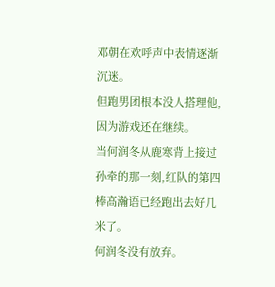邓朝在欢呼声中表情逐渐沉迷。
但跑男团根本没人搭理他,因为游戏还在继续。
当何润冬从鹿寒背上接过孙牵的那一刻,红队的第四棒高瀚语已经跑出去好几米了。
何润冬没有放弃。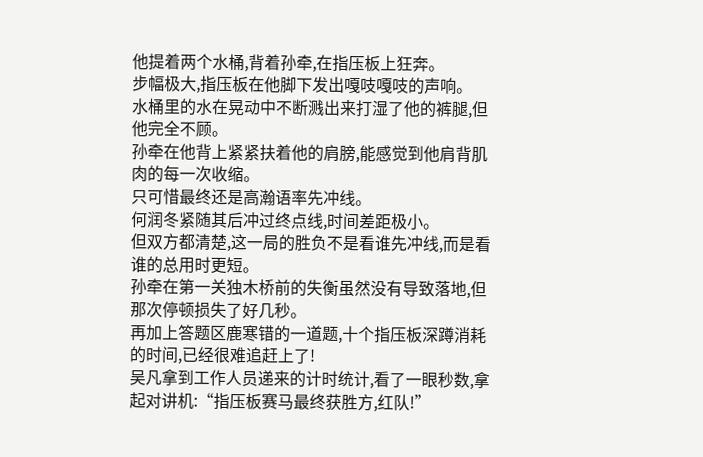他提着两个水桶,背着孙牵,在指压板上狂奔。
步幅极大,指压板在他脚下发出嘎吱嘎吱的声响。
水桶里的水在晃动中不断溅出来打湿了他的裤腿,但他完全不顾。
孙牵在他背上紧紧扶着他的肩膀,能感觉到他肩背肌肉的每一次收缩。
只可惜最终还是高瀚语率先冲线。
何润冬紧随其后冲过终点线,时间差距极小。
但双方都清楚,这一局的胜负不是看谁先冲线,而是看谁的总用时更短。
孙牵在第一关独木桥前的失衡虽然没有导致落地,但那次停顿损失了好几秒。
再加上答题区鹿寒错的一道题,十个指压板深蹲消耗的时间,已经很难追赶上了!
吴凡拿到工作人员递来的计时统计,看了一眼秒数,拿起对讲机:“指压板赛马最终获胜方,红队!”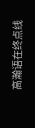高瀚语在终点线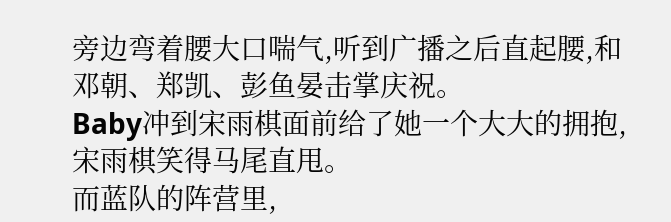旁边弯着腰大口喘气,听到广播之后直起腰,和邓朝、郑凯、彭鱼晏击掌庆祝。
Baby冲到宋雨棋面前给了她一个大大的拥抱,宋雨棋笑得马尾直甩。
而蓝队的阵营里,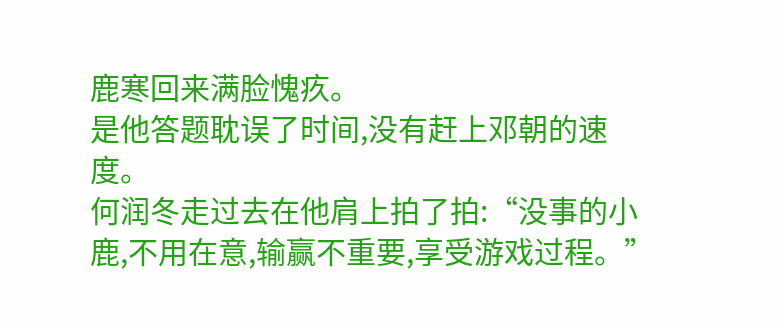鹿寒回来满脸愧疚。
是他答题耽误了时间,没有赶上邓朝的速度。
何润冬走过去在他肩上拍了拍:“没事的小鹿,不用在意,输赢不重要,享受游戏过程。”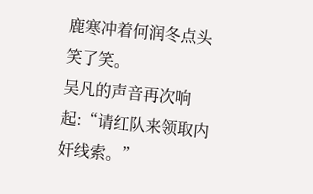鹿寒冲着何润冬点头笑了笑。
吴凡的声音再次响起:“请红队来领取内奸线索。”